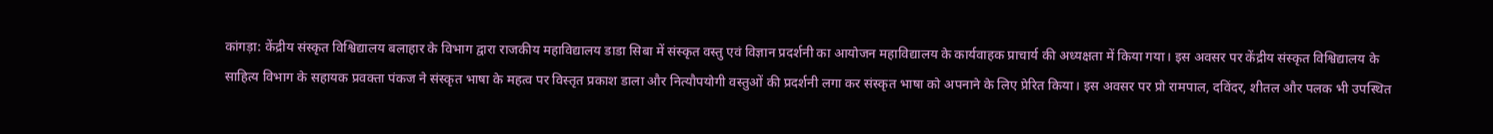कांगड़ा: केंद्रीय संस्कृत विश्विद्यालय बलाहार के विभाग द्वारा राजकीय महाविद्यालय डाडा सिबा में संस्कृत वस्तु एवं विज्ञान प्रदर्शनी का आयोजन महाविद्यालय के कार्यवाहक प्राचार्य की अध्यक्षता में किया गया। इस अवसर पर केंद्रीय संस्कृत विश्विद्यालय के साहित्य विभाग के सहायक प्रवक्ता पंकज ने संस्कृत भाषा के महत्व पर विस्तृत प्रकाश डाला और नित्यौपयोगी वस्तुओं की प्रदर्शनी लगा कर संस्कृत भाषा को अपनाने के लिए प्रेरित किया। इस अवसर पर प्रो रामपाल, दविंदर, शीतल और पलक भी उपस्थित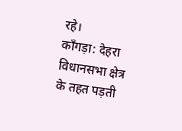रहे।
काँगड़ा: देहरा विधानसभा क्षेत्र के तहत पड़ती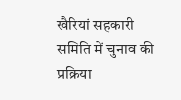खैरियां सहकारी समिति में चुनाव की प्रक्रिया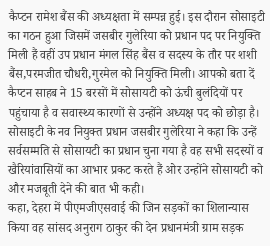कैप्टन रामेश बैंस की अध्यक्षता में सम्पन्न हुई। इस दौरान सोसाइटी का गठन हुआ जिसमें जसबीर गुलेरिया को प्रधान पद पर नियुक्ति मिली हैं वहीं उप प्रधान मंगल सिंह बैंस व सदस्य के तौर पर शशी बैंस,परमजीत चौधरी,गुरमेल को नियुक्ति मिली। आपको बता दें कैप्टन साहब ने 15 बरसों में सोसायटी को ऊंची बुलंदियों पर पहुंचाया है व सवास्थ्य कारणों से उन्होंने अध्यक्ष पद को छोड़ा है। सोसाइटी के नव नियुक्त प्रधान जसबीर गुलेरिया ने कहा कि उन्हें सर्वसम्मति से सोसायटी का प्रधान चुना गया है वह सभी सदस्यों व खैरियांवासियों का आभार प्रकट करते हैं ओर उन्होंने सोसायटी को और मजबूती देने की बात भी कही।
कहा, देहरा में पीएमजीएसवाई की जिन सड़कों का शिलान्यास किया वह सांसद अनुराग ठाकुर की देन प्रधानमंत्री ग्राम सड़क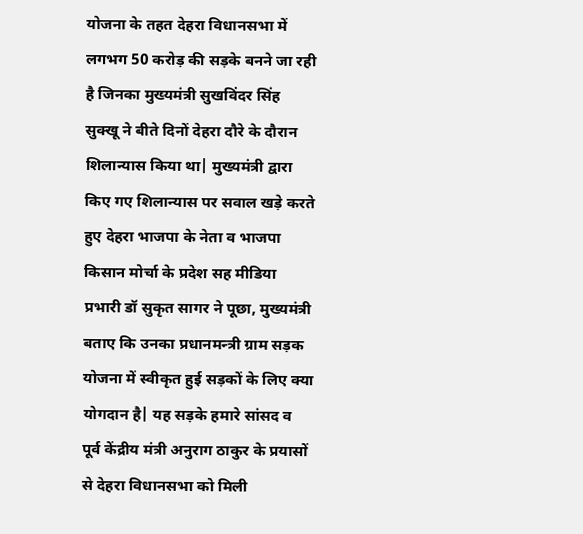योजना के तहत देहरा विधानसभा में लगभग 50 करोड़ की सड़के बनने जा रही है जिनका मुख्यमंत्री सुखविंदर सिंह सुक्खू ने बीते दिनों देहरा दौरे के दौरान शिलान्यास किया था| मुख्यमंत्री द्वारा किए गए शिलान्यास पर सवाल खड़े करते हुए देहरा भाजपा के नेता व भाजपा किसान मोर्चा के प्रदेश सह मीडिया प्रभारी डॉ सुकृत सागर ने पूछा, मुख्यमंत्री बताए कि उनका प्रधानमन्त्री ग्राम सड़क योजना में स्वीकृत हुई सड़कों के लिए क्या योगदान है| यह सड़के हमारे सांसद व पूर्व केंद्रीय मंत्री अनुराग ठाकुर के प्रयासों से देहरा विधानसभा को मिली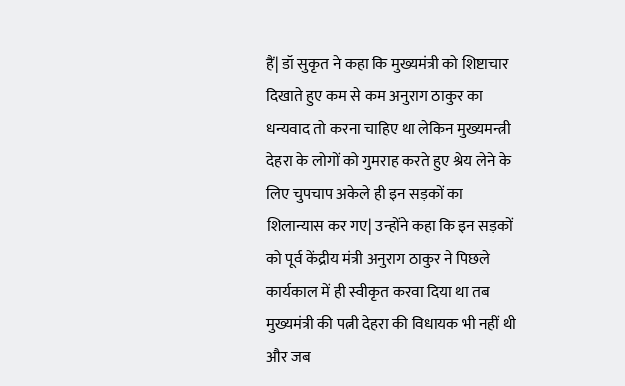हैं| डॉ सुकृत ने कहा कि मुख्यमंत्री को शिष्टाचार दिखाते हुए कम से कम अनुराग ठाकुर का धन्यवाद तो करना चाहिए था लेकिन मुख्यमन्त्री देहरा के लोगों को गुमराह करते हुए श्रेय लेने के लिए चुपचाप अकेले ही इन सड़कों का शिलान्यास कर गए| उन्होंने कहा कि इन सड़कों को पूर्व केंद्रीय मंत्री अनुराग ठाकुर ने पिछले कार्यकाल में ही स्वीकृत करवा दिया था तब मुख्यमंत्री की पत्नी देहरा की विधायक भी नहीं थी और जब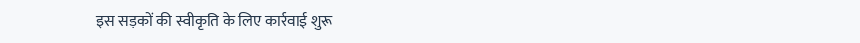इस सड़कों की स्वीकृति के लिए कार्रवाई शुरू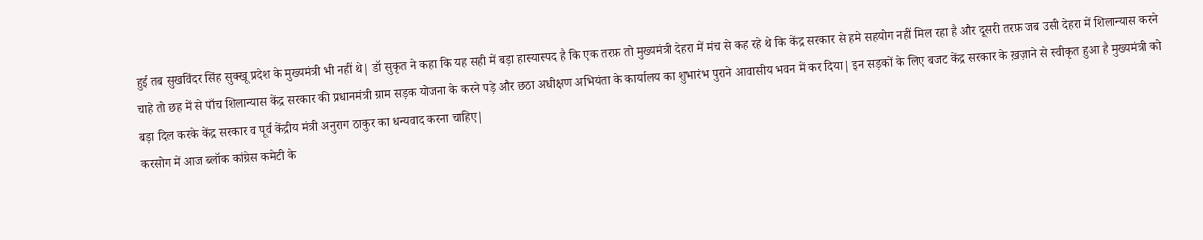हुई तब सुखविंदर सिंह सुक्खू प्रदेश के मुख्यमंत्री भी नहीं थे| डॉ सुकृत ने कहा कि यह सही में बड़ा हास्यास्पद है कि एक तरफ़ तो मुख्यमंत्री देहरा में मंच से कह रहे थे कि केंद्र सरकार से हमे सहयोग नहीं मिल रहा है और दूसरी तरफ़ जब उसी देहरा में शिलान्यास करने चाहे तो छह में से पाँच शिलान्यास केंद्र सरकार की प्रधानमंत्री ग्राम सड़क योजना के करने पड़े और छठा अधीक्षण अभियंता के कार्यालय का शुभारंभ पुराने आवासीय भवन में कर दिया| इन सड़कों के लिए बजट केंद्र सरकार के ख़ज़ाने से स्वीकृत हुआ है मुख्यमंत्री को बड़ा दिल करके केंद्र सरकार व पूर्व केंद्रीय मंत्री अनुराग ठाकुर का धन्यवाद करना चाहिए|
करसोग में आज ब्लॉक कांग्रेस कमेटी के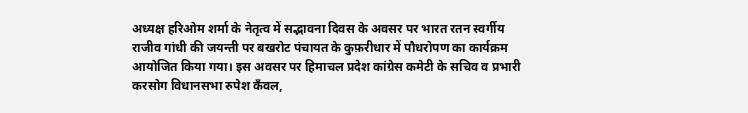अध्यक्ष हरिओम शर्मा के नेतृत्व में सद्भावना दिवस के अवसर पर भारत रतन स्वर्गीय राजीव गांधी की जयन्ती पर बखरोट पंचायत के कुफ़रीधार में पौधरोपण का कार्यक्रम आयोजित किया गया। इस अवसर पर हिमाचल प्रदेश कांग्रेस कमेटी के सचिव व प्रभारी करसोग विधानसभा रुपेश कँवल,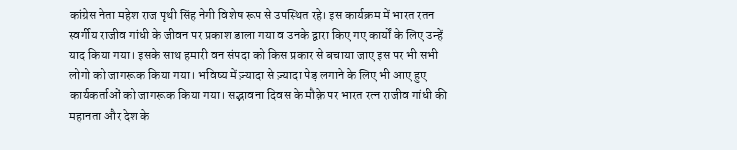कांग्रेस नेता महेश राज पृथी सिंह नेगी विशेष रूप से उपस्थित रहे। इस कार्यक्रम में भारत रतन स्वर्गीय राजीव गांधी के जीवन पर प्रकाश डाला गया व उनके द्वारा किए गए कार्यों के लिए उन्हें याद किया गया। इसके साथ हमारी वन संपदा को किस प्रकार से बचाया जाए इस पर भी सभी लोगो को जागरूक किया गया। भविष्य में ज़्यादा से ज़्यादा पेड़ लगाने के लिए भी आए हुए कार्यकर्ताओं को जागरूक किया गया। सद्भावना दिवस के मौक़े पर भारत रत्न राजीव गांधी की महानता और देश के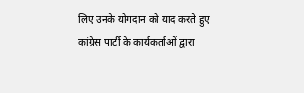लिए उनके योगदान को याद करते हुए कांग्रेस पार्टी के कार्यकर्ताओं द्वारा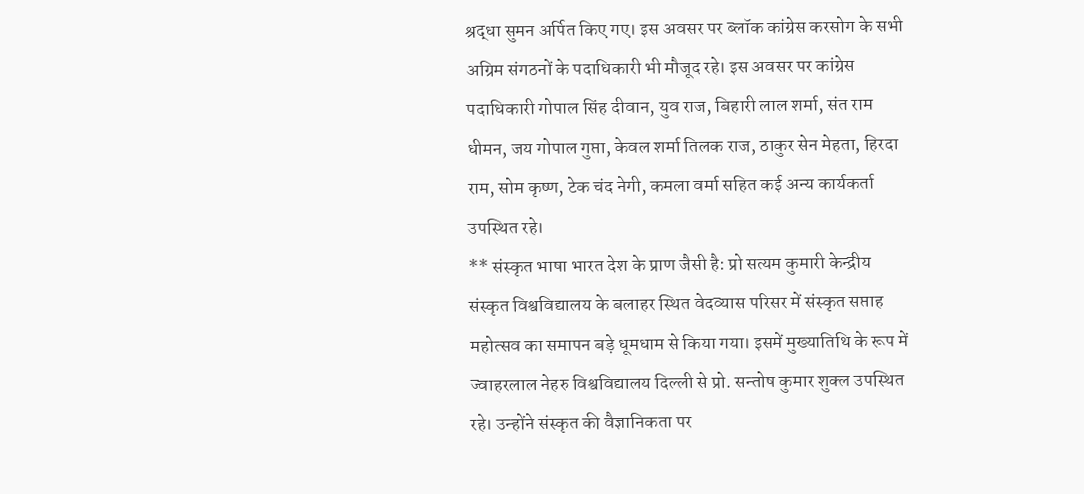श्रद्धा सुमन अर्पित किए गए। इस अवसर पर ब्लॉक कांग्रेस करसोग के सभी अग्रिम संगठनों के पदाधिकारी भी मौजूद रहे। इस अवसर पर कांग्रेस पदाधिकारी गोपाल सिंह दीवान, युव राज, बिहारी लाल शर्मा, संत राम धीमन, जय गोपाल गुप्ता, केवल शर्मा तिलक राज, ठाकुर सेन मेहता, हिरदा राम, सोम कृष्ण, टेक चंद नेगी, कमला वर्मा सहित कई अन्य कार्यकर्ता उपस्थित रहे।
** संस्कृत भाषा भारत देश के प्राण जैसी है: प्रो सत्यम कुमारी केन्द्रीय संस्कृत विश्वविद्यालय के बलाहर स्थित वेदव्यास परिसर में संस्कृत सप्ताह महोत्सव का समापन बड़े धूमधाम से किया गया। इसमें मुख्यातिथि के रूप में ज्वाहरलाल नेहरु विश्वविद्यालय दिल्ली से प्रो. सन्तोष कुमार शुक्ल उपस्थित रहे। उन्होंने संस्कृत की वैज्ञानिकता पर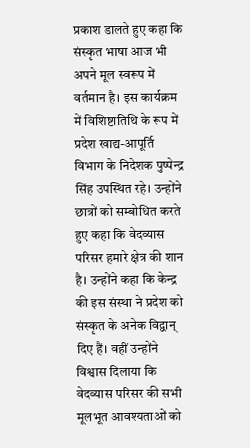प्रकाश डालते हुए कहा कि संस्कृत भाषा आज भी अपने मूल स्वरूप में वर्तमान है। इस कार्यक्रम में विशिष्टातिथि के रूप में प्रदेश खाद्य-आपूर्ति विभाग के निदेशक पुष्पेन्द्र सिंह उपस्थित रहे। उन्होंने छात्रों को सम्बोधित करते हुए कहा कि वेदव्यास परिसर हमारे क्षेत्र की शान है। उन्होंने कहा कि केन्द्र की इस संस्था ने प्रदेश को संस्कृत के अनेक विद्वान् दिए हैं। वहीं उन्होंने विश्वास दिलाया कि वेदव्यास परिसर की सभी मूलभूत आवश्यताओं को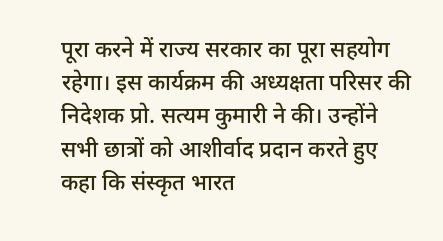पूरा करने में राज्य सरकार का पूरा सहयोग रहेगा। इस कार्यक्रम की अध्यक्षता परिसर की निदेशक प्रो. सत्यम कुमारी ने की। उन्होंने सभी छात्रों को आशीर्वाद प्रदान करते हुए कहा कि संस्कृत भारत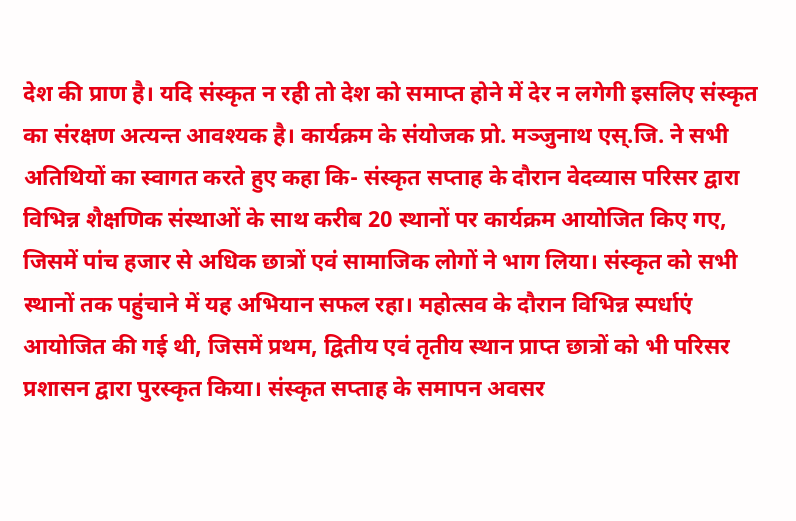देश की प्राण है। यदि संस्कृत न रही तो देश को समाप्त होने में देर न लगेगी इसलिए संस्कृत का संरक्षण अत्यन्त आवश्यक है। कार्यक्रम के संयोजक प्रो. मञ्जुनाथ एस्.जि. ने सभी अतिथियों का स्वागत करते हुए कहा कि- संस्कृत सप्ताह के दौरान वेदव्यास परिसर द्वारा विभिन्न शैक्षणिक संस्थाओं के साथ करीब 20 स्थानों पर कार्यक्रम आयोजित किए गए, जिसमें पांच हजार से अधिक छात्रों एवं सामाजिक लोगों ने भाग लिया। संस्कृत को सभी स्थानों तक पहुंचाने में यह अभियान सफल रहा। महोत्सव के दौरान विभिन्न स्पर्धाएं आयोजित की गई थी, जिसमें प्रथम, द्वितीय एवं तृतीय स्थान प्राप्त छात्रों को भी परिसर प्रशासन द्वारा पुरस्कृत किया। संस्कृत सप्ताह के समापन अवसर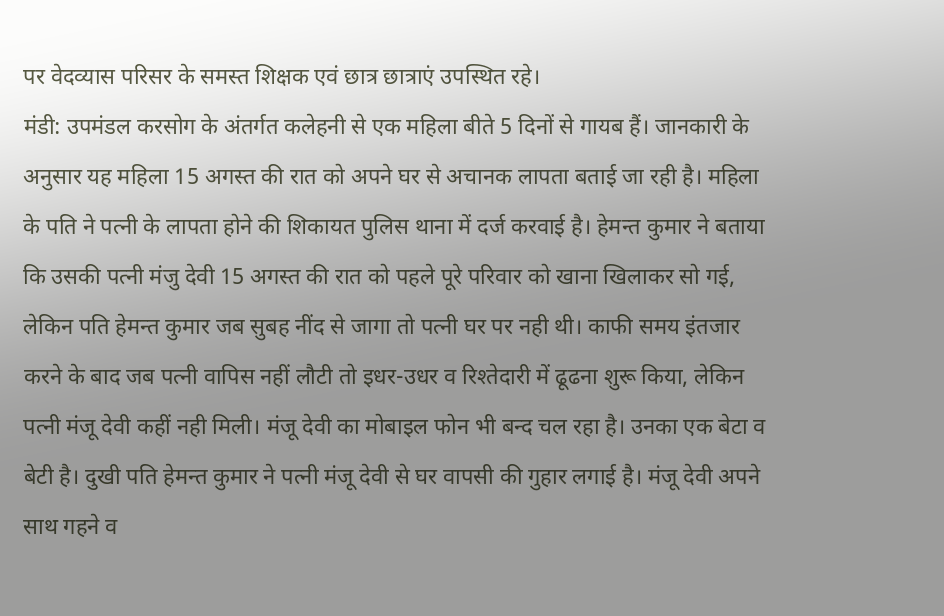पर वेदव्यास परिसर के समस्त शिक्षक एवं छात्र छात्राएं उपस्थित रहे।
मंडी: उपमंडल करसोग के अंतर्गत कलेहनी से एक महिला बीते 5 दिनों से गायब हैं। जानकारी के अनुसार यह महिला 15 अगस्त की रात को अपने घर से अचानक लापता बताई जा रही है। महिला के पति ने पत्नी के लापता होने की शिकायत पुलिस थाना में दर्ज करवाई है। हेमन्त कुमार ने बताया कि उसकी पत्नी मंजु देवी 15 अगस्त की रात को पहले पूरे परिवार को खाना खिलाकर सो गई, लेकिन पति हेमन्त कुमार जब सुबह नींद से जागा तो पत्नी घर पर नही थी। काफी समय इंतजार करने के बाद जब पत्नी वापिस नहीं लौटी तो इधर-उधर व रिश्तेदारी में ढूढना शुरू किया, लेकिन पत्नी मंजू देवी कहीं नही मिली। मंजू देवी का मोबाइल फोन भी बन्द चल रहा है। उनका एक बेटा व बेटी है। दुखी पति हेमन्त कुमार ने पत्नी मंजू देवी से घर वापसी की गुहार लगाई है। मंजू देवी अपने साथ गहने व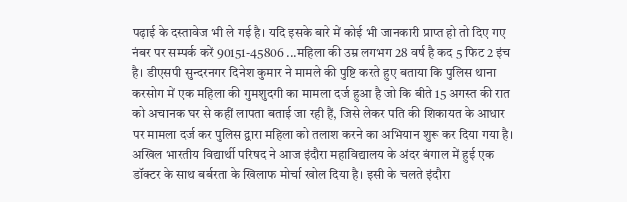पढ़ाई के दस्तावेज भी ले गई है। यदि इसके बारे में कोई भी जानकारी प्राप्त हो तो दिए गए नंबर पर सम्पर्क करें 90151-45806 ...महिला की उम्र लगभग 28 वर्ष है कद 5 फिट 2 इंच है। डीएसपी सुन्दरनगर दिनेश कुमार ने मामले की पुष्टि करते हुए बताया कि पुलिस थाना करसोग में एक महिला की गुमशुदगी का मामला दर्ज हुआ है जो कि बीते 15 अगस्त की रात को अचानक घर से कहीं लापता बताई जा रही हैं, जिसे लेकर पति की शिकायत के आधार पर मामला दर्ज कर पुलिस द्वारा महिला को तलाश करने का अभियान शुरू कर दिया गया है।
अखिल भारतीय विद्यार्थी परिषद ने आज इंदौरा महाविद्यालय के अंदर बंगाल में हुई एक डॉक्टर के साथ बर्बरता के खिलाफ मोर्चा खोल दिया है। इसी के चलते इंदौरा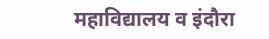महाविद्यालय व इंदौरा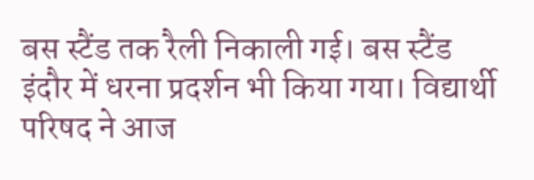बस स्टैंड तक रैली निकाली गई। बस स्टैंड इंदौर में धरना प्रदर्शन भी किया गया। विद्यार्थी परिषद ने आज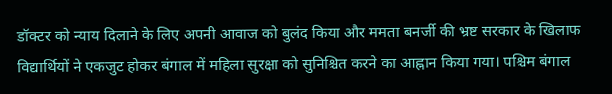डॉक्टर को न्याय दिलाने के लिए अपनी आवाज को बुलंद किया और ममता बनर्जी की भ्रष्ट सरकार के खिलाफ विद्यार्थियों ने एकजुट होकर बंगाल में महिला सुरक्षा को सुनिश्चित करने का आह्नान किया गया। पश्चिम बंगाल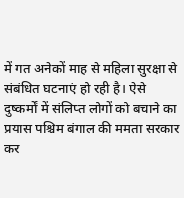में गत अनेकों माह से महिला सुरक्षा से संबंधित घटनाएं हो रही है। ऐसे दुष्कर्मों में संलिप्त लोगों को बचाने का प्रयास पश्चिम बंगाल की ममता सरकार कर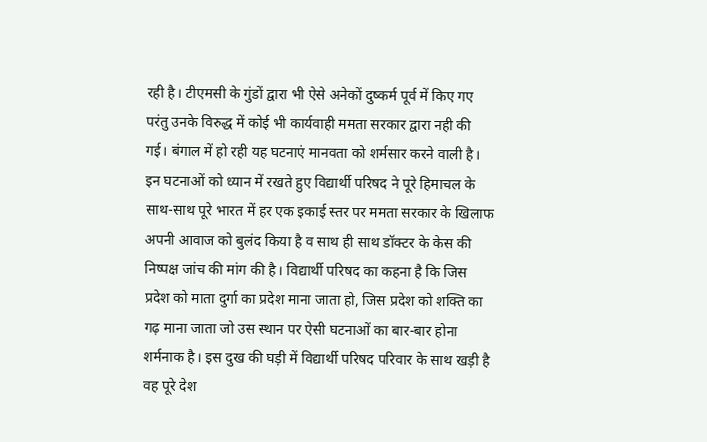रही है। टीएमसी के गुंडों द्वारा भी ऐसे अनेकों दुष्कर्म पूर्व में किए गए परंतु उनके विरुद्ध में कोई भी कार्यवाही ममता सरकार द्वारा नही की गई। बंगाल में हो रही यह घटनाएं मानवता को शर्मसार करने वाली है। इन घटनाओं को ध्यान में रखते हुए विद्यार्थी परिषद ने पूरे हिमाचल के साथ-साथ पूरे भारत में हर एक इकाई स्तर पर ममता सरकार के खिलाफ अपनी आवाज को बुलंद किया है व साथ ही साथ डॉक्टर के केस की निष्पक्ष जांच की मांग की है। विद्यार्थी परिषद का कहना है कि जिस प्रदेश को माता दुर्गा का प्रदेश माना जाता हो, जिस प्रदेश को शक्ति का गढ़ माना जाता जो उस स्थान पर ऐसी घटनाओं का बार-बार होना शर्मनाक है। इस दुख की घड़ी में विद्यार्थी परिषद परिवार के साथ खड़ी है वह पूरे देश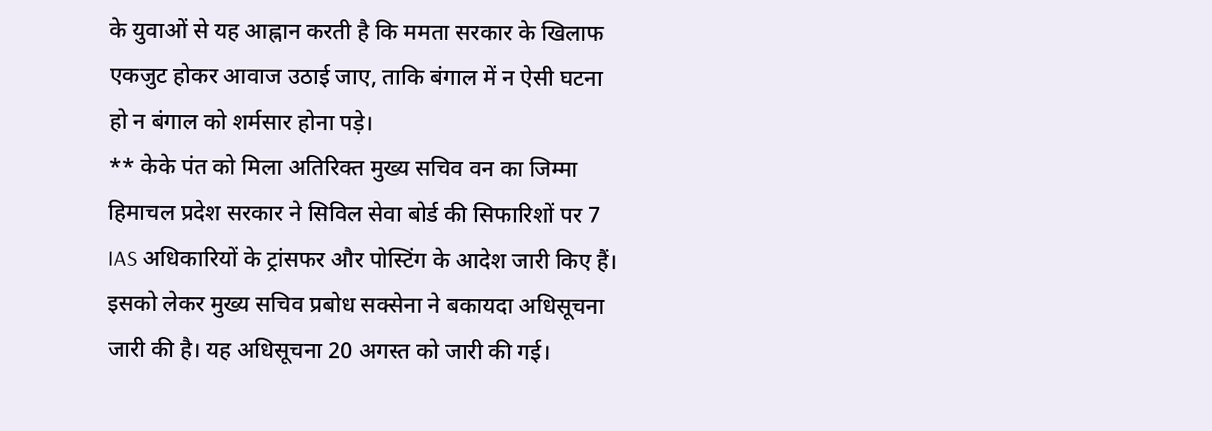के युवाओं से यह आह्नान करती है कि ममता सरकार के खिलाफ एकजुट होकर आवाज उठाई जाए, ताकि बंगाल में न ऐसी घटना हो न बंगाल को शर्मसार होना पड़े।
** केके पंत को मिला अतिरिक्त मुख्य सचिव वन का जिम्मा हिमाचल प्रदेश सरकार ने सिविल सेवा बोर्ड की सिफारिशों पर 7 IAS अधिकारियों के ट्रांसफर और पोस्टिंग के आदेश जारी किए हैं। इसको लेकर मुख्य सचिव प्रबोध सक्सेना ने बकायदा अधिसूचना जारी की है। यह अधिसूचना 20 अगस्त को जारी की गई।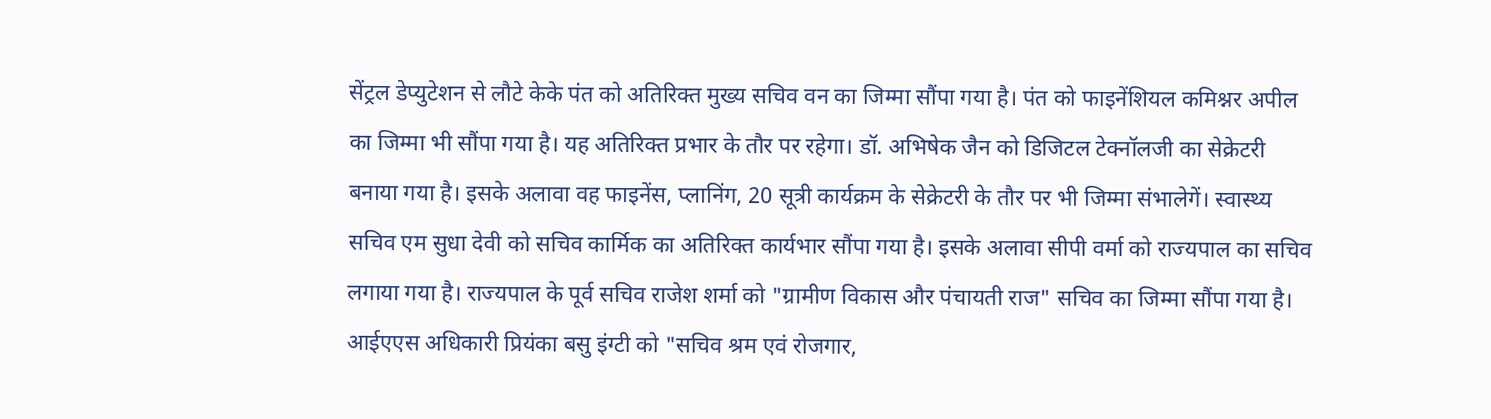सेंट्रल डेप्युटेशन से लौटे केके पंत को अतिरिक्त मुख्य सचिव वन का जिम्मा सौंपा गया है। पंत को फाइनेंशियल कमिश्नर अपील का जिम्मा भी सौंपा गया है। यह अतिरिक्त प्रभार के तौर पर रहेगा। डॉ. अभिषेक जैन को डिजिटल टेक्नॉलजी का सेक्रेटरी बनाया गया है। इसके अलावा वह फाइनेंस, प्लानिंग, 20 सूत्री कार्यक्रम के सेक्रेटरी के तौर पर भी जिम्मा संभालेगें। स्वास्थ्य सचिव एम सुधा देवी को सचिव कार्मिक का अतिरिक्त कार्यभार सौंपा गया है। इसके अलावा सीपी वर्मा को राज्यपाल का सचिव लगाया गया है। राज्यपाल के पूर्व सचिव राजेश शर्मा को "ग्रामीण विकास और पंचायती राज" सचिव का जिम्मा सौंपा गया है। आईएएस अधिकारी प्रियंका बसु इंग्टी को "सचिव श्रम एवं रोजगार,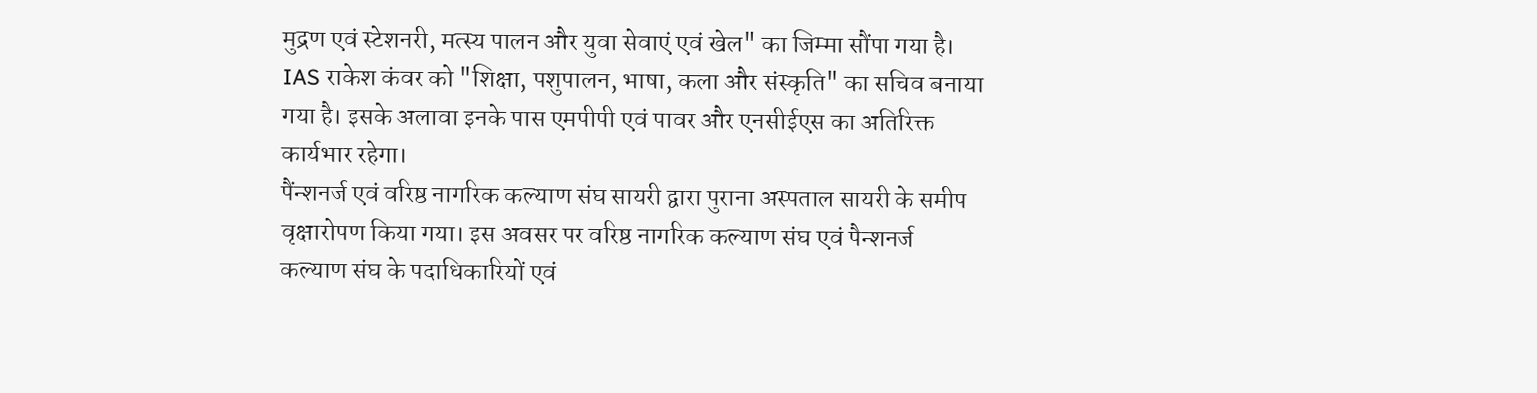मुद्रण एवं स्टेशनरी, मत्स्य पालन और युवा सेवाएं एवं खेल" का जिम्मा सौंपा गया है। IAS राकेश कंवर को "शिक्षा, पशुपालन, भाषा, कला और संस्कृति" का सचिव बनाया गया है। इसके अलावा इनके पास एमपीपी एवं पावर और एनसीईएस का अतिरिक्त कार्यभार रहेगा।
पैंन्शनर्ज एवं वरिष्ठ नागरिक कल्याण संघ सायरी द्वारा पुराना अस्पताल सायरी के समीप वृक्षारोपण किया गया। इस अवसर पर वरिष्ठ नागरिक कल्याण संघ एवं पैन्शनर्ज कल्याण संघ के पदाधिकारियों एवं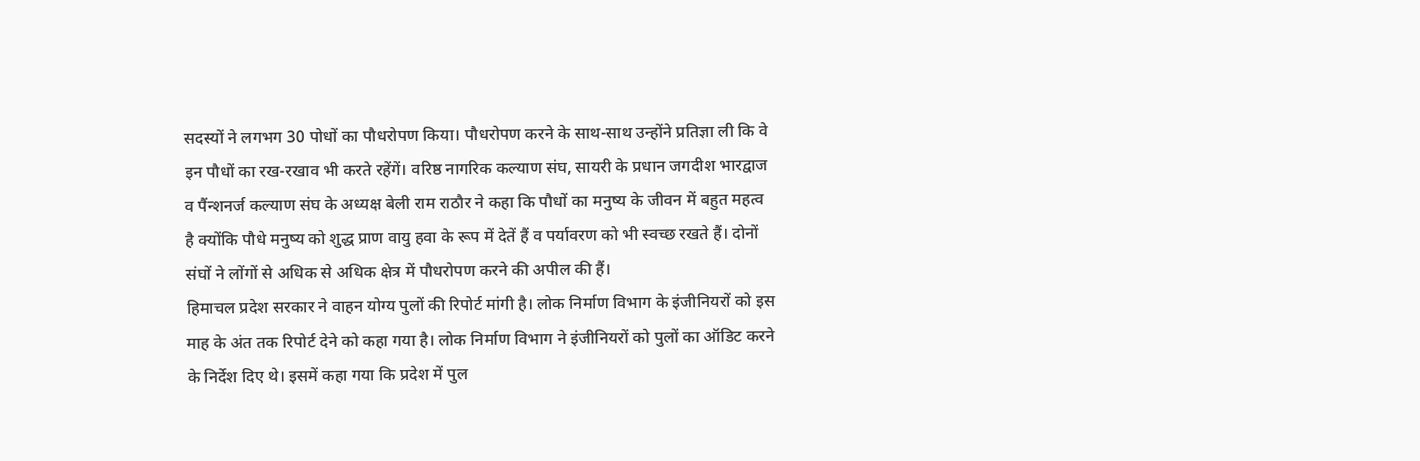सदस्यों ने लगभग 30 पोधों का पौधरोपण किया। पौधरोपण करने के साथ-साथ उन्होंने प्रतिज्ञा ली कि वे इन पौधों का रख-रखाव भी करते रहेंगें। वरिष्ठ नागरिक कल्याण संघ, सायरी के प्रधान जगदीश भारद्वाज व पैंन्शनर्ज कल्याण संघ के अध्यक्ष बेली राम राठौर ने कहा कि पौधों का मनुष्य के जीवन में बहुत महत्व है क्योंकि पौधे मनुष्य को शुद्ध प्राण वायु हवा के रूप में देतें हैं व पर्यावरण को भी स्वच्छ रखते हैं। दोनों संघों ने लोंगों से अधिक से अधिक क्षेत्र में पौधरोपण करने की अपील की हैं।
हिमाचल प्रदेश सरकार ने वाहन योग्य पुलों की रिपोर्ट मांगी है। लोक निर्माण विभाग के इंजीनियरों को इस माह के अंत तक रिपोर्ट देने को कहा गया है। लोक निर्माण विभाग ने इंजीनियरों को पुलों का ऑडिट करने के निर्देश दिए थे। इसमें कहा गया कि प्रदेश में पुल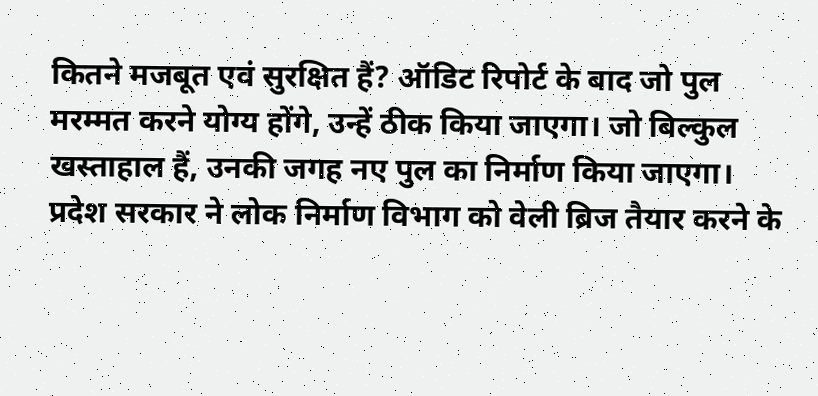कितने मजबूत एवं सुरक्षित हैं? ऑडिट रिपोर्ट के बाद जो पुल मरम्मत करने योग्य होंगे, उन्हें ठीक किया जाएगा। जो बिल्कुल खस्ताहाल हैं, उनकी जगह नए पुल का निर्माण किया जाएगा। प्रदेश सरकार ने लोक निर्माण विभाग को वेली ब्रिज तैयार करने के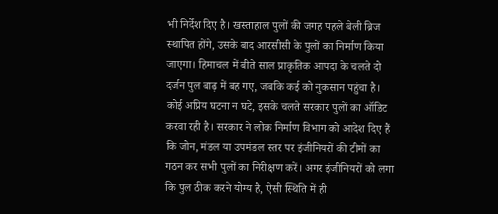भी निर्देश दिए है। खस्ताहाल पुलों की जगह पहले बेली ब्रिज स्थापित होंगे, उसके बाद आरसीसी के पुलों का निर्माण किया जाएगा। हिमाचल में बीते साल प्राकृतिक आपदा के चलते दो दर्जन पुल बाढ़ में बह गए, जबकि कई को नुकसान पहुंचा है। कोई अप्रिय घटना न घटे, इसके चलते सरकार पुलों का ऑडिट करवा रही है। सरकार ने लोक निर्माण विभाग को आदेश दिए हैं कि जोन, मंडल या उपमंडल स्तर पर इंजीनियरों की टीमों का गठन कर सभी पुलों का निरीक्षण करें। अगर इंजीनियरों को लगा कि पुल ठीक करने योग्य है, ऐसी स्थिति में ही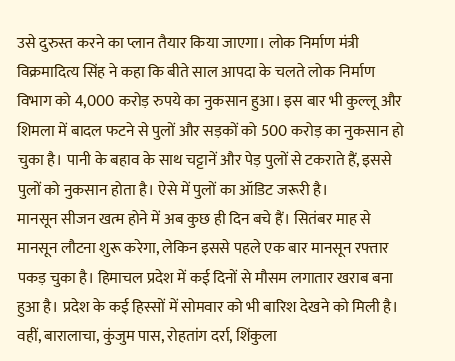उसे दुरुस्त करने का प्लान तैयार किया जाएगा। लोक निर्माण मंत्री विक्रमादित्य सिंह ने कहा कि बीते साल आपदा के चलते लोक निर्माण विभाग को 4,000 करोड़ रुपये का नुकसान हुआ। इस बार भी कुल्लू और शिमला में बादल फटने से पुलों और सड़कों को 500 करोड़ का नुकसान हो चुका है। पानी के बहाव के साथ चट्टानें और पेड़ पुलों से टकराते हैं, इससे पुलों को नुकसान होता है। ऐसे में पुलों का ऑडिट जरूरी है।
मानसून सीजन खत्म होने में अब कुछ ही दिन बचे हैं। सितंबर माह से मानसून लौटना शुरू करेगा, लेकिन इससे पहले एक बार मानसून रफ्तार पकड़ चुका है। हिमाचल प्रदेश में कई दिनों से मौसम लगातार खराब बना हुआ है। प्रदेश के कई हिस्सों में सोमवार को भी बारिश देखने को मिली है। वहीं, बारालाचा, कुंजुम पास, रोहतांग दर्रा, शिंकुला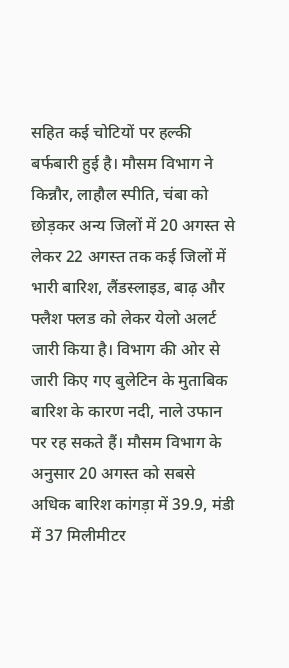सहित कई चोटियों पर हल्की बर्फबारी हुई है। मौसम विभाग ने किन्नौर, लाहौल स्पीति, चंबा को छोड़कर अन्य जिलों में 20 अगस्त से लेकर 22 अगस्त तक कई जिलों में भारी बारिश, लैंडस्लाइड, बाढ़ और फ्लैश फ्लड को लेकर येलो अलर्ट जारी किया है। विभाग की ओर से जारी किए गए बुलेटिन के मुताबिक बारिश के कारण नदी, नाले उफान पर रह सकते हैं। मौसम विभाग के अनुसार 20 अगस्त को सबसे अधिक बारिश कांगड़ा में 39.9, मंडी में 37 मिलीमीटर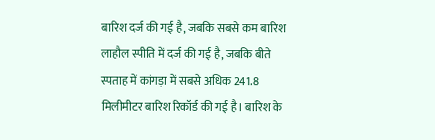बारिश दर्ज की गई है, जबकि सबसे कम बारिश लाहौल स्पीति में दर्ज की गई है, जबकि बीते स्पताह में कांगड़ा में सबसे अधिक 241.8 मिलीमीटर बारिश रिकॉर्ड की गई है। बारिश के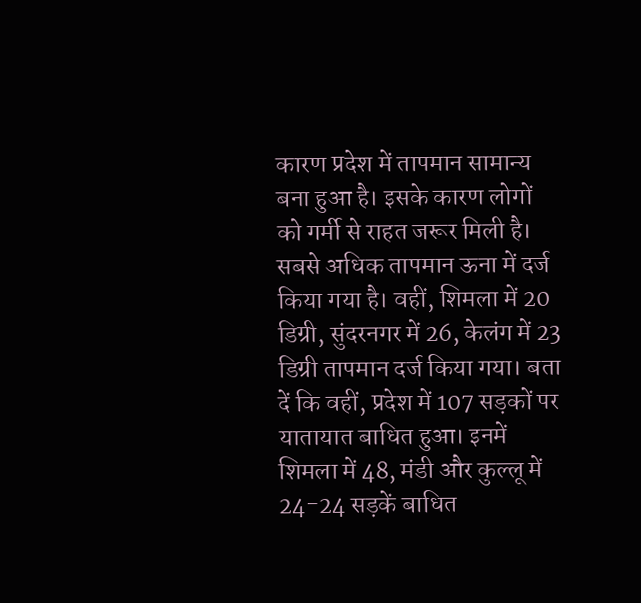कारण प्रदेश में तापमान सामान्य बना हुआ है। इसके कारण लोगों को गर्मी से राहत जरूर मिली है। सबसे अधिक तापमान ऊना में दर्ज किया गया है। वहीं, शिमला में 20 डिग्री, सुंदरनगर में 26, केलंग में 23 डिग्री तापमान दर्ज किया गया। बता दें कि वहीं, प्रदेश में 107 सड़कों पर यातायात बाधित हुआ। इनमें शिमला में 48, मंडी और कुल्लू में 24-24 सड़कें बाधित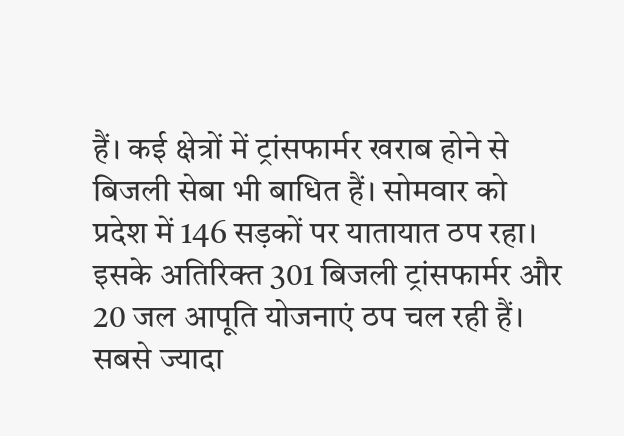हैं। कई क्षेत्रों में ट्रांसफार्मर खराब होने से बिजली सेबा भी बाधित हैं। सोमवार को प्रदेश में 146 सड़कों पर यातायात ठप रहा। इसके अतिरिक्त 301 बिजली ट्रांसफार्मर और 20 जल आपूति योजनाएं ठप चल रही हैं। सबसे ज्यादा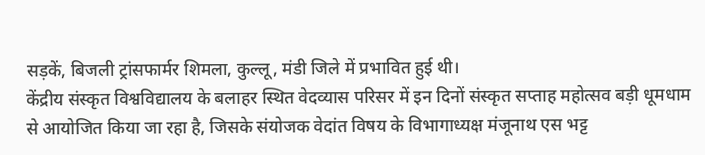सड़कें, बिजली ट्रांसफार्मर शिमला, कुल्लू, मंडी जिले में प्रभावित हुई थी।
केंद्रीय संस्कृत विश्वविद्यालय के बलाहर स्थित वेदव्यास परिसर में इन दिनों संस्कृत सप्ताह महोत्सव बड़ी धूमधाम से आयोजित किया जा रहा है, जिसके संयोजक वेदांत विषय के विभागाध्यक्ष मंजूनाथ एस भट्ट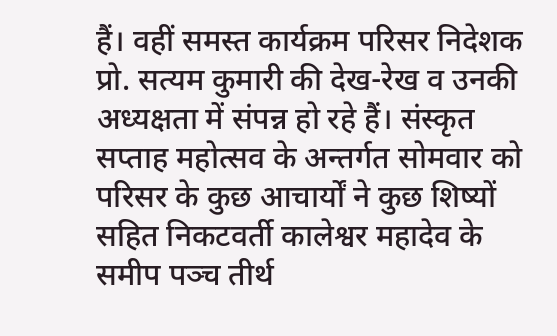हैं। वहीं समस्त कार्यक्रम परिसर निदेशक प्रो. सत्यम कुमारी की देख-रेख व उनकी अध्यक्षता में संपन्न हो रहे हैं। संस्कृत सप्ताह महोत्सव के अन्तर्गत सोमवार को परिसर के कुछ आचार्यों ने कुछ शिष्यों सहित निकटवर्ती कालेश्वर महादेव के समीप पञ्च तीर्थ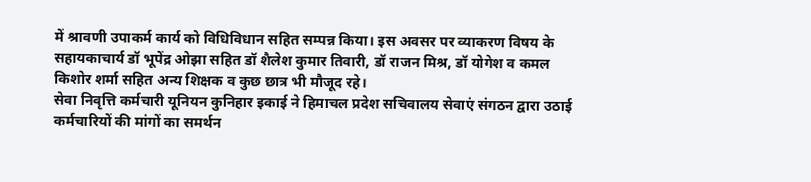में श्रावणी उपाकर्म कार्य को विधिविधान सहित सम्पन्न किया। इस अवसर पर व्याकरण विषय के सहायकाचार्य डॉ भूपेंद्र ओझा सहित डॉ शैलेश कुमार तिवारी, डॉ राजन मिश्र, डॉ योगेश व कमल किशोर शर्मा सहित अन्य शिक्षक व कुछ छात्र भी मौजूद रहे।
सेवा निवृत्ति कर्मचारी यूनियन कुनिहार इकाई ने हिमाचल प्रदेश सचिवालय सेवाएं संगठन द्वारा उठाई कर्मचारियों की मांगों का समर्थन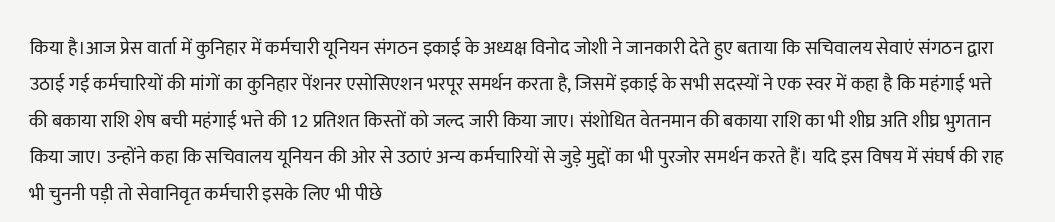किया है।आज प्रेस वार्ता में कुनिहार में कर्मचारी यूनियन संगठन इकाई के अध्यक्ष विनोद जोशी ने जानकारी देते हुए बताया कि सचिवालय सेवाएं संगठन द्वारा उठाई गई कर्मचारियों की मांगों का कुनिहार पेंशनर एसोसिएशन भरपूर समर्थन करता है, जिसमें इकाई के सभी सदस्यों ने एक स्वर में कहा है कि महंगाई भत्ते की बकाया राशि शेष बची महंगाई भत्ते की 12 प्रतिशत किस्तों को जल्द जारी किया जाए। संशोधित वेतनमान की बकाया राशि का भी शीघ्र अति शीघ्र भुगतान किया जाए। उन्होंने कहा कि सचिवालय यूनियन की ओर से उठाएं अन्य कर्मचारियों से जुड़े मुद्दों का भी पुरजोर समर्थन करते हैं। यदि इस विषय में संघर्ष की राह भी चुननी पड़ी तो सेवानिवृत कर्मचारी इसके लिए भी पीछे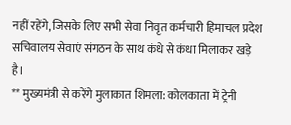नहीं रहेंगे, जिसके लिए सभी सेवा निवृत कर्मचारी हिमाचल प्रदेश सचिवालय सेवाएं संगठन के साथ कंधे से कंधा मिलाकर खड़े है।
** मुख्यमंत्री से करेंगे मुलाकात शिमला: कोलकाता में ट्रेनी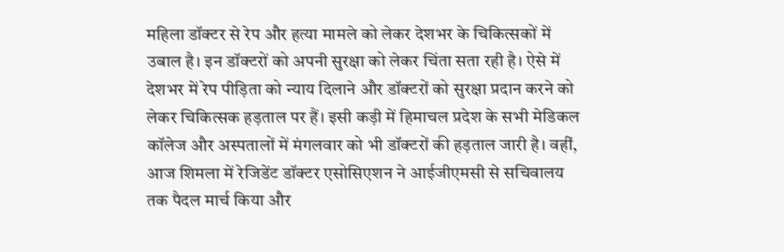महिला डॉक्टर से रेप और हत्या मामले को लेकर देशभर के चिकित्सकों में उबाल है। इन डॉक्टरों को अपनी सुरक्षा को लेकर चिंता सता रही है। ऐसे में देशभर में रेप पीड़िता को न्याय दिलाने और डॉक्टरों को सुरक्षा प्रदान करने को लेकर चिकित्सक हड़ताल पर हैं। इसी कड़ी में हिमाचल प्रदेश के सभी मेडिकल कॉलेज और अस्पतालों में मंगलवार को भी डॉक्टरों की हड़ताल जारी है। वहीं, आज शिमला में रेजिडेंट डॉक्टर एसोसिएशन ने आईजीएमसी से सचिवालय तक पैदल मार्च किया और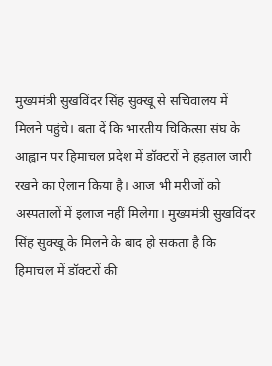मुख्यमंत्री सुखविंदर सिंह सुक्खू से सचिवालय में मिलने पहुंचे। बता दें कि भारतीय चिकित्सा संघ के आह्वान पर हिमाचल प्रदेश में डॉक्टरों ने हड़ताल जारी रखने का ऐलान किया है। आज भी मरीजों को अस्पतालों में इलाज नहीं मिलेगा। मुख्यमंत्री सुखविंदर सिंह सुक्खू के मिलने के बाद हो सकता है कि हिमाचल में डॉक्टरों की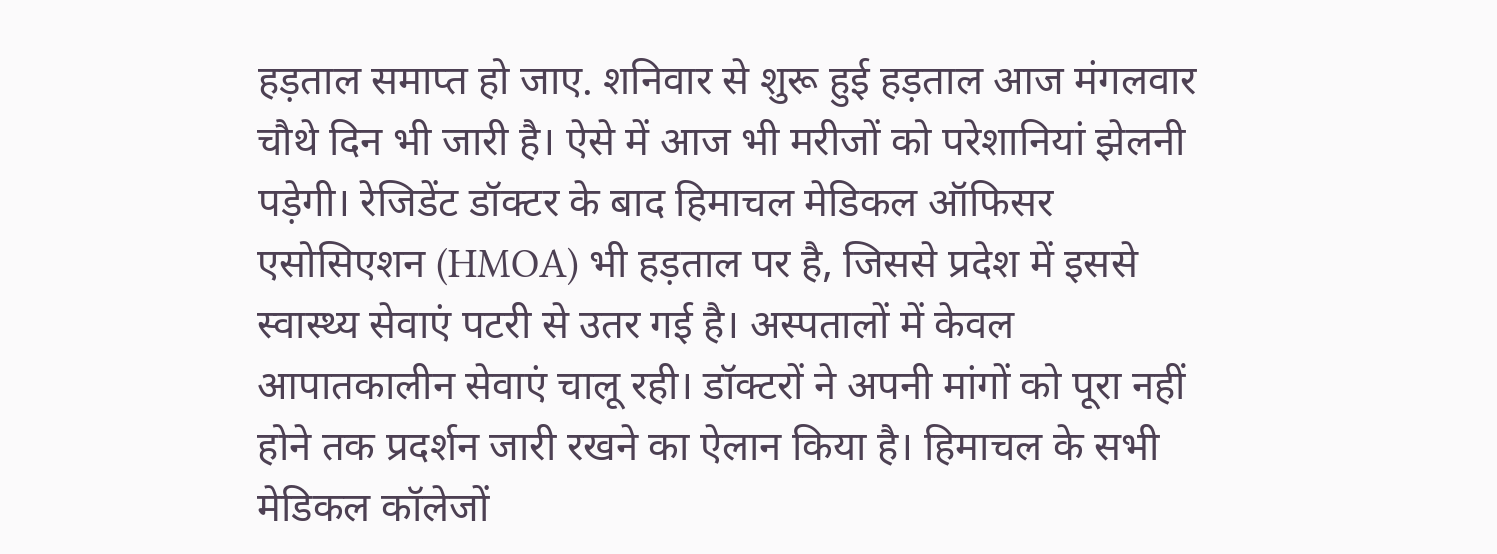हड़ताल समाप्त हो जाए. शनिवार से शुरू हुई हड़ताल आज मंगलवार चौथे दिन भी जारी है। ऐसे में आज भी मरीजों को परेशानियां झेलनी पड़ेगी। रेजिडेंट डॉक्टर के बाद हिमाचल मेडिकल ऑफिसर एसोसिएशन (HMOA) भी हड़ताल पर है, जिससे प्रदेश में इससे स्वास्थ्य सेवाएं पटरी से उतर गई है। अस्पतालों में केवल आपातकालीन सेवाएं चालू रही। डॉक्टरों ने अपनी मांगों को पूरा नहीं होने तक प्रदर्शन जारी रखने का ऐलान किया है। हिमाचल के सभी मेडिकल कॉलेजों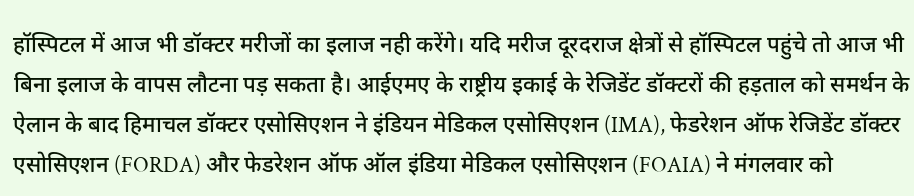हॉस्पिटल में आज भी डॉक्टर मरीजों का इलाज नही करेंगे। यदि मरीज दूरदराज क्षेत्रों से हॉस्पिटल पहुंचे तो आज भी बिना इलाज के वापस लौटना पड़ सकता है। आईएमए के राष्ट्रीय इकाई के रेजिडेंट डॉक्टरों की हड़ताल को समर्थन के ऐलान के बाद हिमाचल डॉक्टर एसोसिएशन ने इंडियन मेडिकल एसोसिएशन (IMA), फेडरेशन ऑफ रेजिडेंट डॉक्टर एसोसिएशन (FORDA) और फेडरेशन ऑफ ऑल इंडिया मेडिकल एसोसिएशन (FOAIA) ने मंगलवार को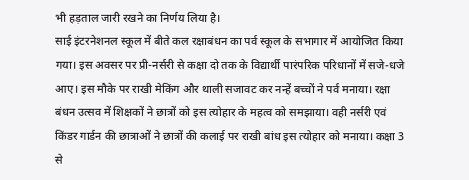भी हड़ताल जारी रखने का निर्णय लिया है।
साई इंटरनेशनल स्कूल में बीते कल रक्षाबंधन का पर्व स्कूल के सभागार में आयोजित किया गया। इस अवसर पर प्री-नर्सरी से कक्षा दो तक के विद्यार्थी पारंपरिक परिधानों में सजे-धजे आए। इस मौके पर राखी मेकिंग और थाली सजावट कर नन्हें बच्चों ने पर्व मनाया। रक्षा बंधन उत्सव में शिक्षकों ने छात्रों को इस त्योहार के महत्व को समझाया। वही नर्सरी एवं किंडर गार्डन की छात्राओं ने छात्रों की कलाई पर राखी बांध इस त्योहार को मनाया। कक्षा 3 से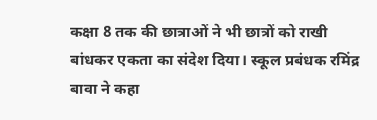कक्षा 8 तक की छात्राओं ने भी छात्रों को राखी बांधकर एकता का संदेश दिया। स्कूल प्रबंधक रमिंद्र बावा ने कहा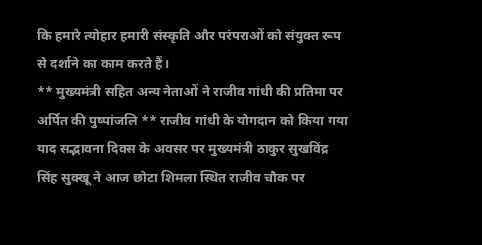कि हमारे त्योहार हमारी संस्कृति और परंपराओं को संयुक्त रूप से दर्शाने का काम करते हैं।
** मुख्यमंत्री सहित अन्य नेताओं ने राजीव गांधी की प्रतिमा पर अर्पित की पुष्पांजलि ** राजीव गांधी के योगदान को किया गया याद सद्भावना दिवस के अवसर पर मुख्यमंत्री ठाकुर सुखविंद्र सिंह सुक्खू ने आज छोटा शिमला स्थित राजीव चौक पर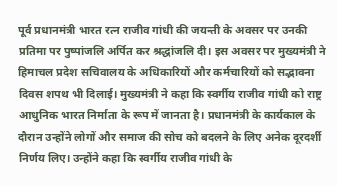पूर्व प्रधानमंत्री भारत रत्न राजीव गांधी की जयन्ती के अवसर पर उनकी प्रतिमा पर पुष्पांजलि अर्पित कर श्रद्धांजलि दी। इस अवसर पर मुख्यमंत्री ने हिमाचल प्रदेश सचिवालय के अधिकारियों और कर्मचारियों को सद्भावना दिवस शपथ भी दिलाई। मुख्यमंत्री ने कहा कि स्वर्गीय राजीव गांधी को राष्ट्र आधुनिक भारत निर्माता के रूप में जानता है। प्रधानमंत्री के कार्यकाल के दौरान उन्होंने लोगों और समाज की सोच को बदलने के लिए अनेक दूरदर्शी निर्णय लिए। उन्होंने कहा कि स्वर्गीय राजीव गांधी के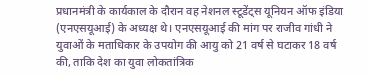प्रधानमंत्री के कार्यकाल के दौरान वह नेशनल स्टूडेंट्स यूनियन ऑफ इंडिया (एनएसयूआई) के अध्यक्ष थे। एनएसयूआई की मांग पर राजीव गांधी ने युवाओं के मताधिकार के उपयोग की आयु को 21 वर्ष से घटाकर 18 वर्ष की, ताकि देश का युवा लोकतांत्रिक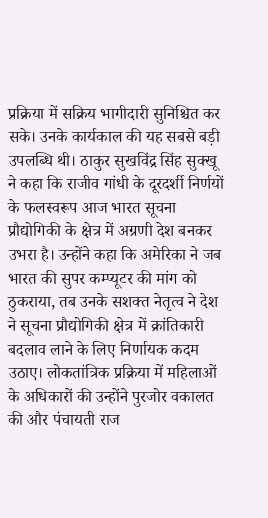प्रक्रिया में सक्रिय भागीदारी सुनिश्चित कर सके। उनके कार्यकाल की यह सबसे बड़ी उपलब्धि थी। ठाकुर सुखविंद्र सिंह सुक्खू ने कहा कि राजीव गांधी के दूरदर्शी निर्णयों के फलस्वरूप आज भारत सूचना प्रौद्योगिकी के क्षेत्र में अग्रणी देश बनकर उभरा है। उन्होंने कहा कि अमेरिका ने जब भारत की सुपर कम्प्यूटर की मांग को ठुकराया, तब उनके सशक्त नेतृत्व ने देश ने सूचना प्रौद्योगिकी क्षेत्र में क्रांतिकारी बदलाव लाने के लिए निर्णायक कदम उठाए। लोकतांत्रिक प्रक्रिया में महिलाओं के अधिकारों की उन्होंने पुरजोर वकालत की और पंचायती राज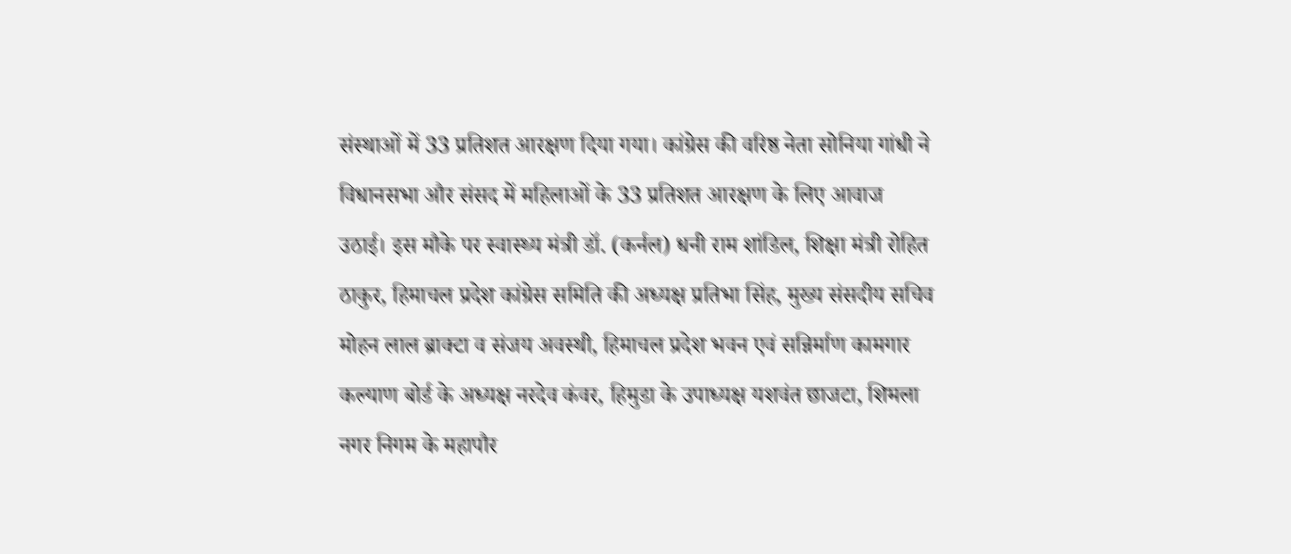संस्थाओं में 33 प्रतिशत आरक्षण दिया गया। कांग्रेस की वरिष्ठ नेता सोनिया गांधी ने विधानसभा और संसद में महिलाओं के 33 प्रतिशत आरक्षण के लिए आवाज उठाई। इस मौके पर स्वास्थ्य मंत्री डॉ. (कर्नल) धनी राम शांडिल, शिक्षा मंत्री रोहित ठाकुर, हिमाचल प्रदेश कांग्रेस समिति की अध्यक्ष प्रतिभा सिंह, मुख्य संसदीय सचिव मोहन लाल ब्राक्टा व संजय अवस्थी, हिमाचल प्रदेश भवन एवं सन्निर्माण कामगार कल्याण बोर्ड के अध्यक्ष नरदेव कंवर, हिमुडा के उपाध्यक्ष यशवंत छाजटा, शिमला नगर निगम के महापौर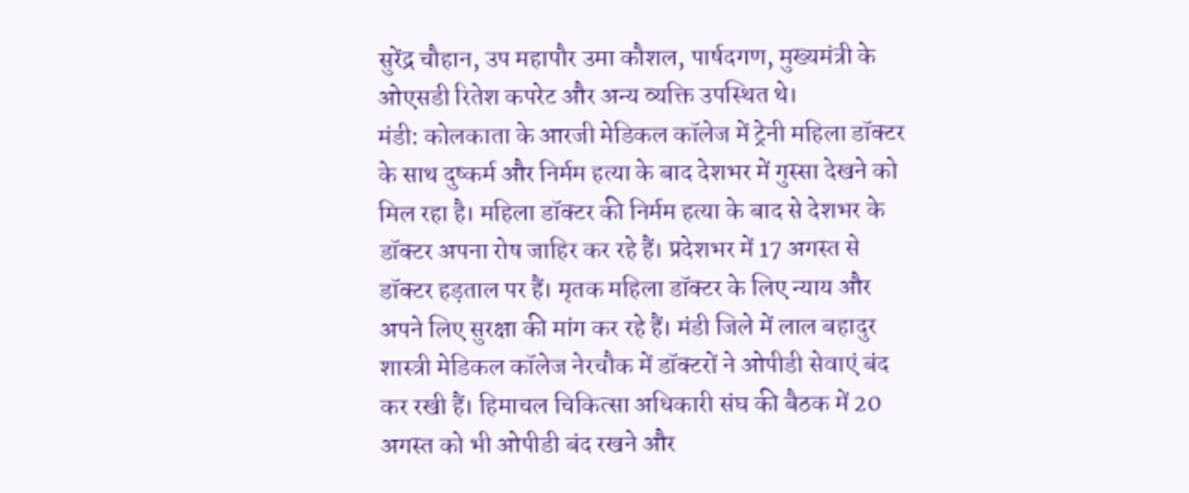सुरेंद्र चौहान, उप महापौर उमा कौशल, पार्षदगण, मुख्यमंत्री के ओएसडी रितेश कपरेट और अन्य व्यक्ति उपस्थित थे।
मंडी: कोलकाता के आरजी मेडिकल कॉलेज में ट्रेनी महिला डॉक्टर के साथ दुष्कर्म और निर्मम हत्या के बाद देशभर में गुस्सा देखने को मिल रहा है। महिला डॉक्टर की निर्मम हत्या के बाद से देशभर के डॉक्टर अपना रोष जाहिर कर रहे हैं। प्रदेशभर में 17 अगस्त से डॉक्टर हड़ताल पर हैं। मृतक महिला डॉक्टर के लिए न्याय और अपने लिए सुरक्षा की मांग कर रहे हैं। मंडी जिले में लाल बहादुर शास्त्री मेडिकल कॉलेज नेरचौक में डॉक्टरों ने ओपीडी सेवाएं बंद कर रखी हैं। हिमाचल चिकित्सा अधिकारी संघ की बैठक में 20 अगस्त को भी ओपीडी बंद रखने और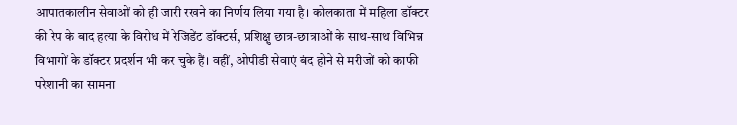आपातकालीन सेवाओं को ही जारी रखने का निर्णय लिया गया है। कोलकाता में महिला डॉक्टर की रेप के बाद हत्या के विरोध में रेजिडेंट डॉक्टर्स, प्रशिक्षु छात्र-छात्राओं के साथ-साथ विभिन्न विभागों के डॉक्टर प्रदर्शन भी कर चुके हैं। वहीं, ओपीडी सेवाएं बंद होने से मरीजों को काफी परेशानी का सामना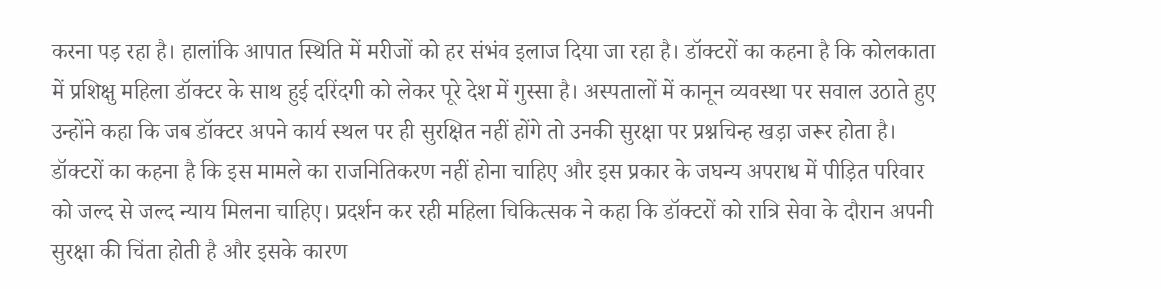करना पड़ रहा है। हालांकि आपात स्थिति में मरीजों को हर संभंव इलाज दिया जा रहा है। डॉक्टरों का कहना है कि कोलकाता में प्रशिक्षु महिला डॉक्टर के साथ हुई दरिंदगी को लेकर पूरे देश में गुस्सा है। अस्पतालों में कानून व्यवस्था पर सवाल उठाते हुए उन्होंने कहा कि जब डॉक्टर अपने कार्य स्थल पर ही सुरक्षित नहीं होंगे तो उनकी सुरक्षा पर प्रश्नचिन्ह खड़ा जरूर होता है। डॉक्टरों का कहना है कि इस मामले का राजनितिकरण नहीं होना चाहिए और इस प्रकार के जघन्य अपराध में पीड़ित परिवार को जल्द से जल्द न्याय मिलना चाहिए। प्रदर्शन कर रही महिला चिकित्सक ने कहा कि डॉक्टरों को रात्रि सेवा के दौरान अपनी सुरक्षा की चिंता होती है और इसके कारण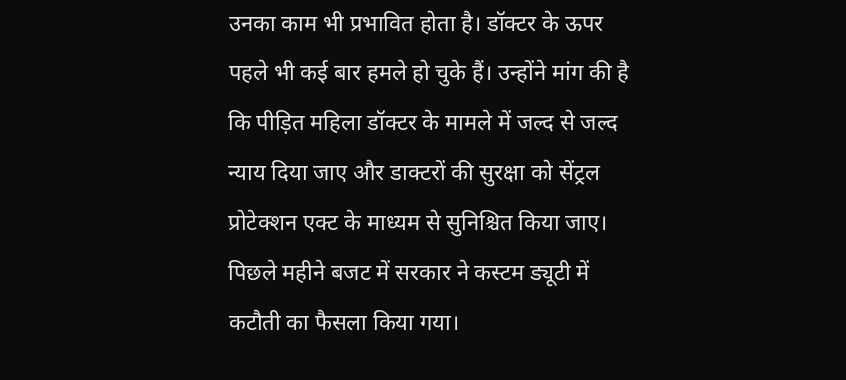उनका काम भी प्रभावित होता है। डॉक्टर के ऊपर पहले भी कई बार हमले हो चुके हैं। उन्होंने मांग की है कि पीड़ित महिला डॉक्टर के मामले में जल्द से जल्द न्याय दिया जाए और डाक्टरों की सुरक्षा को सेंट्रल प्रोटेक्शन एक्ट के माध्यम से सुनिश्चित किया जाए।
पिछले महीने बजट में सरकार ने कस्टम ड्यूटी में कटौती का फैसला किया गया।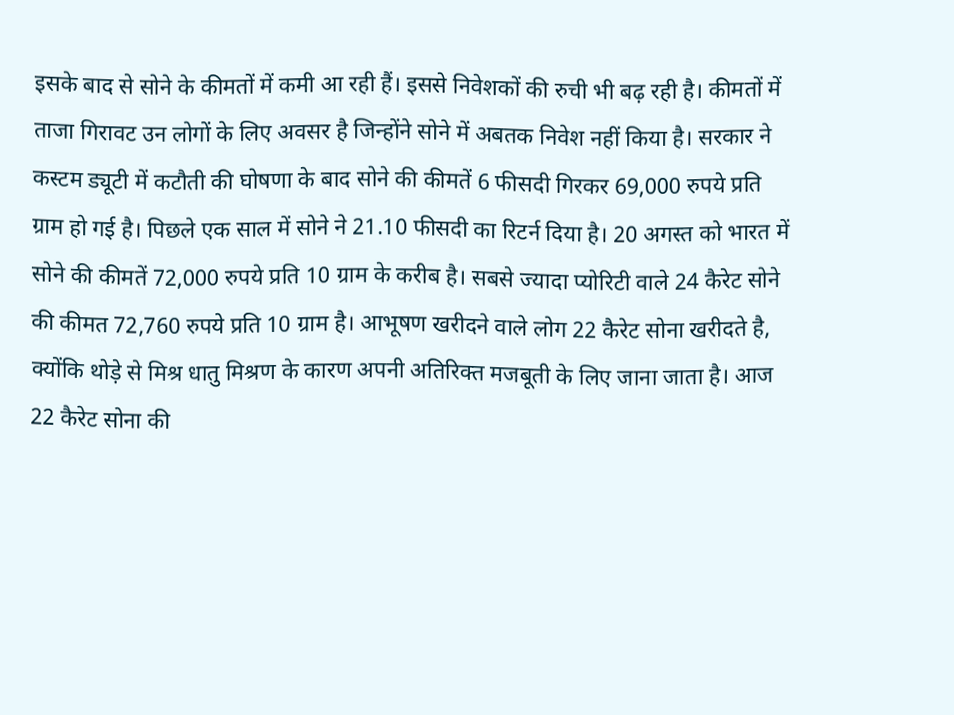इसके बाद से सोने के कीमतों में कमी आ रही हैं। इससे निवेशकों की रुची भी बढ़ रही है। कीमतों में ताजा गिरावट उन लोगों के लिए अवसर है जिन्होंने सोने में अबतक निवेश नहीं किया है। सरकार ने कस्टम ड्यूटी में कटौती की घोषणा के बाद सोने की कीमतें 6 फीसदी गिरकर 69,000 रुपये प्रति ग्राम हो गई है। पिछले एक साल में सोने ने 21.10 फीसदी का रिटर्न दिया है। 20 अगस्त को भारत में सोने की कीमतें 72,000 रुपये प्रति 10 ग्राम के करीब है। सबसे ज्यादा प्योरिटी वाले 24 कैरेट सोने की कीमत 72,760 रुपये प्रति 10 ग्राम है। आभूषण खरीदने वाले लोग 22 कैरेट सोना खरीदते है, क्योंकि थोड़े से मिश्र धातु मिश्रण के कारण अपनी अतिरिक्त मजबूती के लिए जाना जाता है। आज 22 कैरेट सोना की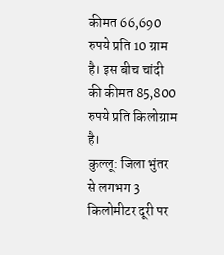कीमत 66,690 रुपये प्रति 10 ग्राम है। इस बीच चांदी की कीमत 85,800 रुपये प्रति किलोग्राम है।
कुल्लू: जिला भुंतर से लगभग 3 किलोमीटर दूरी पर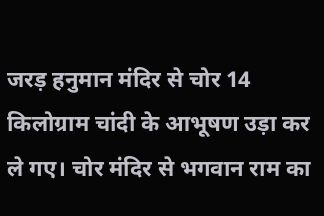जरड़ हनुमान मंदिर से चोर 14 किलोग्राम चांदी के आभूषण उड़ा कर ले गए। चोर मंदिर से भगवान राम का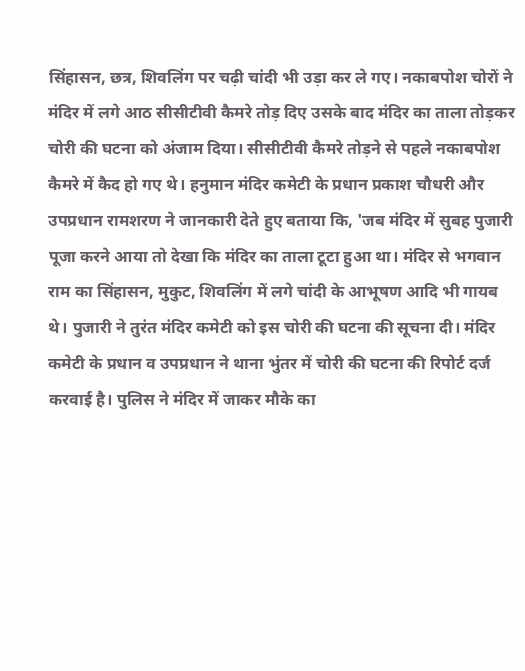सिंहासन, छत्र, शिवलिंग पर चढ़ी चांदी भी उड़ा कर ले गए। नकाबपोश चोरों ने मंदिर में लगे आठ सीसीटीवी कैमरे तोड़ दिए उसके बाद मंदिर का ताला तोड़कर चोरी की घटना को अंजाम दिया। सीसीटीवी कैमरे तोड़ने से पहले नकाबपोश कैमरे में कैद हो गए थे। हनुमान मंदिर कमेटी के प्रधान प्रकाश चौधरी और उपप्रधान रामशरण ने जानकारी देते हुए बताया कि, 'जब मंदिर में सुबह पुजारी पूजा करने आया तो देखा कि मंदिर का ताला टूटा हुआ था। मंदिर से भगवान राम का सिंहासन, मुकुट, शिवलिंग में लगे चांदी के आभूषण आदि भी गायब थे। पुजारी ने तुरंत मंदिर कमेटी को इस चोरी की घटना की सूचना दी। मंदिर कमेटी के प्रधान व उपप्रधान ने थाना भुंतर में चोरी की घटना की रिपोर्ट दर्ज करवाई है। पुलिस ने मंदिर में जाकर मौके का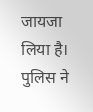जायजा लिया है। पुलिस ने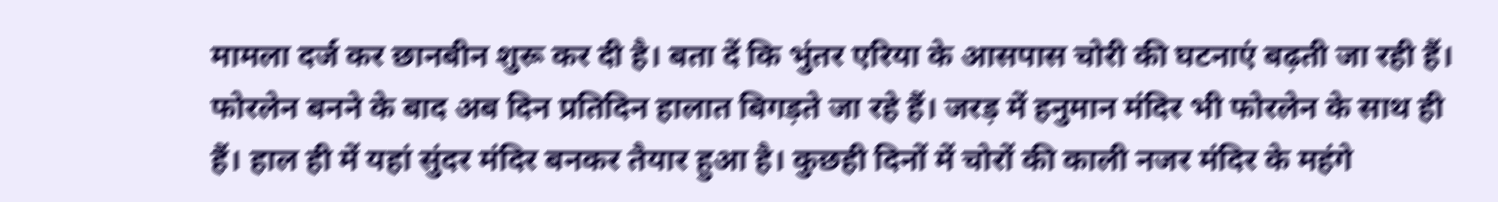मामला दर्ज कर छानबीन शुरू कर दी है। बता दें कि भुंतर एरिया के आसपास चोरी की घटनाएं बढ़ती जा रही हैं। फोरलेन बनने के बाद अब दिन प्रतिदिन हालात बिगड़ते जा रहे हैं। जरड़ में हनुमान मंदिर भी फोरलेन के साथ ही हैं। हाल ही में यहां सुंदर मंदिर बनकर तैयार हुआ है। कुछही दिनों में चोरों की काली नजर मंदिर के महंगे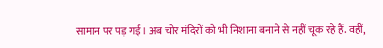सामान पर पड़ गई। अब चोर मंदिरों को भी निशाना बनाने से नहीं चूक रहे हैं. वहीं,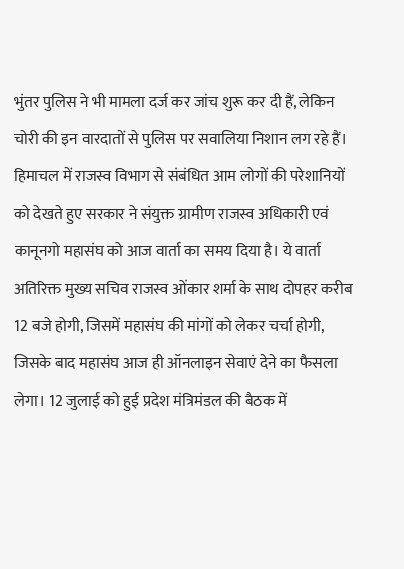भुंतर पुलिस ने भी मामला दर्ज कर जांच शुरू कर दी हैं, लेकिन चोरी की इन वारदातों से पुलिस पर सवालिया निशान लग रहे हैं।
हिमाचल में राजस्व विभाग से संबंधित आम लोगों की परेशानियों को देखते हुए सरकार ने संयुक्त ग्रामीण राजस्व अधिकारी एवं कानूनगो महासंघ को आज वार्ता का समय दिया है। ये वार्ता अतिरिक्त मुख्य सचिव राजस्व ओंकार शर्मा के साथ दोपहर करीब 12 बजे होगी, जिसमें महासंघ की मांगों को लेकर चर्चा होगी, जिसके बाद महासंघ आज ही ऑनलाइन सेवाएं देने का फैसला लेगा। 12 जुलाई को हुई प्रदेश मंत्रिमंडल की बैठक में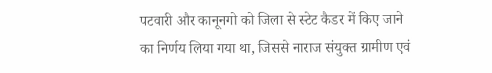पटवारी और कानूनगो को जिला से स्टेट कैडर में किए जाने का निर्णय लिया गया था, जिससे नाराज संयुक्त ग्रामीण एवं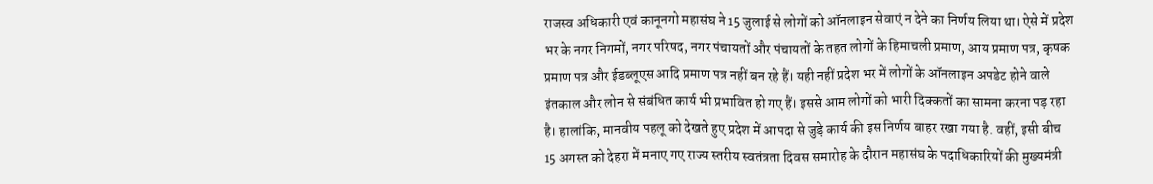राजस्व अधिकारी एवं कानूनगो महासंघ ने 15 जुलाई से लोगों को ऑनलाइन सेवाएं न देने का निर्णय लिया था। ऐसे में प्रदेश भर के नगर निगमों, नगर परिषद, नगर पंचायतों और पंचायतों के तहत लोगों के हिमाचली प्रमाण, आय प्रमाण पत्र, कृषक प्रमाण पत्र और ईडब्लूएस आदि प्रमाण पत्र नहीं बन रहे हैं। यही नहीं प्रदेश भर में लोगों के ऑनलाइन अपडेट होने वाले इंतकाल और लोन से संबंधित कार्य भी प्रभावित हो गए हैं। इससे आम लोगों को भारी दिक्कतों का सामना करना पड़ रहा है। हालांकि, मानवीय पहलू को देखते हुए प्रदेश में आपदा से जुड़े कार्य की इस निर्णय बाहर रखा गया है. वहीं, इसी बीच 15 अगस्त को देहरा में मनाए गए राज्य स्तरीय स्वतंत्रता दिवस समारोह के दौरान महासंघ के पदाधिकारियों की मुख्यमंत्री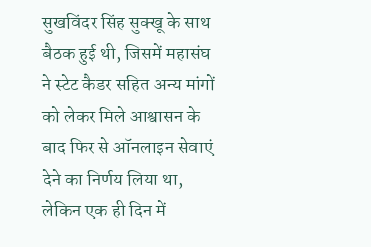सुखविंदर सिंह सुक्खू के साथ बैठक हुई थी, जिसमें महासंघ ने स्टेट कैडर सहित अन्य मांगों को लेकर मिले आश्वासन के बाद फिर से ऑनलाइन सेवाएं देने का निर्णय लिया था, लेकिन एक ही दिन में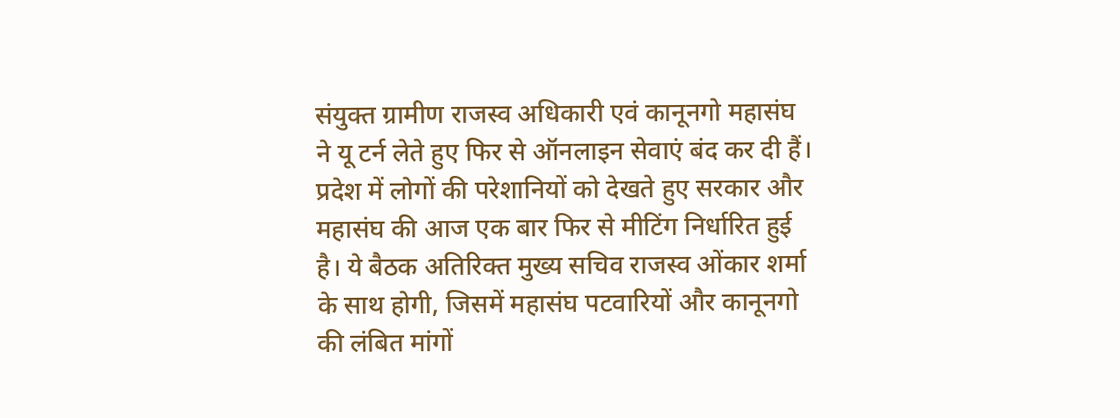संयुक्त ग्रामीण राजस्व अधिकारी एवं कानूनगो महासंघ ने यू टर्न लेते हुए फिर से ऑनलाइन सेवाएं बंद कर दी हैं। प्रदेश में लोगों की परेशानियों को देखते हुए सरकार और महासंघ की आज एक बार फिर से मीटिंग निर्धारित हुई है। ये बैठक अतिरिक्त मुख्य सचिव राजस्व ओंकार शर्मा के साथ होगी, जिसमें महासंघ पटवारियों और कानूनगो की लंबित मांगों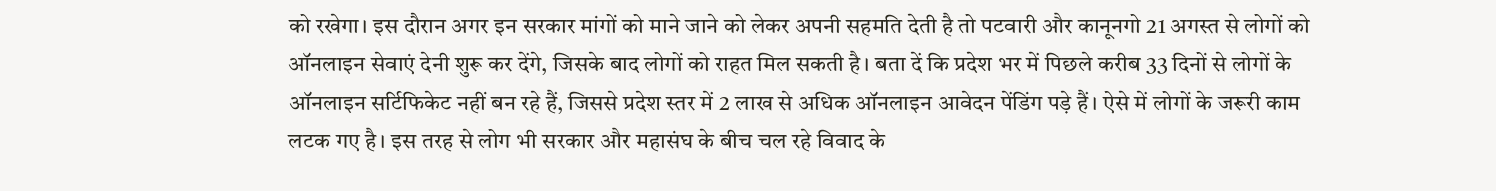को रखेगा। इस दौरान अगर इन सरकार मांगों को माने जाने को लेकर अपनी सहमति देती है तो पटवारी और कानूनगो 21 अगस्त से लोगों को ऑनलाइन सेवाएं देनी शुरू कर देंगे, जिसके बाद लोगों को राहत मिल सकती है। बता दें कि प्रदेश भर में पिछले करीब 33 दिनों से लोगों के ऑनलाइन सर्टिफिकेट नहीं बन रहे हैं, जिससे प्रदेश स्तर में 2 लाख से अधिक ऑनलाइन आवेदन पेंडिंग पड़े हैं। ऐसे में लोगों के जरूरी काम लटक गए है। इस तरह से लोग भी सरकार और महासंघ के बीच चल रहे विवाद के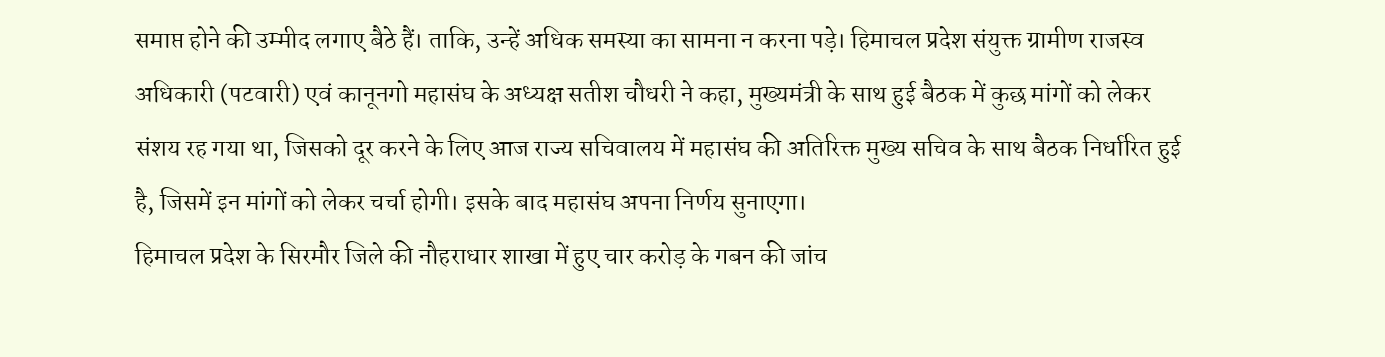समाप्त होने की उम्मीद लगाए बैठे हैं। ताकि, उन्हें अधिक समस्या का सामना न करना पड़े। हिमाचल प्रदेश संयुक्त ग्रामीण राजस्व अधिकारी (पटवारी) एवं कानूनगो महासंघ के अध्यक्ष सतीश चौधरी ने कहा, मुख्यमंत्री के साथ हुई बैठक में कुछ मांगों को लेकर संशय रह गया था, जिसको दूर करने के लिए आज राज्य सचिवालय में महासंघ की अतिरिक्त मुख्य सचिव के साथ बैठक निर्धारित हुई है, जिसमें इन मांगों को लेकर चर्चा होगी। इसके बाद महासंघ अपना निर्णय सुनाएगा।
हिमाचल प्रदेश के सिरमौर जिले की नौहराधार शाखा में हुए चार करोड़ के गबन की जांच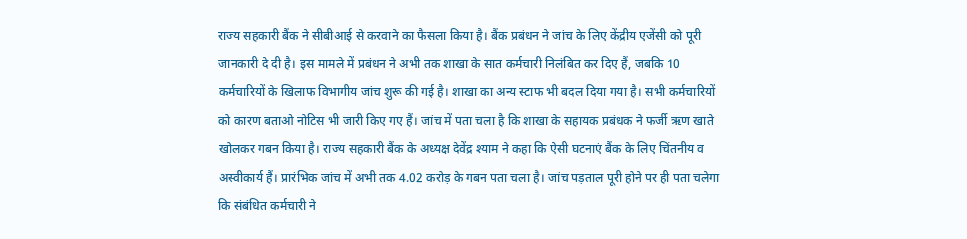राज्य सहकारी बैंक ने सीबीआई से करवाने का फैसला किया है। बैंक प्रबंधन ने जांच के लिए केंद्रीय एजेंसी को पूरी जानकारी दे दी है। इस मामले में प्रबंधन ने अभी तक शाखा के सात कर्मचारी निलंबित कर दिए हैं, जबकि 10 कर्मचारियों के खिलाफ विभागीय जांच शुरू की गई है। शाखा का अन्य स्टाफ भी बदल दिया गया है। सभी कर्मचारियों को कारण बताओ नोटिस भी जारी किए गए हैं। जांच में पता चला है कि शाखा के सहायक प्रबंधक ने फर्जी ऋण खाते खोलकर गबन किया है। राज्य सहकारी बैंक के अध्यक्ष देवेंद्र श्याम ने कहा कि ऐसी घटनाएं बैंक के लिए चिंतनीय व अस्वीकार्य हैं। प्रारंभिक जांच में अभी तक 4.02 करोड़ के गबन पता चला है। जांच पड़ताल पूरी होने पर ही पता चलेगा कि संबंधित कर्मचारी ने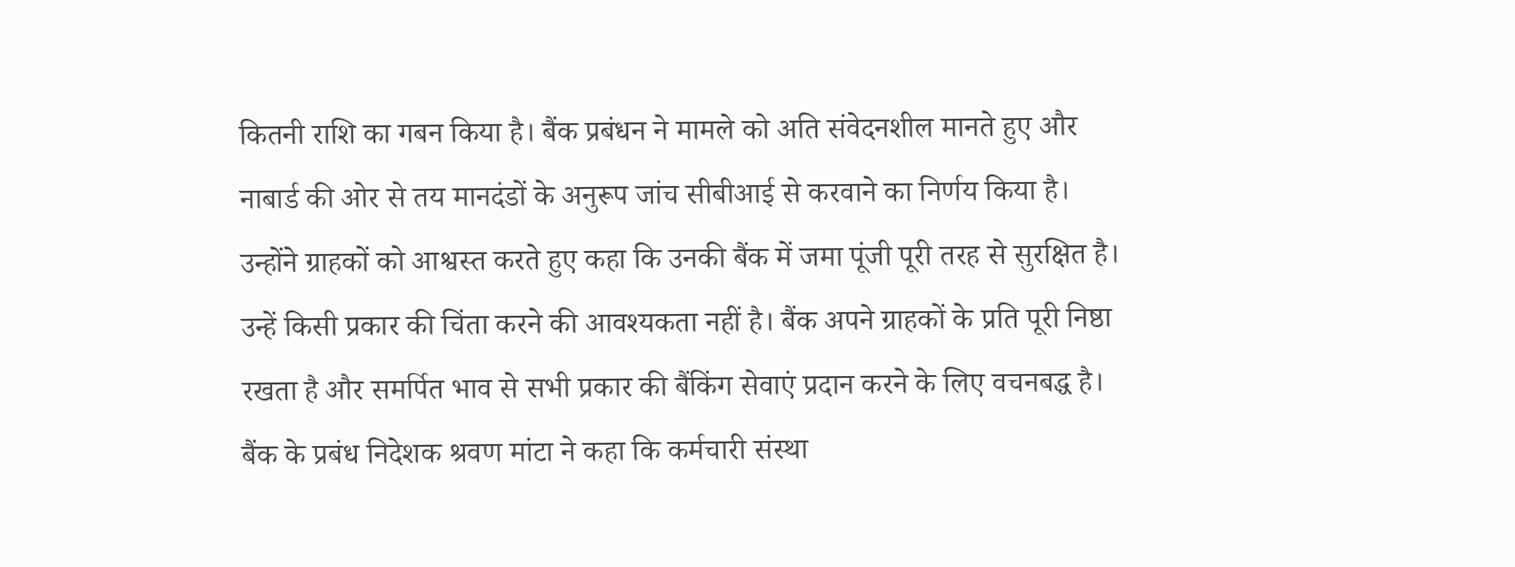कितनी राशि का गबन किया है। बैंक प्रबंधन ने मामले को अति संवेदनशील मानते हुए और नाबार्ड की ओर से तय मानदंडों के अनुरूप जांच सीबीआई से करवाने का निर्णय किया है। उन्होंने ग्राहकों को आश्वस्त करते हुए कहा कि उनकी बैंक में जमा पूंजी पूरी तरह से सुरक्षित है। उन्हें किसी प्रकार की चिंता करने की आवश्यकता नहीं है। बैंक अपने ग्राहकों के प्रति पूरी निष्ठा रखता है और समर्पित भाव से सभी प्रकार की बैंकिंग सेवाएं प्रदान करने के लिए वचनबद्ध है। बैंक के प्रबंध निदेशक श्रवण मांटा ने कहा कि कर्मचारी संस्था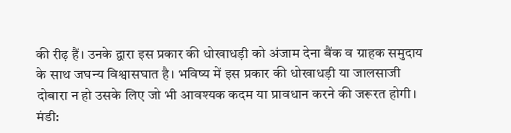की रीढ़ हैं। उनके द्वारा इस प्रकार की धोखाधड़ी को अंजाम देना बैंक व ग्राहक समुदाय के साथ जघन्य विश्वासघात है। भविष्य में इस प्रकार की धोखाधड़ी या जालसाजी दोबारा न हो उसके लिए जो भी आवश्यक कदम या प्रावधान करने की जरूरत होगी।
मंडी: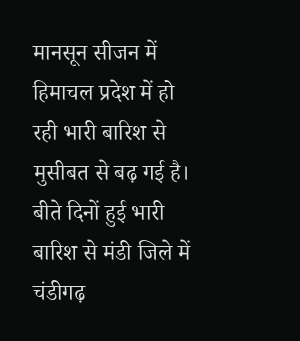मानसून सीजन में हिमाचल प्रदेश में हो रही भारी बारिश से मुसीबत से बढ़ गई है। बीते दिनों हुई भारी बारिश से मंडी जिले में चंडीगढ़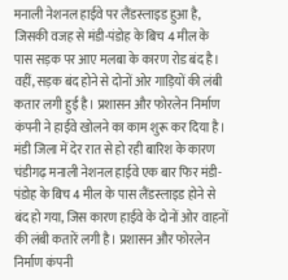मनाली नेशनल हाईवे पर लैंडस्लाइड हुआ है, जिसकी वजह से मंडी-पंडोह के बिच 4 मील के पास सड़क पर आए मलबा के कारण रोड बंद है। वहीं, सड़क बंद होने से दोनों ओर गाड़ियों की लंबी कतार लगी हुई है। प्रशासन और फोरलेन निर्माण कंपनी ने हाईवे खोलने का काम शुरू कर दिया है। मंडी जिला में देर रात से हो रही बारिश के कारण चंडीगढ़ मनाली नेशनल हाईवे एक बार फिर मंडी-पंडोह के बिच 4 मील के पास लैंडस्लाइड होने से बंद हो गया, जिस कारण हाईवे के दोनों ओर वाहनों की लंबी कतारें लगी है। प्रशासन और फोरलेन निर्माण कंपनी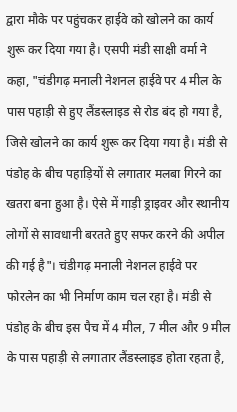द्वारा मौके पर पहुंचकर हाईवे को खोलने का कार्य शुरू कर दिया गया है। एसपी मंडी साक्षी वर्मा ने कहा, "चंडीगढ़ मनाली नेशनल हाईवे पर 4 मील के पास पहाड़ी से हुए लैंडस्लाइड से रोड बंद हो गया है, जिसे खोलने का कार्य शुरू कर दिया गया है। मंडी से पंडोह के बीच पहाड़ियों से लगातार मलबा गिरने का खतरा बना हुआ है। ऐसे में गाड़ी ड्राइवर और स्थानीय लोगों से सावधानी बरतते हुए सफर करने की अपील की गई है"। चंडीगढ़ मनाली नेशनल हाईवे पर फोरलेन का भी निर्माण काम चल रहा है। मंडी से पंडोह के बीच इस पैच में 4 मील, 7 मील और 9 मील के पास पहाड़ी से लगातार लैंडस्लाइड होता रहता है,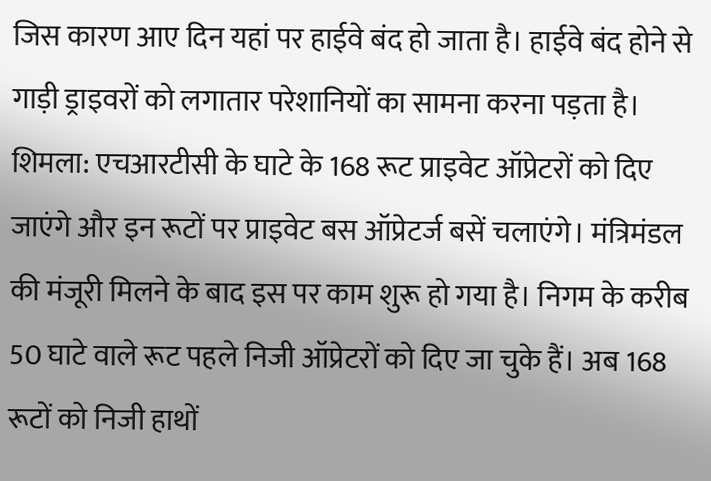जिस कारण आए दिन यहां पर हाईवे बंद हो जाता है। हाईवे बंद होने से गाड़ी ड्राइवरों को लगातार परेशानियों का सामना करना पड़ता है।
शिमला: एचआरटीसी के घाटे के 168 रूट प्राइवेट ऑप्रेटरों को दिए जाएंगे और इन रूटों पर प्राइवेट बस ऑप्रेटर्ज बसें चलाएंगे। मंत्रिमंडल की मंजूरी मिलने के बाद इस पर काम शुरू हो गया है। निगम के करीब 50 घाटे वाले रूट पहले निजी ऑप्रेटरों को दिए जा चुके हैं। अब 168 रूटों को निजी हाथों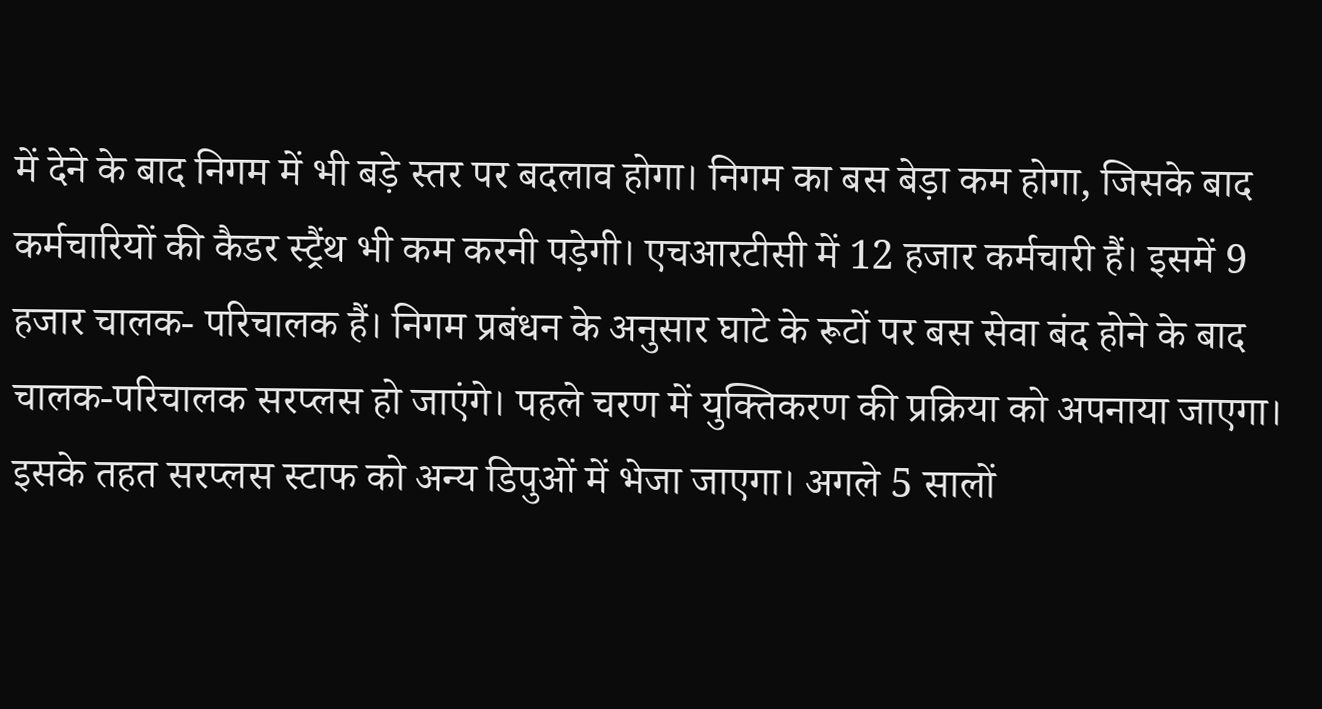में देने के बाद निगम में भी बड़े स्तर पर बदलाव होगा। निगम का बस बेड़ा कम होगा, जिसके बाद कर्मचारियों की कैडर स्ट्रैंथ भी कम करनी पड़ेगी। एचआरटीसी में 12 हजार कर्मचारी हैं। इसमें 9 हजार चालक- परिचालक हैं। निगम प्रबंधन के अनुसार घाटे के रूटों पर बस सेवा बंद होने के बाद चालक-परिचालक सरप्लस हो जाएंगे। पहले चरण में युक्तिकरण की प्रक्रिया को अपनाया जाएगा। इसके तहत सरप्लस स्टाफ को अन्य डिपुओं में भेजा जाएगा। अगले 5 सालों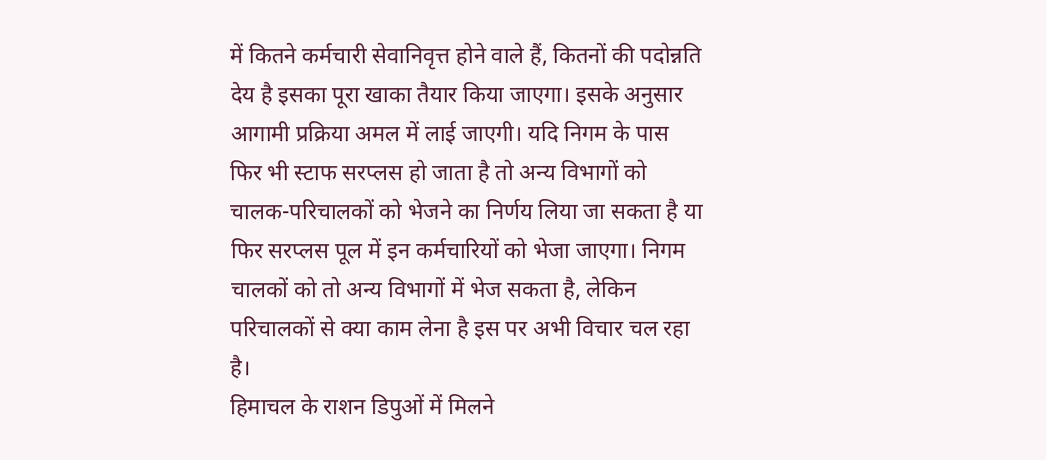में कितने कर्मचारी सेवानिवृत्त होने वाले हैं, कितनों की पदोन्नति देय है इसका पूरा खाका तैयार किया जाएगा। इसके अनुसार आगामी प्रक्रिया अमल में लाई जाएगी। यदि निगम के पास फिर भी स्टाफ सरप्लस हो जाता है तो अन्य विभागों को चालक-परिचालकों को भेजने का निर्णय लिया जा सकता है या फिर सरप्लस पूल में इन कर्मचारियों को भेजा जाएगा। निगम चालकों को तो अन्य विभागों में भेज सकता है, लेकिन परिचालकों से क्या काम लेना है इस पर अभी विचार चल रहा है।
हिमाचल के राशन डिपुओं में मिलने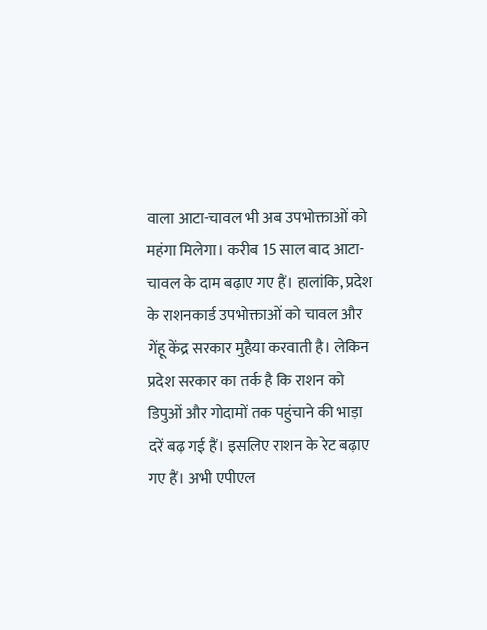वाला आटा-चावल भी अब उपभोक्ताओं को महंगा मिलेगा। करीब 15 साल बाद आटा-चावल के दाम बढ़ाए गए हैं। हालांकि, प्रदेश के राशनकार्ड उपभोक्ताओं को चावल और गेंहू केंद्र सरकार मुहैया करवाती है। लेकिन प्रदेश सरकार का तर्क है कि राशन को डिपुओं और गोदामों तक पहुंचाने की भाड़ा दरें बढ़ गई हैं। इसलिए राशन के रेट बढ़ाए गए हैं। अभी एपीएल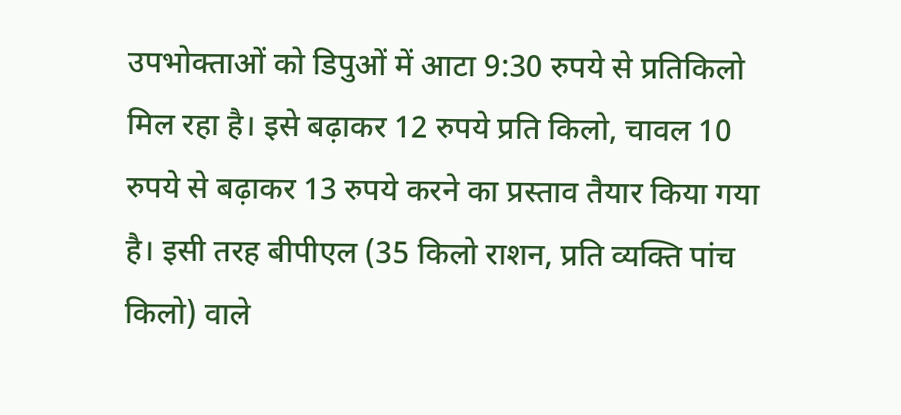उपभोक्ताओं को डिपुओं में आटा 9:30 रुपये से प्रतिकिलो मिल रहा है। इसे बढ़ाकर 12 रुपये प्रति किलो, चावल 10 रुपये से बढ़ाकर 13 रुपये करने का प्रस्ताव तैयार किया गया है। इसी तरह बीपीएल (35 किलो राशन, प्रति व्यक्ति पांच किलो) वाले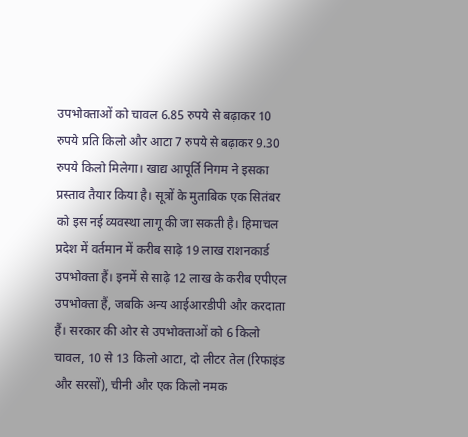उपभोक्ताओं को चावल 6.85 रुपये से बढ़ाकर 10 रुपये प्रति किलो और आटा 7 रुपये से बढ़ाकर 9.30 रुपये किलो मिलेगा। खाद्य आपूर्ति निगम ने इसका प्रस्ताव तैयार किया है। सूत्रों के मुताबिक एक सितंबर को इस नई व्यवस्था लागू की जा सकती है। हिमाचल प्रदेश में वर्तमान में करीब साढ़े 19 लाख राशनकार्ड उपभोक्ता हैं। इनमें से साढ़े 12 लाख के करीब एपीएल उपभोक्ता हैं, जबकि अन्य आईआरडीपी और करदाता हैं। सरकार की ओर से उपभोक्ताओं को 6 किलो चावल, 10 से 13 किलो आटा, दो लीटर तेल (रिफाइंड और सरसों), चीनी और एक किलो नमक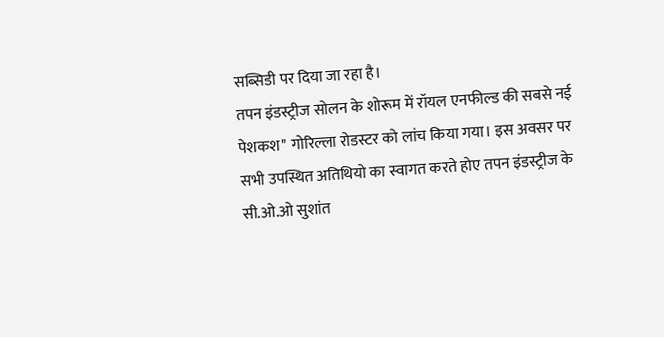सब्सिडी पर दिया जा रहा है।
तपन इंडस्ट्रीज सोलन के शोरूम में रॉयल एनफील्ड की सबसे नई पेशकश" गोरिल्ला रोडस्टर को लांच किया गया। इस अवसर पर सभी उपस्थित अतिथियो का स्वागत करते होए तपन इंडस्ट्रीज के सी.ओ.ओ सुशांत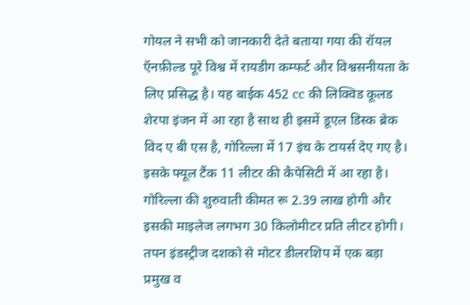गोयल ने सभी को जानकारी देते बताया गया की रॉयल ऍनफ़ील्ड पूरे विश्व में रायडीग कम्फर्ट और विश्वसनीयता के लिए प्रसिद्ध है। यह बाईक 452 cc की लिक्विड कूलड शेरपा इंजन में आ रहा है साथ ही इसमें डूएल डिस्क ब्रेक विद ए बी एस है, गोरिल्ला में 17 इंच के टायर्स देए गए है। इसके फ्यूल टैंक 11 लीटर की कैपेसिटी में आ रहा है। गोरिल्ला की शुरुवाती कीमत रू 2.39 लाख होगी और इसकी माइलेज लगभग 30 किलोमीटर प्रति लीटर होगी। तपन इंडस्ट्रीज दशको से मोटर डीलरशिप में एक बड़ा प्रमुख व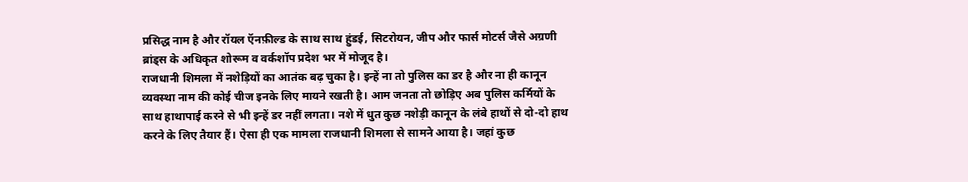प्रसिद्ध नाम है और रॉयल ऍनफ़ील्ड के साथ साथ हुंडई, सिटरोयन, जीप और फार्स मोटर्स जैसे अग्रणी ब्रांड्स के अधिकृत शोरूम व वर्कशॉप प्रदेश भर में मोजूद है।
राजधानी शिमला में नशेड़ियों का आतंक बढ़ चुका है। इन्हें ना तो पुलिस का डर है और ना ही कानून व्यवस्था नाम की कोई चीज इनके लिए मायने रखती है। आम जनता तो छोड़िए अब पुलिस कर्मियों के साथ हाथापाई करने से भी इन्हें डर नहीं लगता। नशे में धुत कुछ नशेड़ी कानून के लंबे हाथों से दो-दो हाथ करने के लिए तैयार हैं। ऐसा ही एक मामला राजधानी शिमला से सामने आया है। जहां कुछ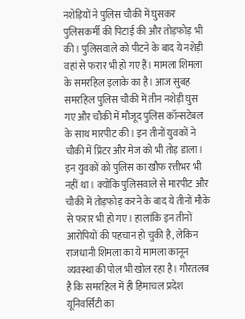नशेड़ियों ने पुलिस चौकी में घुसकर पुलिसकर्मी की पिटाई की और तोड़फोड़ भी की। पुलिसवाले को पीटने के बाद ये नशेड़ी वहां से फरार भी हो गए हैं। मामला शिमला के समरहिल इलाके का है। आज सुबह समरहिल पुलिस चौकी में तीन नशेड़ी घुस गए और चौकी में मौजूद पुलिस कॉन्सटेबल के साथ मारपीट की। इन तीनों युवकों ने चौकी में प्रिंटर और मेज को भी तोड़ डाला। इन युवकों को पुलिस का खौफ रत्तीभर भी नहीं था। क्योंकि पुलिसवाले से मारपीट और चौकी में तोड़फोड़ करने के बाद ये तीनों मौके से फरार भी हो गए। हालांकि इन तीनों आरोपियों की पहचान हो चुकी है, लेकिन राजधानी शिमला का ये मामला कानून व्यवस्था की पोल भी खोल रहा है। गौरतलब है कि समरहिल में ही हिमाचल प्रदेश यूनिवर्सिटी का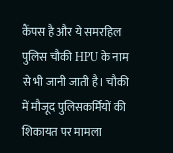कैंपस है और ये समरहिल पुलिस चौकी HPU के नाम से भी जानी जाती है। चौकी में मौजूद पुलिसकर्मियों की शिकायत पर मामला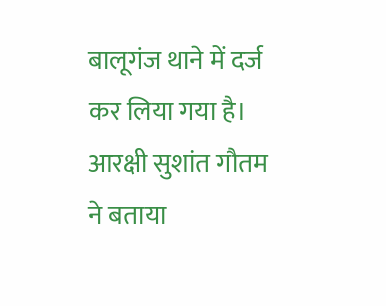बालूगंज थाने में दर्ज कर लिया गया है। आरक्षी सुशांत गौतम ने बताया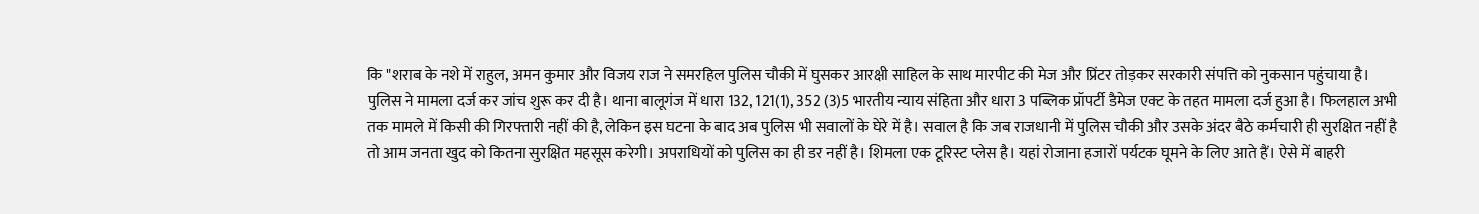कि "शराब के नशे में राहुल, अमन कुमार और विजय राज ने समरहिल पुलिस चौकी में घुसकर आरक्षी साहिल के साथ मारपीट की मेज और प्रिंटर तोड़कर सरकारी संपत्ति को नुकसान पहुंचाया है। पुलिस ने मामला दर्ज कर जांच शुरू कर दी है। थाना बालूगंज में धारा 132, 121(1), 352 (3)5 भारतीय न्याय संहिता और धारा 3 पब्लिक प्रॉपर्टी डैमेज एक्ट के तहत मामला दर्ज हुआ है। फिलहाल अभी तक मामले में किसी की गिरफ्तारी नहीं की है, लेकिन इस घटना के बाद अब पुलिस भी सवालों के घेरे में है। सवाल है कि जब राजधानी में पुलिस चौकी और उसके अंदर बैठे कर्मचारी ही सुरक्षित नहीं है तो आम जनता खुद को कितना सुरक्षित महसूस करेगी। अपराधियों को पुलिस का ही डर नहीं है। शिमला एक टूरिस्ट प्लेस है। यहां रोजाना हजारों पर्यटक घूमने के लिए आते हैं। ऐसे में बाहरी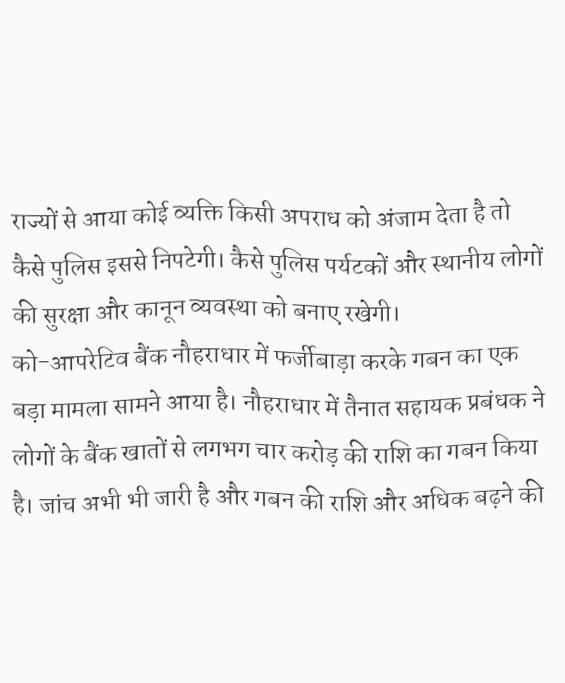राज्यों से आया कोई व्यक्ति किसी अपराध को अंजाम देता है तो कैसे पुलिस इससे निपटेगी। कैसे पुलिस पर्यटकों और स्थानीय लोगों की सुरक्षा और कानून व्यवस्था को बनाए रखेगी।
को-आपरेटिव बैंक नौहराधार में फर्जीबाड़ा करके गबन का एक बड़ा मामला सामने आया है। नौहराधार में तैनात सहायक प्रबंधक ने लोगों के बैंक खातों से लगभग चार करोड़ की राशि का गबन किया है। जांच अभी भी जारी है और गबन की राशि और अधिक बढ़ने की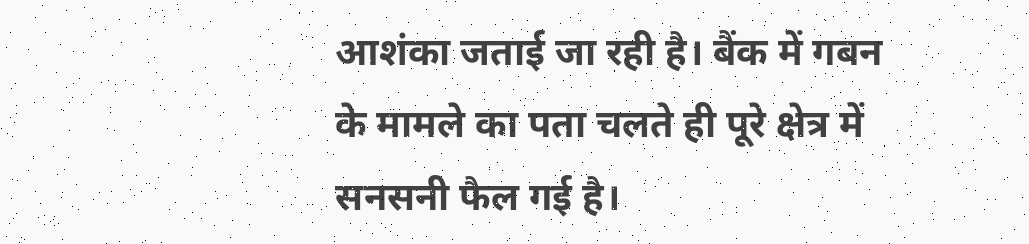आशंका जताई जा रही है। बैंक में गबन के मामले का पता चलते ही पूरे क्षेत्र में सनसनी फैल गई है।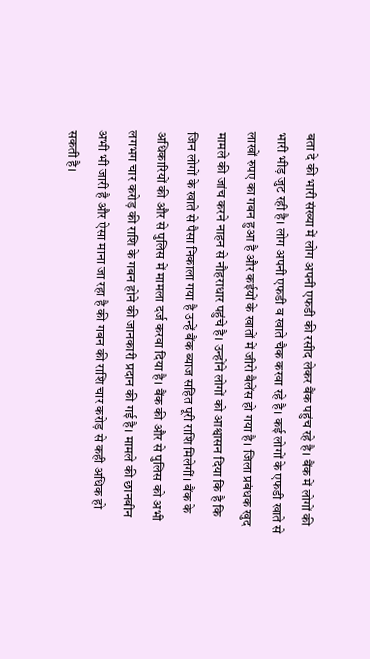बता दे की भारी संख्या में लोग अपनी एफडी की रसीद लेकर बैंक पहुंच रहे है। बैंक में लोगों की भारी भीड़ जुट रही है। लोग अपनी एफडी व खाते चैक करवा रहे है। कई लोगों के एफडी खाते से लाखों रुपए का गबन हुआ है और कईयों के खातों में जीरो बैलेंस हो गया है। जिला प्रबंधक खुद मामले की जांच करने नाहन से नौहराधार पहुंचे है। उन्होंने लोगों को आश्वासन दिया कि है कि जिन लोगों के खाते से पैसा निकाला गया है उन्हें बैंक ब्याज सहित पूरी राशि मिलेगीं। बैंक के अधिकारियों की और से पुलिस में मामला दर्ज करवा दिया है। बैंक की और से पुलिस को अभी लगभग चार करोड़ की राशि के गबन होने की जानकारी प्रदान की गई है। मामले की छानबीन अभी भी जारी है और ऐसा माना जा रहा है की गबन की राशि चार करोड़ से कही अधिक हो सकती है।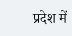प्रदेश में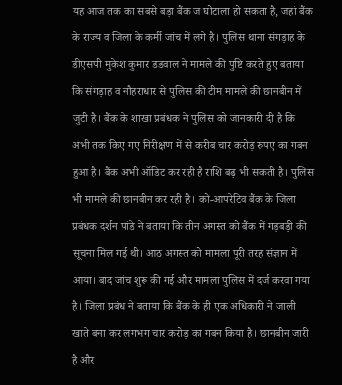यह आज तक का सबसे बड़ा बैंक ज घोटाला हो सकता है, जहां बैंक के राज्य व जिला के कर्मी जांच में लगे है। पुलिस थाना संगड़ाह के डीएसपी मुकेश कुमार डडवाल ने मामले की पुष्टि करते हुए बताया कि संगड़ाह व नौहराधार से पुलिस की टीम मामले की छानबीन में जुटी है। बैंक के शाखा प्रबंधक ने पुलिस को जानकारी दी है कि अभी तक किए गए निरीक्षण में से करीब चार करोड़ रुपए का गबन हुआ है। बैंक अभी ऑडिट कर रही है राशि बढ़ भी सकती है। पुलिस भी मामले की छानबीन कर रही है। को-आपरेटिव बैंक के जिला प्रबंधक दर्शन पांडे ने बताया कि तीन अगस्त को बैंक में गड़बड़ी की सूचना मिल गई थी। आठ अगस्त को मामला पूरी तरह संज्ञान में आया। बाद जांच शुरू की गई और मामला पुलिस में दर्ज करवा गया है। जिला प्रबंध ने बताया कि बैंक के ही एक अधिकारी ने जाली खाते बना कर लगभग चार करोड़ का गबन किया है। छानबीन जारी है और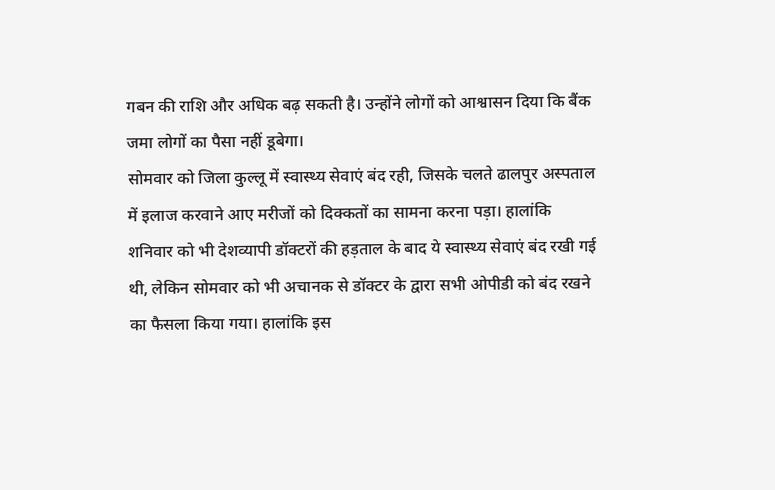गबन की राशि और अधिक बढ़ सकती है। उन्होंने लोगों को आश्वासन दिया कि बैंक जमा लोगों का पैसा नहीं डूबेगा।
सोमवार को जिला कुल्लू में स्वास्थ्य सेवाएं बंद रही, जिसके चलते ढालपुर अस्पताल में इलाज करवाने आए मरीजों को दिक्कतों का सामना करना पड़ा। हालांकि शनिवार को भी देशव्यापी डॉक्टरों की हड़ताल के बाद ये स्वास्थ्य सेवाएं बंद रखी गई थी, लेकिन सोमवार को भी अचानक से डॉक्टर के द्वारा सभी ओपीडी को बंद रखने का फैसला किया गया। हालांकि इस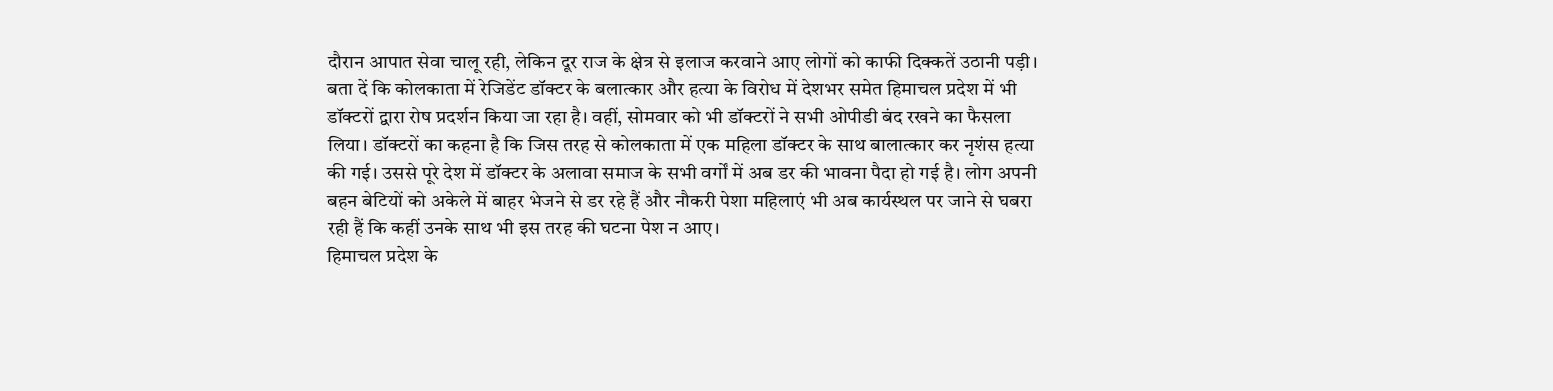दौरान आपात सेवा चालू रही, लेकिन दूर राज के क्षेत्र से इलाज करवाने आए लोगों को काफी दिक्कतें उठानी पड़ी। बता दें कि कोलकाता में रेजिडेंट डॉक्टर के बलात्कार और हत्या के विरोध में देशभर समेत हिमाचल प्रदेश में भी डॉक्टरों द्वारा रोष प्रदर्शन किया जा रहा है। वहीं, सोमवार को भी डॉक्टरों ने सभी ओपीडी बंद रखने का फैसला लिया। डॉक्टरों का कहना है कि जिस तरह से कोलकाता में एक महिला डॉक्टर के साथ बालात्कार कर नृशंस हत्या की गई। उससे पूरे देश में डॉक्टर के अलावा समाज के सभी वर्गों में अब डर की भावना पैदा हो गई है। लोग अपनी बहन बेटियों को अकेले में बाहर भेजने से डर रहे हैं और नौकरी पेशा महिलाएं भी अब कार्यस्थल पर जाने से घबरा रही हैं कि कहीं उनके साथ भी इस तरह की घटना पेश न आए।
हिमाचल प्रदेश के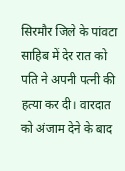सिरमौर जिले के पांवटा साहिब में देर रात को पति ने अपनी पत्नी की हत्या कर दी। वारदात को अंजाम देने के बाद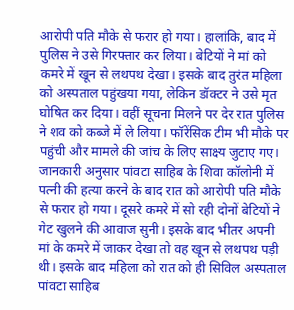आरोपी पति मौके से फरार हो गया। हालांकि, बाद में पुलिस ने उसे गिरफ्तार कर लिया। बेटियों ने मां को कमरे में खून से लथपथ देखा। इसके बाद तुरंत महिला को अस्पताल पहुंखया गया, लेकिन डॉक्टर ने उसे मृत घोषित कर दिया। वहीं सूचना मिलने पर देर रात पुलिस ने शव को कब्जे में ले लिया। फॉरेंसिक टीम भी मौके पर पहुंची और मामले की जांच के लिए साक्ष्य जुटाए गए। जानकारी अनुसार पांवटा साहिब के शिवा कॉलोनी में पत्नी की हत्या करने के बाद रात को आरोपी पति मौके से फरार हो गया। दूसरे कमरे में सो रही दोनों बेटियों ने गेट खुलने की आवाज सुनी। इसके बाद भीतर अपनी मां के कमरे में जाकर देखा तो वह खून से लथपथ पड़ी थी। इसके बाद महिला को रात को ही सिविल अस्पताल पांवटा साहिब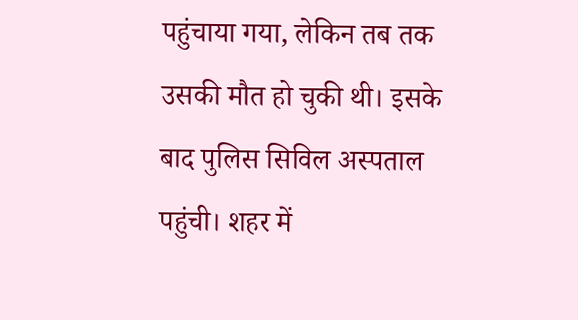पहुंचाया गया, लेकिन तब तक उसकी मौत हो चुकी थी। इसके बाद पुलिस सिविल अस्पताल पहुंची। शहर में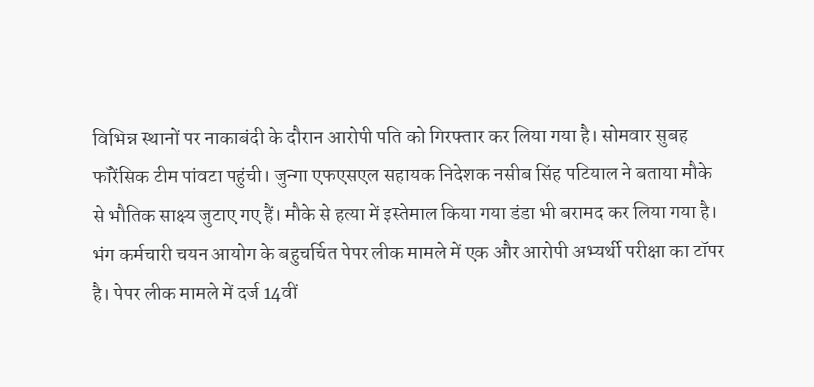विभिन्न स्थानों पर नाकाबंदी के दौरान आरोपी पति को गिरफ्तार कर लिया गया है। सोमवार सुबह फॉरेंसिक टीम पांवटा पहुंची। जुन्गा एफएसएल सहायक निदेशक नसीब सिंह पटियाल ने बताया मौके से भौतिक साक्ष्य जुटाए गए हैं। मौके से हत्या में इस्तेमाल किया गया डंडा भी बरामद कर लिया गया है।
भंग कर्मचारी चयन आयोग के बहुचर्चित पेपर लीक मामले में एक और आरोपी अभ्यर्थी परीक्षा का टॉपर है। पेपर लीक मामले में दर्ज 14वीं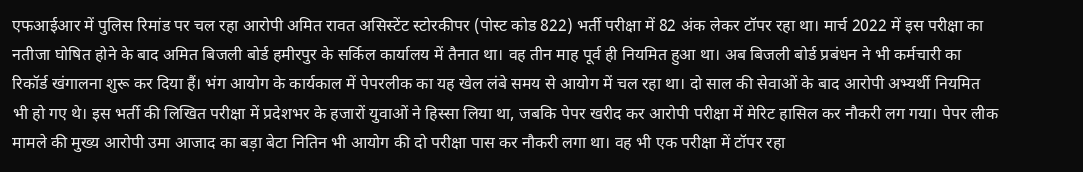एफआईआर में पुलिस रिमांड पर चल रहा आरोपी अमित रावत असिस्टेंट स्टोरकीपर (पोस्ट कोड 822) भर्ती परीक्षा में 82 अंक लेकर टॉपर रहा था। मार्च 2022 में इस परीक्षा का नतीजा घोषित होने के बाद अमित बिजली बोर्ड हमीरपुर के सर्किल कार्यालय में तैनात था। वह तीन माह पूर्व ही नियमित हुआ था। अब बिजली बोर्ड प्रबंधन ने भी कर्मचारी का रिकॉर्ड खंगालना शुरू कर दिया हैं। भंग आयोग के कार्यकाल में पेपरलीक का यह खेल लंबे समय से आयोग में चल रहा था। दो साल की सेवाओं के बाद आरोपी अभ्यर्थी नियमित भी हो गए थे। इस भर्ती की लिखित परीक्षा में प्रदेशभर के हजारों युवाओं ने हिस्सा लिया था, जबकि पेपर खरीद कर आरोपी परीक्षा में मेरिट हासिल कर नौकरी लग गया। पेपर लीक मामले की मुख्य आरोपी उमा आजाद का बड़ा बेटा नितिन भी आयोग की दो परीक्षा पास कर नौकरी लगा था। वह भी एक परीक्षा में टॉपर रहा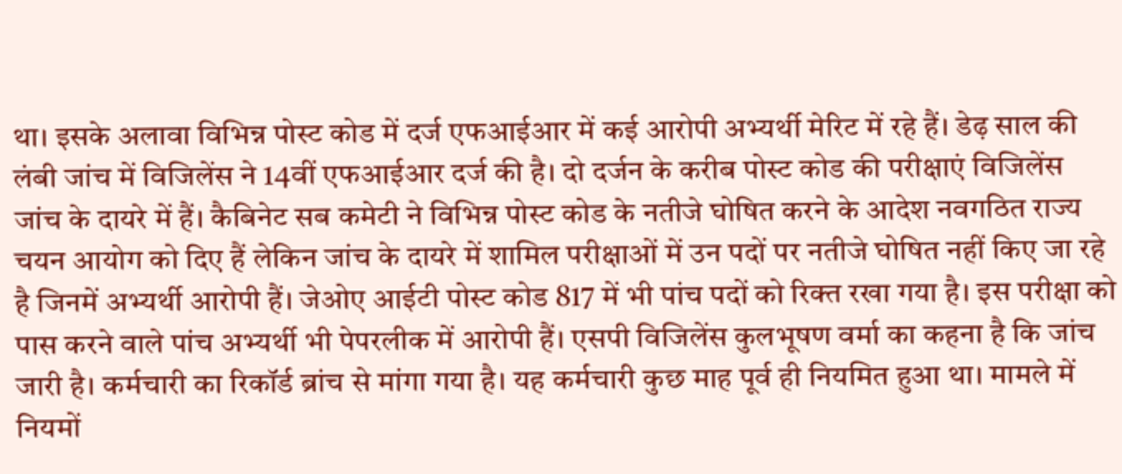था। इसके अलावा विभिन्न पोस्ट कोड में दर्ज एफआईआर में कई आरोपी अभ्यर्थी मेरिट में रहे हैं। डेढ़ साल की लंबी जांच में विजिलेंस ने 14वीं एफआईआर दर्ज की है। दो दर्जन के करीब पोस्ट कोड की परीक्षाएं विजिलेंस जांच के दायरे में हैं। कैबिनेट सब कमेटी ने विभिन्न पोस्ट कोड के नतीजे घोषित करने के आदेश नवगठित राज्य चयन आयोग को दिए हैं लेकिन जांच के दायरे में शामिल परीक्षाओं में उन पदों पर नतीजे घोषित नहीं किए जा रहे है जिनमें अभ्यर्थी आरोपी हैं। जेओए आईटी पोस्ट कोड 817 में भी पांच पदों को रिक्त रखा गया है। इस परीक्षा को पास करने वाले पांच अभ्यर्थी भी पेपरलीक में आरोपी हैं। एसपी विजिलेंस कुलभूषण वर्मा का कहना है कि जांच जारी है। कर्मचारी का रिकॉर्ड ब्रांच से मांगा गया है। यह कर्मचारी कुछ माह पूर्व ही नियमित हुआ था। मामले में नियमों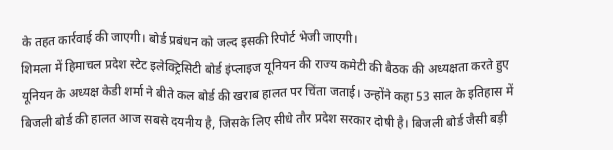के तहत कार्रवाई की जाएगी। बोर्ड प्रबंधन को जल्द इसकी रिपोर्ट भेजी जाएगी।
शिमला में हिमाचल प्रदेश स्टेट इलेक्ट्रिसिटी बोर्ड इंप्लाइज यूनियन की राज्य कमेटी की बैठक की अध्यक्षता करते हुए यूनियन के अध्यक्ष केडी शर्मा ने बीते कल बोर्ड की खराब हालत पर चिंता जताई। उन्होंने कहा 53 साल के इतिहास में बिजली बोर्ड की हालत आज सबसे दयनीय है, जिसके लिए सीधे तौर प्रदेश सरकार दोषी है। बिजली बोर्ड जैसी बड़ी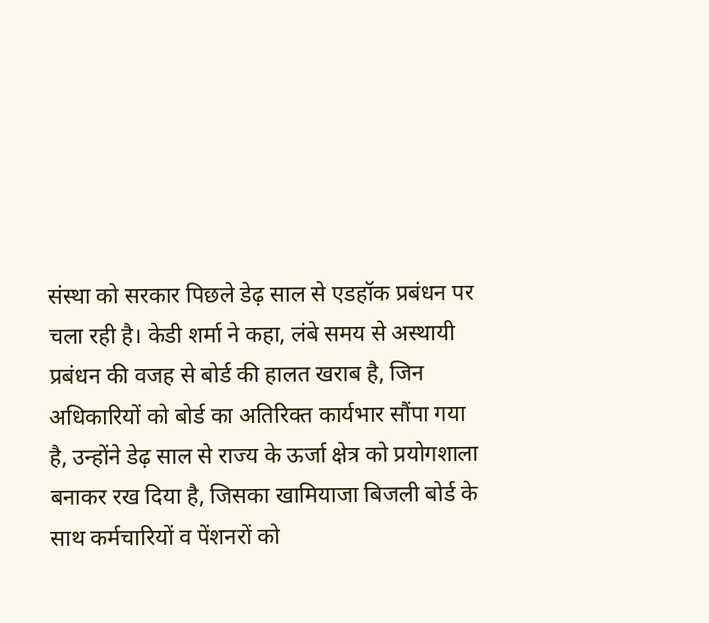संस्था को सरकार पिछले डेढ़ साल से एडहॉक प्रबंधन पर चला रही है। केडी शर्मा ने कहा, लंबे समय से अस्थायी प्रबंधन की वजह से बोर्ड की हालत खराब है, जिन अधिकारियों को बोर्ड का अतिरिक्त कार्यभार सौंपा गया है, उन्होंने डेढ़ साल से राज्य के ऊर्जा क्षेत्र को प्रयोगशाला बनाकर रख दिया है, जिसका खामियाजा बिजली बोर्ड के साथ कर्मचारियों व पेंशनरों को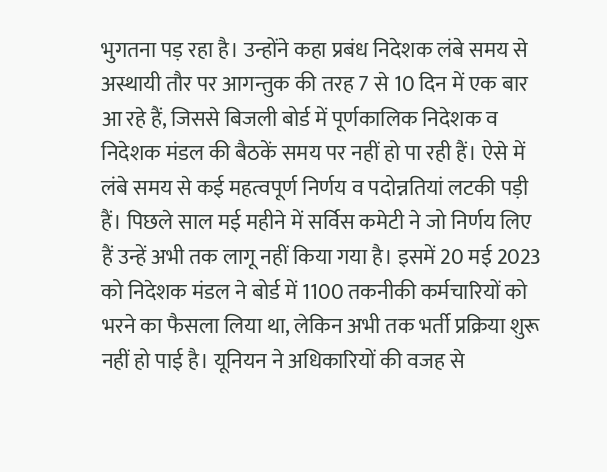भुगतना पड़ रहा है। उन्होंने कहा प्रबंध निदेशक लंबे समय से अस्थायी तौर पर आगन्तुक की तरह 7 से 10 दिन में एक बार आ रहे हैं, जिससे बिजली बोर्ड में पूर्णकालिक निदेशक व निदेशक मंडल की बैठकें समय पर नहीं हो पा रही हैं। ऐसे में लंबे समय से कई महत्वपूर्ण निर्णय व पदोन्नतियां लटकी पड़ी हैं। पिछले साल मई महीने में सर्विस कमेटी ने जो निर्णय लिए हैं उन्हें अभी तक लागू नहीं किया गया है। इसमें 20 मई 2023 को निदेशक मंडल ने बोर्ड में 1100 तकनीकी कर्मचारियों को भरने का फैसला लिया था, लेकिन अभी तक भर्ती प्रक्रिया शुरू नहीं हो पाई है। यूनियन ने अधिकारियों की वजह से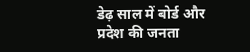डेढ़ साल में बोर्ड और प्रदेश की जनता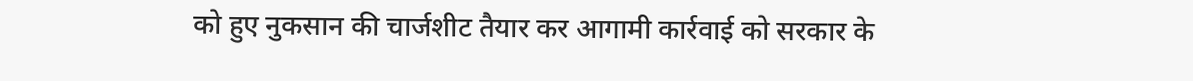को हुए नुकसान की चार्जशीट तैयार कर आगामी कार्रवाई को सरकार के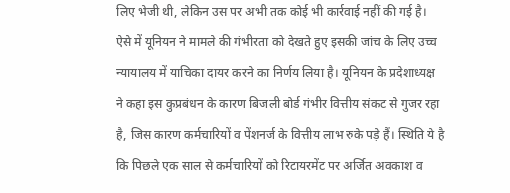लिए भेजी थी, लेकिन उस पर अभी तक कोई भी कार्रवाई नहीं की गई है। ऐसे में यूनियन ने मामले की गंभीरता को देखते हुए इसकी जांच के लिए उच्च न्यायालय में याचिका दायर करने का निर्णय लिया है। यूनियन के प्रदेशाध्यक्ष ने कहा इस कुप्रबंधन के कारण बिजली बोर्ड गंभीर वित्तीय संकट से गुजर रहा है, जिस कारण कर्मचारियों व पेंशनर्ज के वित्तीय लाभ रुके पड़े हैं। स्थिति ये है कि पिछले एक साल से कर्मचारियों को रिटायरमेंट पर अर्जित अवकाश व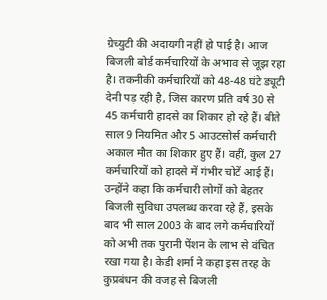ग्रेच्युटी की अदायगी नहीं हो पाई है। आज बिजली बोर्ड कर्मचारियों के अभाव से जूझ रहा है। तकनीकी कर्मचारियों को 48-48 घंटे ड्यूटी देनी पड़ रही है, जिस कारण प्रति वर्ष 30 से 45 कर्मचारी हादसे का शिकार हो रहे हैं। बीते साल 9 नियमित और 5 आउटसोर्स कर्मचारी अकाल मौत का शिकार हुए हैं। वहीं, कुल 27 कर्मचारियों को हादसे में गंभीर चोटें आई हैं। उन्होंने कहा कि कर्मचारी लोगों को बेहतर बिजली सुविधा उपलब्ध करवा रहे हैं, इसके बाद भी साल 2003 के बाद लगे कर्मचारियों को अभी तक पुरानी पेंशन के लाभ से वंचित रखा गया है। केडी शर्मा ने कहा इस तरह के कुप्रबंधन की वजह से बिजली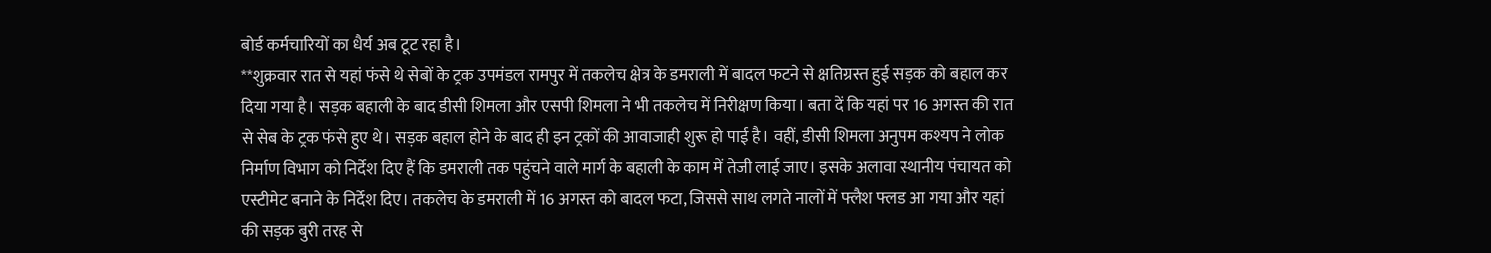बोर्ड कर्मचारियों का धैर्य अब टूट रहा है।
**शुक्रवार रात से यहां फंसे थे सेबों के ट्रक उपमंडल रामपुर में तकलेच क्षेत्र के डमराली में बादल फटने से क्षतिग्रस्त हुई सड़क को बहाल कर दिया गया है। सड़क बहाली के बाद डीसी शिमला और एसपी शिमला ने भी तकलेच में निरीक्षण किया। बता दें कि यहां पर 16 अगस्त की रात से सेब के ट्रक फंसे हुए थे। सड़क बहाल होने के बाद ही इन ट्रकों की आवाजाही शुरू हो पाई है। वहीं, डीसी शिमला अनुपम कश्यप ने लोक निर्माण विभाग को निर्देश दिए हैं कि डमराली तक पहुंचने वाले मार्ग के बहाली के काम में तेजी लाई जाए। इसके अलावा स्थानीय पंचायत को एस्टीमेट बनाने के निर्देश दिए। तकलेच के डमराली में 16 अगस्त को बादल फटा, जिससे साथ लगते नालों में फ्लैश फ्लड आ गया और यहां की सड़क बुरी तरह से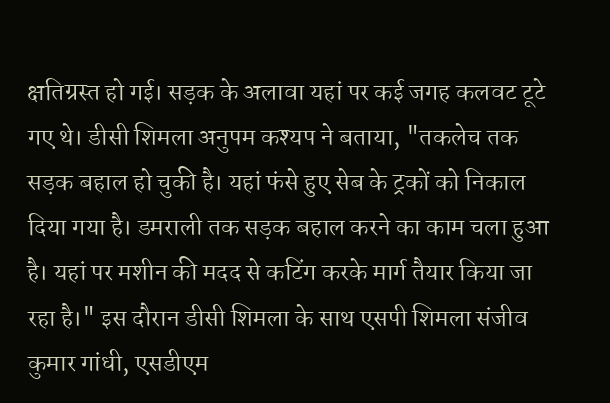क्षतिग्रस्त हो गई। सड़क के अलावा यहां पर कई जगह कलवट टूटे गए थे। डीसी शिमला अनुपम कश्यप ने बताया, "तकलेच तक सड़क बहाल हो चुकी है। यहां फंसे हुए सेब के ट्रकों को निकाल दिया गया है। डमराली तक सड़क बहाल करने का काम चला हुआ है। यहां पर मशीन की मदद से कटिंग करके मार्ग तैयार किया जा रहा है।" इस दौरान डीसी शिमला के साथ एसपी शिमला संजीव कुमार गांधी, एसडीएम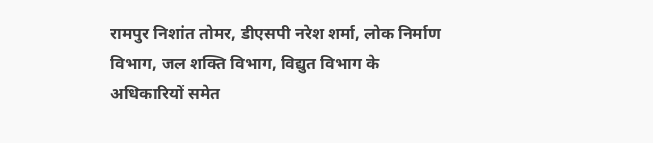रामपुर निशांत तोमर, डीएसपी नरेश शर्मा, लोक निर्माण विभाग, जल शक्ति विभाग, विद्युत विभाग के अधिकारियों समेत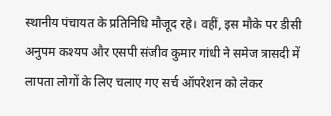स्थानीय पंचायत के प्रतिनिधि मौजूद रहे। वहीं, इस मौके पर डीसी अनुपम कश्यप और एसपी संजीव कुमार गांधी ने समेज त्रासदी में लापता लोगों के लिए चलाए गए सर्च ऑपरेशन को लेकर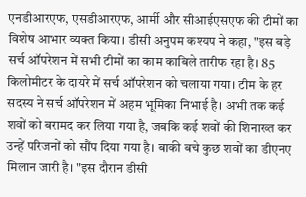एनडीआरएफ, एसडीआरएफ, आर्मी और सीआईएसएफ की टीमों का विशेष आभार व्यक्त किया। डीसी अनुपम कश्यप ने कहा, "इस बड़े सर्च ऑपरेशन में सभी टीमों का काम काबिले तारीफ रहा है। 85 किलोमीटर के दायरे में सर्च ऑपरेशन को चलाया गया। टीम के हर सदस्य ने सर्च ऑपरेशन में अहम भूमिका निभाई है। अभी तक कई शवों को बरामद कर लिया गया है, जबकि कई शवों की शिनाख्त कर उन्हें परिजनों को सौंप दिया गया है। बाकी बचे कुछ शवों का डीएनए मिलान जारी है। "इस दौरान डीसी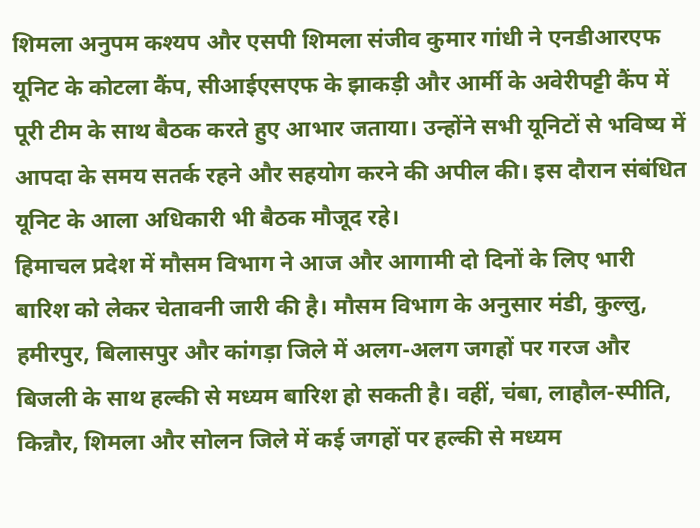शिमला अनुपम कश्यप और एसपी शिमला संजीव कुमार गांधी ने एनडीआरएफ यूनिट के कोटला कैंप, सीआईएसएफ के झाकड़ी और आर्मी के अवेरीपट्टी कैंप में पूरी टीम के साथ बैठक करते हुए आभार जताया। उन्होंने सभी यूनिटों से भविष्य में आपदा के समय सतर्क रहने और सहयोग करने की अपील की। इस दौरान संबंधित यूनिट के आला अधिकारी भी बैठक मौजूद रहे।
हिमाचल प्रदेश में मौसम विभाग ने आज और आगामी दो दिनों के लिए भारी बारिश को लेकर चेतावनी जारी की है। मौसम विभाग के अनुसार मंडी, कुल्लु, हमीरपुर, बिलासपुर और कांगड़ा जिले में अलग-अलग जगहों पर गरज और बिजली के साथ हल्की से मध्यम बारिश हो सकती है। वहीं, चंबा, लाहौल-स्पीति, किन्नौर, शिमला और सोलन जिले में कई जगहों पर हल्की से मध्यम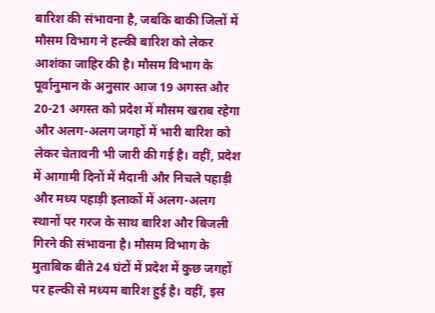बारिश की संभावना है, जबकि बाकी जिलों में मौसम विभाग ने हल्की बारिश को लेकर आशंका जाहिर की है। मौसम विभाग के पूर्वानुमान के अनुसार आज 19 अगस्त और 20-21 अगस्त को प्रदेश में मौसम खराब रहेगा और अलग-अलग जगहों में भारी बारिश को लेकर चेतावनी भी जारी की गई है। वहीं, प्रदेश में आगामी दिनों में मैदानी और निचले पहाड़ी और मध्य पहाड़ी इलाकों में अलग-अलग स्थानों पर गरज के साथ बारिश और बिजली गिरने की संभावना है। मौसम विभाग के मुताबिक बीते 24 घंटों में प्रदेश में कुछ जगहों पर हल्की से मध्यम बारिश हुई है। वहीं, इस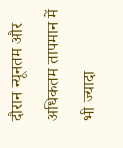दौरान न्यूनतम और अधिकतम तापमान में भी ज्यादा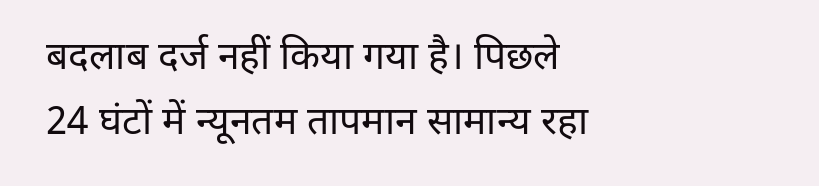बदलाब दर्ज नहीं किया गया है। पिछले 24 घंटों में न्यूनतम तापमान सामान्य रहा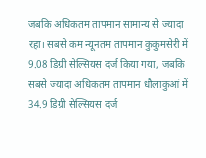जबकि अधिकतम तापमान सामान्य से ज्यादा रहा। सबसे कम न्यूनतम तापमान कुकुमसेरी में 9.08 डिग्री सेल्सियस दर्ज किया गया, जबकि सबसे ज्यादा अधिकतम तापमान धौलाकुआं में 34.9 डिग्री सेल्सियस दर्ज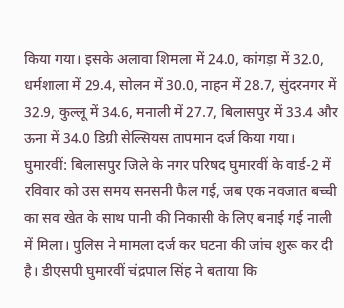किया गया। इसके अलावा शिमला में 24.0, कांगड़ा में 32.0, धर्मशाला में 29.4, सोलन में 30.0, नाहन में 28.7, सुंदरनगर में 32.9, कुल्लू में 34.6, मनाली में 27.7, बिलासपुर में 33.4 और ऊना में 34.0 डिग्री सेल्सियस तापमान दर्ज किया गया।
घुमारवीं: बिलासपुर जिले के नगर परिषद घुमारवीं के वार्ड-2 में रविवार को उस समय सनसनी फैल गई, जब एक नवजात बच्ची का सव खेत के साथ पानी की निकासी के लिए बनाई गई नाली में मिला। पुलिस ने मामला दर्ज कर घटना की जांच शुरू कर दी है। डीएसपी घुमारवीं चंद्रपाल सिंह ने बताया कि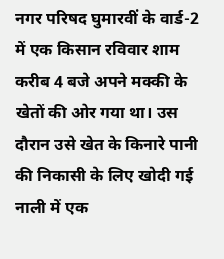नगर परिषद घुमारवीं के वार्ड-2 में एक किसान रविवार शाम करीब 4 बजे अपने मक्की के खेतों की ओर गया था। उस दौरान उसे खेत के किनारे पानी की निकासी के लिए खोदी गई नाली में एक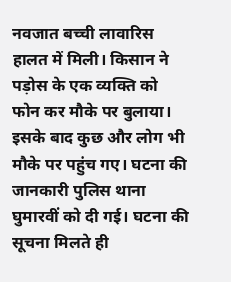नवजात बच्ची लावारिस हालत में मिली। किसान ने पड़ोस के एक व्यक्ति को फोन कर मौके पर बुलाया। इसके बाद कुछ और लोग भी मौके पर पहुंच गए। घटना की जानकारी पुलिस थाना घुमारवीं को दी गई। घटना की सूचना मिलते ही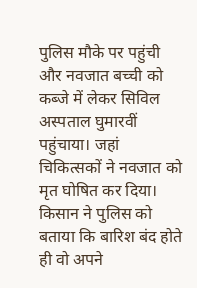पुलिस मौके पर पहुंची और नवजात बच्ची को कब्जे में लेकर सिविल अस्पताल घुमारवीं पहुंचाया। जहां चिकित्सकों ने नवजात को मृत घोषित कर दिया। किसान ने पुलिस को बताया कि बारिश बंद होते ही वो अपने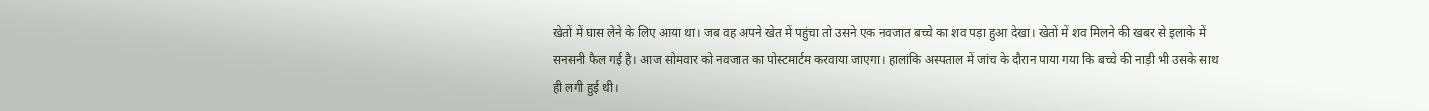खेतों में घास लेने के लिए आया था। जब वह अपने खेत में पहुंचा तो उसने एक नवजात बच्चे का शव पड़ा हुआ देखा। खेतों में शव मिलने की खबर से इलाके में सनसनी फैल गई है। आज सोमवार को नवजात का पोस्टमार्टम करवाया जाएगा। हालांकि अस्पताल में जांच के दौरान पाया गया कि बच्चे की नाड़ी भी उसके साथ ही लगी हुई थी।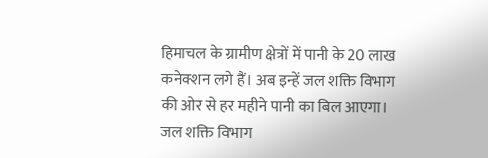हिमाचल के ग्रामीण क्षेत्रों में पानी के 20 लाख कनेक्शन लगे हैं। अब इन्हें जल शक्ति विभाग की ओर से हर महीने पानी का बिल आएगा। जल शक्ति विभाग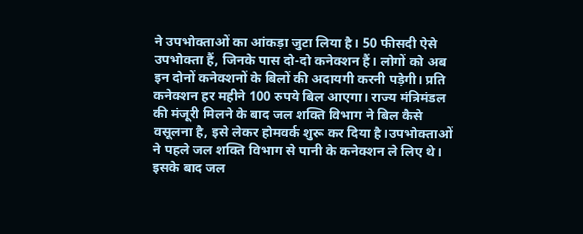ने उपभोक्ताओं का आंकड़ा जुटा लिया है। 50 फीसदी ऐसे उपभोक्ता हैं, जिनके पास दो-दो कनेक्शन हैं। लोगों को अब इन दोनों कनेक्शनों के बिलों की अदायगी करनी पड़ेगी। प्रति कनेक्शन हर महीने 100 रुपये बिल आएगा। राज्य मंत्रिमंडल की मंजूरी मिलने के बाद जल शक्ति विभाग ने बिल कैसे वसूलना है, इसे लेकर होमवर्क शुरू कर दिया है।उपभोक्ताओं ने पहले जल शक्ति विभाग से पानी के कनेक्शन ले लिए थे। इसके बाद जल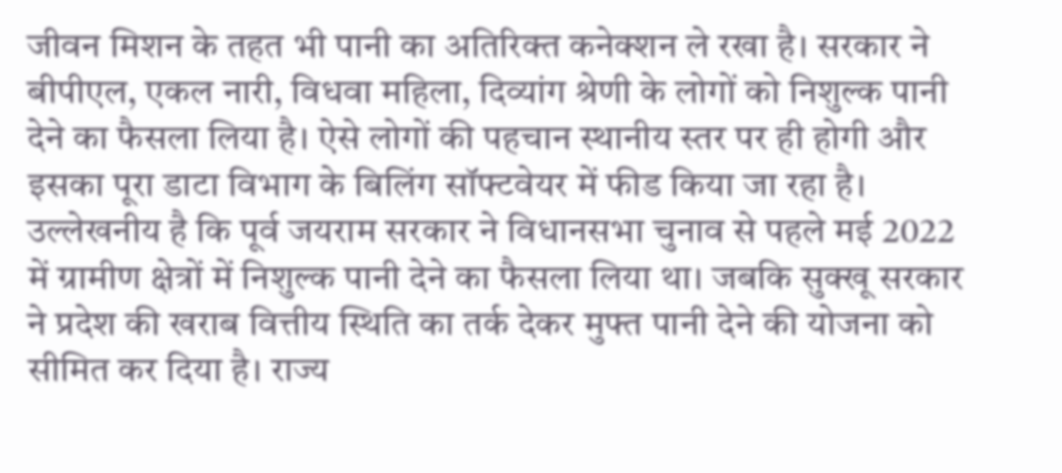जीवन मिशन के तहत भी पानी का अतिरिक्त कनेक्शन ले रखा है। सरकार ने बीपीएल, एकल नारी, विधवा महिला, दिव्यांग श्रेणी के लोगों को निशुल्क पानी देने का फैसला लिया है। ऐसे लोगों की पहचान स्थानीय स्तर पर ही होगी और इसका पूरा डाटा विभाग के बिलिंग सॉफ्टवेयर में फीड किया जा रहा है। उल्लेखनीय है कि पूर्व जयराम सरकार ने विधानसभा चुनाव से पहले मई 2022 में ग्रामीण क्षेत्रों में निशुल्क पानी देने का फैसला लिया था। जबकि सुक्खू सरकार ने प्रदेश की खराब वित्तीय स्थिति का तर्क देकर मुफ्त पानी देने की योजना को सीमित कर दिया है। राज्य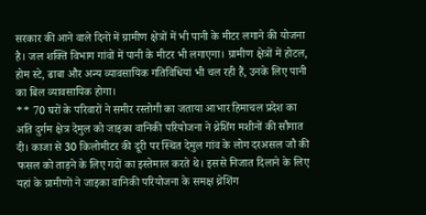सरकार की आने वाले दिनों में ग्रामीण क्षेत्रों में भी पानी के मीटर लगाने की योजना है। जल शक्ति विभाग गांवों में पानी के मीटर भी लगाएगा। ग्रामीण क्षेत्रों में होटल, होम स्टे, ढाबा और अन्य व्यावसायिक गतिविधियां भी चल रही हैं, उनके लिए पानी का बिल व्यावसायिक होगा।
** 70 घरों के परिवारों ने समीर रस्तोगी का जताया आभार हिमाचल प्रदेश का अति दुर्गम क्षेत्र देमुल को जाइका वानिकी परियोजना ने थ्रेशिंग मशीनों की सौगात दी। काजा से 30 किलोमीटर की दूरी पर स्थित देमुल गांव के लोग दरअसल जौ की फसल को ताड़ने के लिए गदों का इस्तेमाल करते थे। इससे निजात दिलाने के लिए यहां के ग्रामीणों ने जाइका वानिकी परियोजना के समक्ष थ्रेशिंग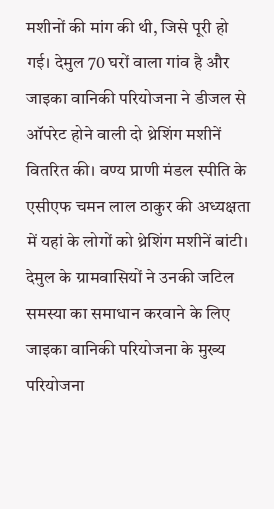मशीनों की मांग की थी, जिसे पूरी हो गई। देमुल 70 घरों वाला गांव है और जाइका वानिकी परियोजना ने डीजल से ऑपरेट होने वाली दो थ्रेशिंग मशीनें वितरित की। वण्य प्राणी मंडल स्पीति के एसीएफ चमन लाल ठाकुर की अध्यक्षता में यहां के लोगों को थ्रेशिंग मशीनें बांटी। देमुल के ग्रामवासियों ने उनकी जटिल समस्या का समाधान करवाने के लिए जाइका वानिकी परियोजना के मुख्य परियोजना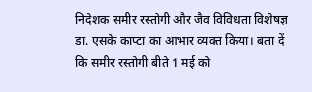निदेशक समीर रस्तोगी और जैव विविधता विशेषज्ञ डा. एसके काप्टा का आभार व्यक्त किया। बता दें कि समीर रस्तोगी बीते 1 मई को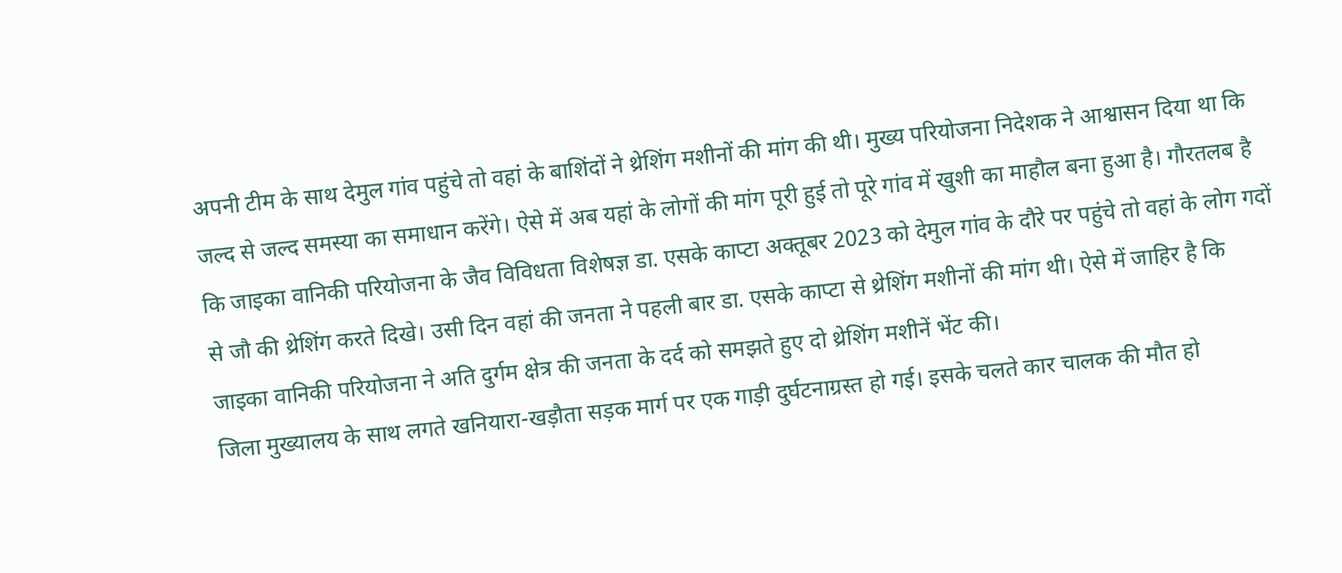अपनी टीम के साथ देमुल गांव पहुंचे तो वहां के बाशिंदों ने थ्रेशिंग मशीनों की मांग की थी। मुख्य परियोजना निदेशक ने आश्वासन दिया था कि जल्द से जल्द समस्या का समाधान करेंगे। ऐसे में अब यहां के लोगों की मांग पूरी हुई तो पूरे गांव में खुशी का माहौल बना हुआ है। गौरतलब है कि जाइका वानिकी परियोजना के जैव विविधता विशेषज्ञ डा. एसके काप्टा अक्तूबर 2023 को देमुल गांव के दौरे पर पहुंचे तो वहां के लोग गदों से जौ की थ्रेशिंग करते दिखे। उसी दिन वहां की जनता ने पहली बार डा. एसके काप्टा से थ्रेशिंग मशीनों की मांग थी। ऐसे में जाहिर है कि जाइका वानिकी परियोजना ने अति दुर्गम क्षेत्र की जनता के दर्द को समझते हुए दो थ्रेशिंग मशीनें भेंट की।
जिला मुख्यालय के साथ लगते खनियारा-खड़ौता सड़क मार्ग पर एक गाड़ी दुर्घटनाग्रस्त हो गई। इसके चलते कार चालक की मौत हो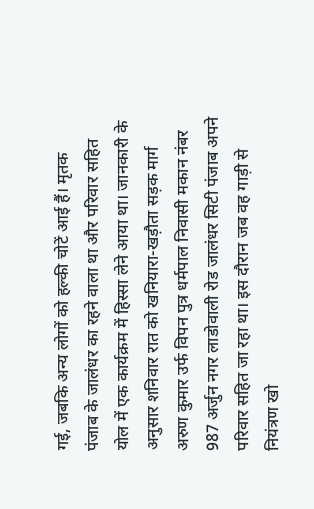गई, जबकि अन्य लोगों को हल्की चोटें आई हैं। मृतक पंजाब के जालंधर का रहने वाला था और परिवार सहित योल में एक कार्यक्रम में हिस्सा लेने आया था। जानकारी के अनुसार शनिवार रात को खनियारा-खड़ौता सड़क मार्ग अरुण कुमार उर्फ विपन पुत्र धर्मपाल निवासी मकान नंबर 987 अर्जुन नगर लाडोवाली रोड जालंधर सिटी पंजाब अपने परिवार सहित जा रहा था। इस दौरान जब वह गाड़ी से नियंत्रण खो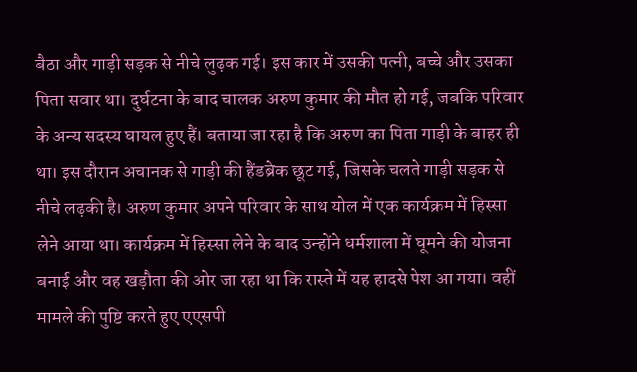बैठा और गाड़ी सड़क से नीचे लुढ़क गई। इस कार में उसकी पत्नी, बच्चे और उसका पिता सवार था। दुर्घटना के बाद चालक अरुण कुमार की मौत हो गई, जबकि परिवार के अन्य सदस्य घायल हुए हैं। बताया जा रहा है कि अरुण का पिता गाड़ी के बाहर ही था। इस दौरान अचानक से गाड़ी की हैंडब्रेक छूट गई, जिसके चलते गाड़ी सड़क से नीचे लढ़की है। अरुण कुमार अपने परिवार के साथ योल में एक कार्यक्रम में हिस्सा लेने आया था। कार्यक्रम में हिस्सा लेने के बाद उन्होंने धर्मशाला में घूमने की योजना बनाई और वह खड़ौता की ओर जा रहा था कि रास्ते में यह हादसे पेश आ गया। वहीं मामले की पुष्टि करते हुए एएसपी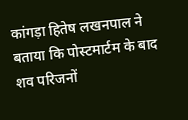कांगड़ा हितेष लखनपाल ने बताया कि पोस्टमार्टम के बाद शव परिजनों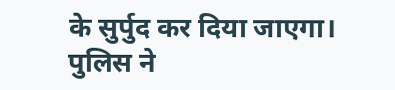के सुर्पुद कर दिया जाएगा। पुलिस ने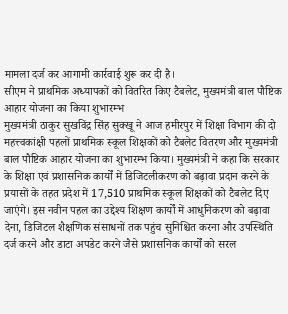मामला दर्ज कर आगामी कार्रवाई शुरू कर दी है।
सीएम ने प्राथमिक अध्यापकों को वितरित किए टैबलेट, मुख्यमंत्री बाल पौष्टिक आहार योजना का किया शुभारम्भ
मुख्यमंत्री ठाकुर सुखविंद्र सिंह सुक्खू ने आज हमीरपुर में शिक्षा विभाग की दो महत्त्वकांक्षी पहलों प्राथमिक स्कूल शिक्षकों को टैबलेट वितरण और मुख्यमंत्री बाल पौष्टिक आहार योजना का शुभारम्भ किया। मुख्यमंत्री ने कहा कि सरकार के शिक्षा एवं प्रशासनिक कार्यों में डिजिटलीकरण को बढ़ावा प्रदान करने के प्रयासों के तहत प्रदेश में 17,510 प्राथमिक स्कूल शिक्षकों को टैबलेट दिए जाएंगे। इस नवीन पहल का उद्देश्य शिक्षण कार्यों में आधुनिकरण को बढ़ावा देना, डिजिटल शैक्षणिक संसाधनों तक पहुंच सुनिश्चित करना और उपस्थिति दर्ज करने और डाटा अपडेट करने जैसे प्रशासनिक कार्यों को सरल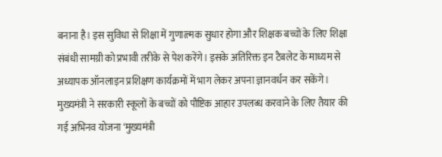बनाना है। इस सुविधा से शिक्षा में गुणात्त्मक सुधार होगा और शिक्षक बच्चों के लिए शिक्षा संबंधी सामग्री को प्रभावी तरीके से पेश करेंगे। इसके अतिरिक्त इन टैबलेट के माध्यम से अध्यापक ऑनलाइन प्रशिक्षण कार्यक्रमों में भाग लेकर अपना ज्ञानवर्धन कर सकेंगे। मुख्यमंत्री ने सरकारी स्कूलों के बच्चों को पौष्टिक आहार उपलब्ध करवाने के लिए तैयार की गई अभिनव योजना ‘मुख्यमंत्री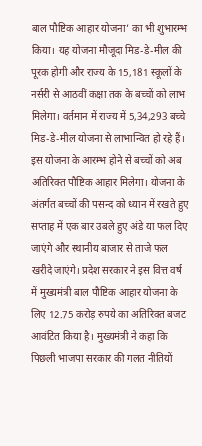बाल पौष्टिक आहार योजना’ का भी शुभारम्भ किया। यह योजना मौजूदा मिड-डे-मील की पूरक होगी और राज्य के 15,181 स्कूलों के नर्सरी से आठवीं कक्षा तक के बच्चों को लाभ मिलेगा। वर्तमान में राज्य में 5,34,293 बच्चे मिड-डे-मील योजना से लाभान्वित हो रहे हैं। इस योजना के आरम्भ होने से बच्चों को अब अतिरिक्त पौष्टिक आहार मिलेगा। योजना के अंतर्गत बच्चों की पसन्द को ध्यान में रखते हुए सप्ताह में एक बार उबले हुए अंडे या फल दिए जाएंगे और स्थानीय बाजार से ताजे फल खरीदे जाएंगे। प्रदेश सरकार ने इस वित्त वर्ष में मुख्यमंत्री बाल पौष्टिक आहार योजना के लिए 12.75 करोड़ रुपये का अतिरिक्त बजट आवंटित किया है। मुख्यमंत्री ने कहा कि पिछली भाजपा सरकार की गलत नीतियों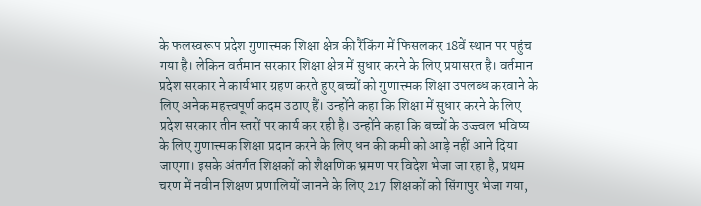के फलस्वरूप प्रदेश गुणात्त्मक शिक्षा क्षेत्र की रैंकिंग में फिसलकर 18वें स्थान पर पहुंच गया है। लेकिन वर्तमान सरकार शिक्षा क्षेत्र में सुधार करने के लिए प्रयासरत है। वर्तमान प्रदेश सरकार ने कार्यभार ग्रहण करते हुए बच्चों को गुणात्त्मक शिक्षा उपलब्ध करवाने के लिए अनेक महत्त्वपूर्ण कदम उठाए हैं। उन्होंने कहा कि शिक्षा में सुधार करने के लिए प्रदेश सरकार तीन स्तरों पर कार्य कर रही है। उन्होंने कहा कि बच्चों के उज्ज्वल भविष्य के लिए गुणात्त्मक शिक्षा प्रदान करने के लिए धन की कमी को आड़े नहीं आने दिया जाएगा। इसके अंतर्गत शिक्षकों को शैक्षणिक भ्रमण पर विदेश भेजा जा रहा है, प्रथम चरण में नवीन शिक्षण प्रणालियों जानने के लिए 217 शिक्षकों को सिंगापुर भेजा गया,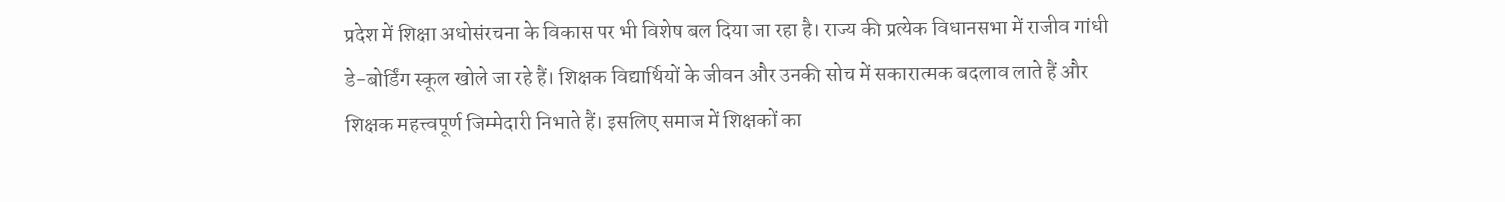प्रदेश में शिक्षा अधोसंरचना के विकास पर भी विशेष बल दिया जा रहा है। राज्य की प्रत्येक विधानसभा में राजीव गांधी डे-बोर्डिंग स्कूल खोले जा रहे हैं। शिक्षक विद्यार्थियों के जीवन और उनकी सोच में सकारात्मक बदलाव लाते हैं और शिक्षक महत्त्वपूर्ण जिम्मेदारी निभाते हैं। इसलिए समाज में शिक्षकों का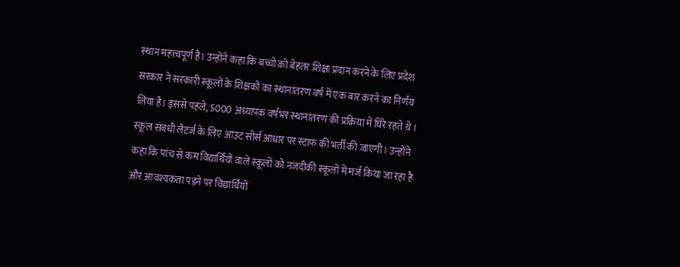स्थान महत्त्वपूर्ण है। उन्होंने कहा कि बच्चों को बेहतर शिक्षा प्रदान करने के लिए प्रदेश सरकार ने सरकारी स्कूलों के शिक्षकों का स्थानांतरण वर्ष में एक बार करने का निर्णय लिया है। इससे पहले, 5000 अध्यापक वर्षभर स्थानांतरण की प्रक्रिया में घिरे रहते थे। स्कूल संबंधी लैटर्ज के लिए आउट सोर्स आधार पर स्टाफ की भर्ती की जाएगी। उन्होंने कहा कि पांच से कम विद्यार्थियों वाले स्कूलों को नजदीकी स्कूलों में मर्ज किया जा रहा है और आवश्यकता पड़ने पर विद्यार्थियों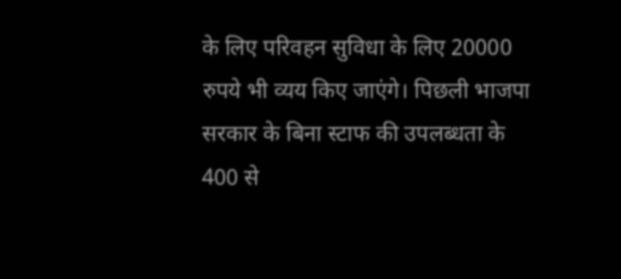के लिए परिवहन सुविधा के लिए 20000 रुपये भी व्यय किए जाएंगे। पिछली भाजपा सरकार के बिना स्टाफ की उपलब्धता के 400 से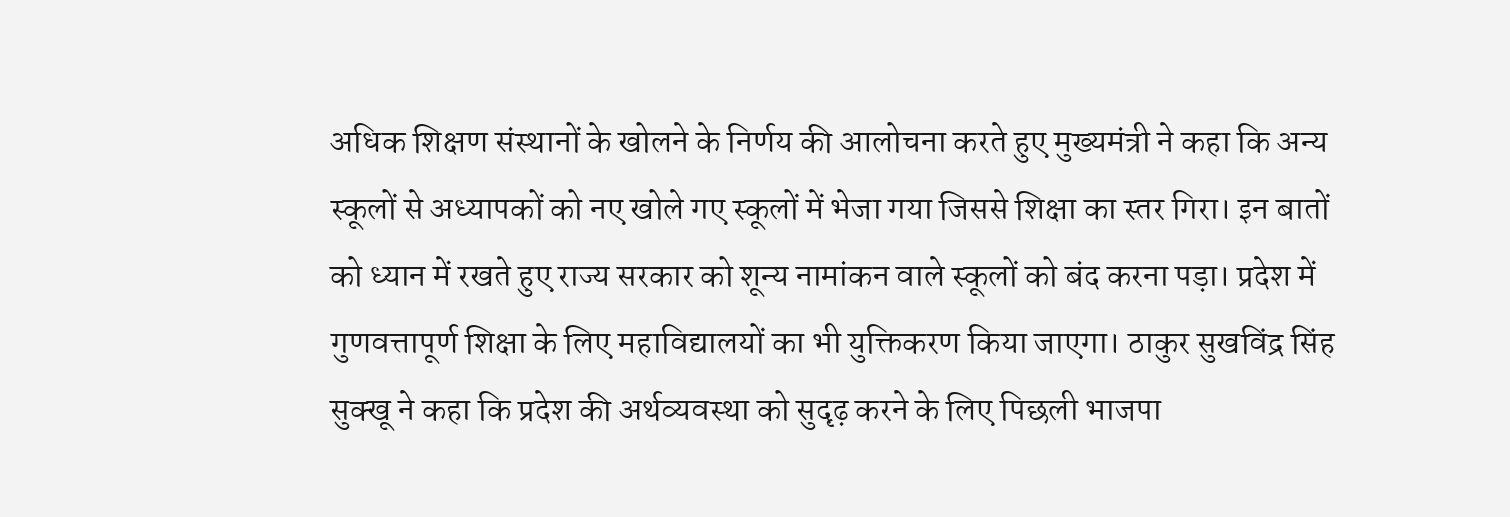अधिक शिक्षण संस्थानों के खोलने के निर्णय की आलोचना करते हुए मुख्यमंत्री ने कहा कि अन्य स्कूलों से अध्यापकों को नए खोले गए स्कूलों में भेजा गया जिससे शिक्षा का स्तर गिरा। इन बातों को ध्यान में रखते हुए राज्य सरकार को शून्य नामांकन वाले स्कूलों को बंद करना पड़ा। प्रदेश में गुणवत्तापूर्ण शिक्षा के लिए महाविद्यालयों का भी युक्तिकरण किया जाएगा। ठाकुर सुखविंद्र सिंह सुक्खू ने कहा कि प्रदेश की अर्थव्यवस्था को सुदृढ़ करने के लिए पिछली भाजपा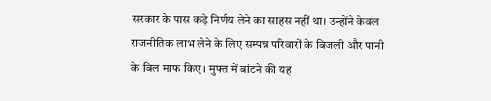सरकार के पास कड़े निर्णय लेने का साहस नहीं था। उन्होंने केवल राजनीतिक लाभ लेने के लिए सम्पन्न परिवारों के बिजली और पानी के बिल माफ किए। मुफ्त में बांटने की यह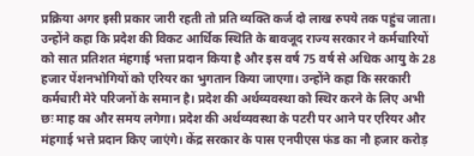प्रक्रिया अगर इसी प्रकार जारी रहती तो प्रति व्यक्ति कर्ज दो लाख रुपये तक पहुंच जाता। उन्होंने कहा कि प्रदेश की विकट आर्थिक स्थिति के बावजूद राज्य सरकार ने कर्मचारियों को सात प्रतिशत मंहगाई भत्ता प्रदान किया है और इस वर्ष 75 वर्ष से अधिक आयु के 28 हजार पेंशनभोगियों को एरियर का भुगतान किया जाएगा। उन्होंने कहा कि सरकारी कर्मचारी मेरे परिजनों के समान है। प्रदेश की अर्थव्यवस्था को स्थिर करने के लिए अभी छः माह का और समय लगेगा। प्रदेश की अर्थव्यवस्था के पटरी पर आने पर एरियर और मंहगाई भत्ते प्रदान किए जाएंगे। केंद्र सरकार के पास एनपीएस फंड का नौ हजार करोड़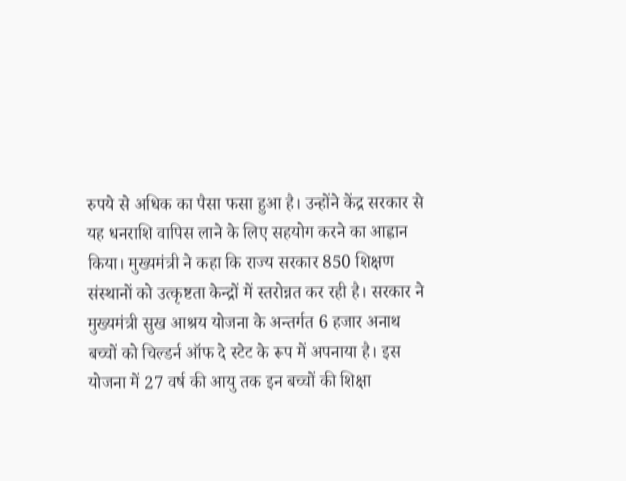रुपये से अधिक का पैसा फसा हुआ है। उन्होंने केंद्र सरकार से यह धनराशि वापिस लाने के लिए सहयोग करने का आह्वान किया। मुख्यमंत्री ने कहा कि राज्य सरकार 850 शिक्षण संस्थानों को उत्कृष्टता केन्द्रों में स्तरोन्नत कर रही है। सरकार ने मुख्यमंत्री सुख आश्रय योजना के अन्तर्गत 6 हजार अनाथ बच्चों को चिल्डर्न ऑफ दे स्टेट के रूप में अपनाया है। इस योजना में 27 वर्ष की आयु तक इन बच्चों की शिक्षा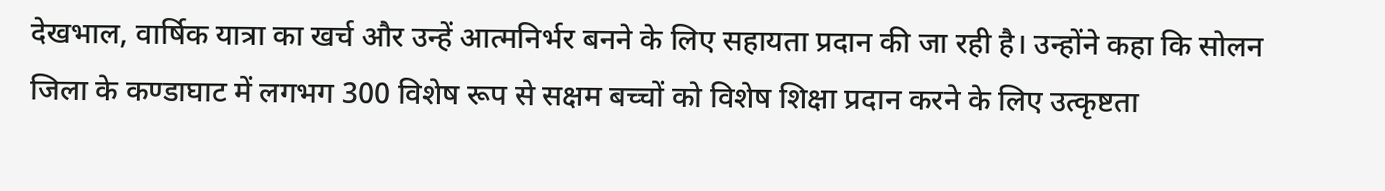देखभाल, वार्षिक यात्रा का खर्च और उन्हें आत्मनिर्भर बनने के लिए सहायता प्रदान की जा रही है। उन्होंने कहा कि सोलन जिला के कण्डाघाट में लगभग 300 विशेष रूप से सक्षम बच्चों को विशेष शिक्षा प्रदान करने के लिए उत्कृष्टता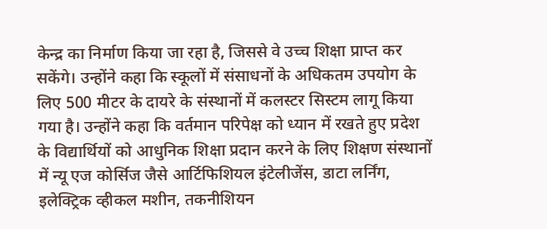केन्द्र का निर्माण किया जा रहा है, जिससे वे उच्च शिक्षा प्राप्त कर सकेंगे। उन्होंने कहा कि स्कूलों में संसाधनों के अधिकतम उपयोग के लिए 500 मीटर के दायरे के संस्थानों में कलस्टर सिस्टम लागू किया गया है। उन्होंने कहा कि वर्तमान परिपेक्ष को ध्यान में रखते हुए प्रदेश के विद्यार्थियों को आधुनिक शिक्षा प्रदान करने के लिए शिक्षण संस्थानों में न्यू एज कोर्सिज जैसे आर्टिफिशियल इंटेलीजेंस, डाटा लर्निंग, इलेक्ट्रिक व्हीकल मशीन, तकनीशियन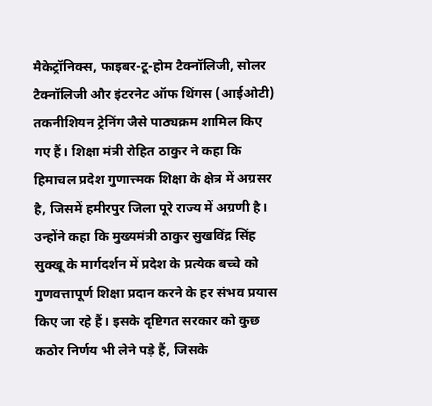मैकेट्रॉनिक्स, फाइबर-टू-होम टैक्नॉलिजी, सोलर टैक्नॉलिजी और इंटरनेट ऑफ थिंगस (आईओटी) तकनीशियन ट्रेनिंग जैसे पाठ्यक्रम शामिल किए गए हैं। शिक्षा मंत्री रोहित ठाकुर ने कहा कि हिमाचल प्रदेश गुणात्त्मक शिक्षा के क्षेत्र में अग्रसर है, जिसमें हमीरपुर जिला पूरे राज्य में अग्रणी है। उन्होंने कहा कि मुख्यमंत्री ठाकुर सुखविंद्र सिंह सुक्खू के मार्गदर्शन में प्रदेश के प्रत्येक बच्चे को गुणवत्तापूर्ण शिक्षा प्रदान करने के हर संभव प्रयास किए जा रहे हैं। इसके दृष्टिगत सरकार को कुछ कठोर निर्णय भी लेने पड़े हैं, जिसके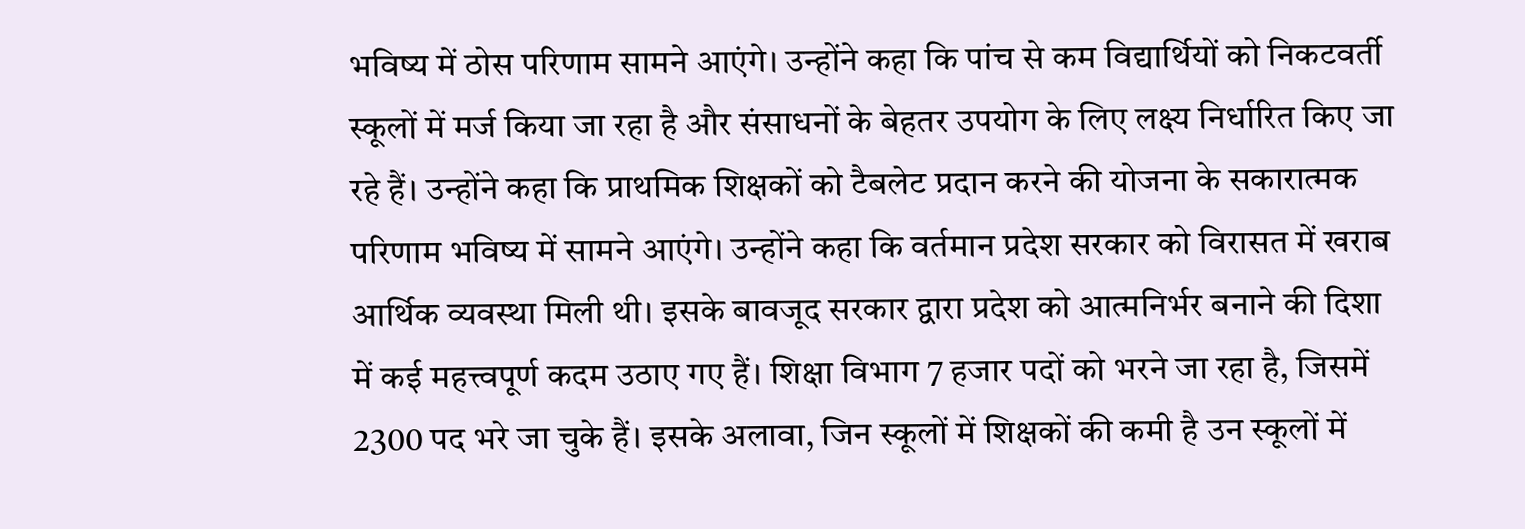भविष्य में ठोस परिणाम सामने आएंगे। उन्होंने कहा कि पांच से कम विद्यार्थियों को निकटवर्ती स्कूलों में मर्ज किया जा रहा है और संसाधनों के बेहतर उपयोग के लिए लक्ष्य निर्धारित किए जा रहे हैं। उन्होंने कहा कि प्राथमिक शिक्षकों को टैबलेट प्रदान करने की योजना के सकारात्मक परिणाम भविष्य में सामने आएंगे। उन्होंने कहा कि वर्तमान प्रदेश सरकार को विरासत में खराब आर्थिक व्यवस्था मिली थी। इसके बावजूद सरकार द्वारा प्रदेश को आत्मनिर्भर बनाने की दिशा में कई महत्त्वपूर्ण कदम उठाए गए हैं। शिक्षा विभाग 7 हजार पदों को भरने जा रहा है, जिसमें 2300 पद भरे जा चुके हैं। इसके अलावा, जिन स्कूलों में शिक्षकों की कमी है उन स्कूलों में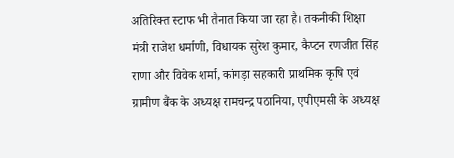अतिरिक्त स्टाफ भी तैनात किया जा रहा है। तकनीकी शिक्षा मंत्री राजेश धर्माणी, विधायक सुरेश कुमार, कैप्टन रणजीत सिंह राणा और विवेक शर्मा, कांगड़ा सहकारी प्राथमिक कृषि एवं ग्रामीण बैंक के अध्यक्ष रामचन्द्र पठानिया, एपीएमसी के अध्यक्ष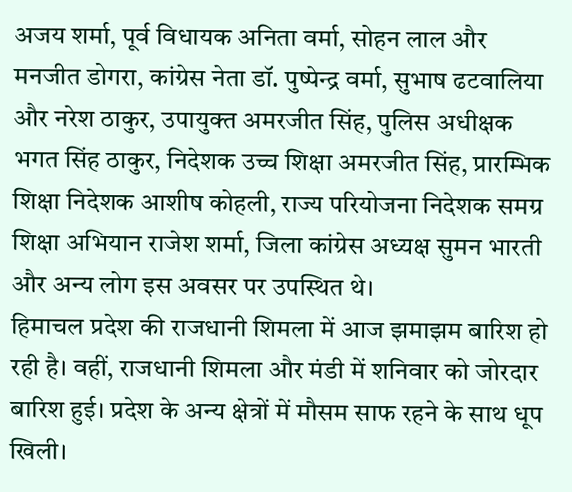अजय शर्मा, पूर्व विधायक अनिता वर्मा, सोहन लाल और मनजीत डोगरा, कांग्रेस नेता डॉ. पुष्पेन्द्र वर्मा, सुभाष ढटवालिया और नरेश ठाकुर, उपायुक्त अमरजीत सिंह, पुलिस अधीक्षक भगत सिंह ठाकुर, निदेशक उच्च शिक्षा अमरजीत सिंह, प्रारम्भिक शिक्षा निदेशक आशीष कोहली, राज्य परियोजना निदेशक समग्र शिक्षा अभियान राजेश शर्मा, जिला कांग्रेस अध्यक्ष सुमन भारती और अन्य लोग इस अवसर पर उपस्थित थे।
हिमाचल प्रदेश की राजधानी शिमला में आज झमाझम बारिश हो रही है। वहीं, राजधानी शिमला और मंडी में शनिवार को जोरदार बारिश हुई। प्रदेश के अन्य क्षेत्रों में मौसम साफ रहने के साथ धूप खिली।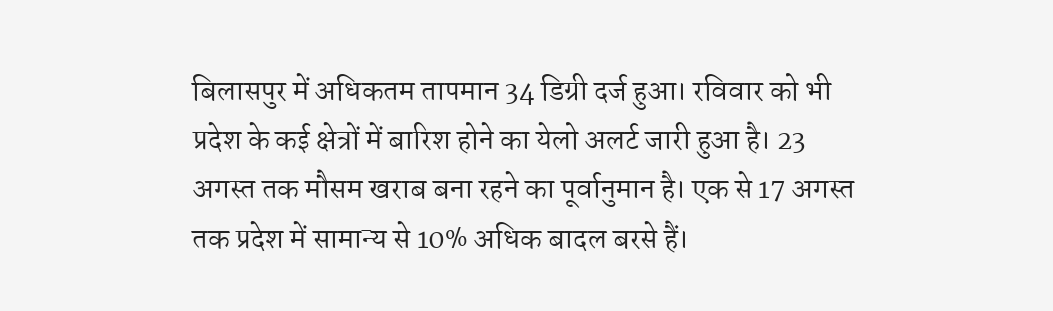बिलासपुर में अधिकतम तापमान 34 डिग्री दर्ज हुआ। रविवार को भी प्रदेश के कई क्षेत्रों में बारिश होने का येलो अलर्ट जारी हुआ है। 23 अगस्त तक मौसम खराब बना रहने का पूर्वानुमान है। एक से 17 अगस्त तक प्रदेश में सामान्य से 10% अधिक बादल बरसे हैं।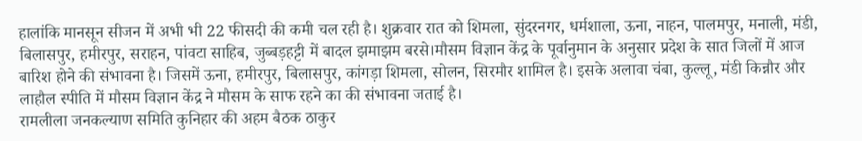हालांकि मानसून सीजन में अभी भी 22 फीसदी की कमी चल रही है। शुक्रवार रात को शिमला, सुंदरनगर, धर्मशाला, ऊना, नाहन, पालमपुर, मनाली, मंडी, बिलासपुर, हमीरपुर, सराहन, पांवटा साहिब, जुब्बड़हट्टी में बादल झमाझम बरसे।मौसम विज्ञान केंद्र के पूर्वानुमान के अनुसार प्रदेश के सात जिलों में आज बारिश होने की संभावना है। जिसमें ऊना, हमीरपुर, बिलासपुर, कांगड़ा शिमला, सोलन, सिरमौर शामिल है। इसके अलावा चंबा, कुल्लू, मंडी किन्नौर और लाहौल स्पीति में मौसम विज्ञान केंद्र ने मौसम के साफ रहने का की संभावना जताई है।
रामलीला जनकल्याण समिति कुनिहार की अहम बैठक ठाकुर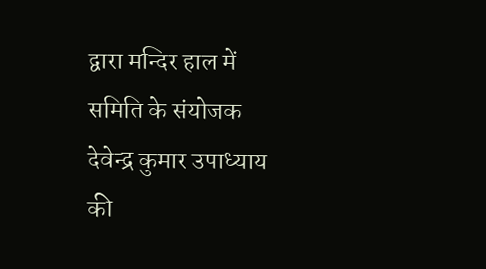द्वारा मन्दिर हाल में समिति के संयोजक देवेन्द्र कुमार उपाध्याय की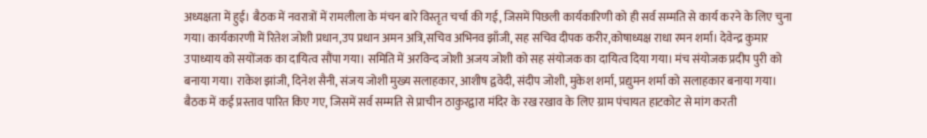अध्यक्षता में हुई। बैठक में नवरात्रों में रामलीला के मंचन बारे विस्तृत चर्चा की गई, जिसमें पिछली कार्यकारिणी को ही सर्व सम्मति से कार्य करने के लिए चुना गया। कार्यकारणी में रितेश जोशी प्रधान,उप प्रधान अमन अत्रि,सचिव अभिनव झाँजी, सह सचिव दीपक करीर,कोषाध्यक्ष राधा रमन शर्मा। देवेन्द्र कुमार उपाध्याय को सयोंजक का दायित्व सौंपा गया। समिति में अरविन्द जोशी अजय जोशी को सह संयोजक का दायित्व दिया गया। मंच संयोजक प्रदीप पुरी को बनाया गया। राकेश झांजी, दिनेश सैनी, संजय जोशी मुख्य सलाहकार, आशीष द्ववेदी, संदीप जोशी, मुकेश शर्मा, प्रद्युमन शर्मा को सलाहकार बनाया गया। बैठक में कई प्रस्ताव पारित किए गए, जिसमें सर्व सम्मति से प्राचीन ठाकुरद्वारा मंदिर के रख रखाव के लिए ग्राम पंचायत हाटकोट से मांग करती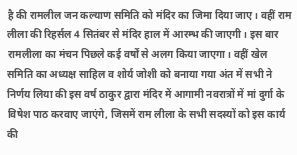है की रामलील जन कल्याण समिति को मंदिर का जिमा दिया जाए। वहीं राम लीला की रिहर्सल 4 सितंबर से मंदिर हाल में आरम्भ की जाएगी। इस बार रामलीला का मंचन पिछले कई वर्षों से अलग किया जाएगा। वहीं खेल समिति का अध्यक्ष साहिल व शोर्य जोशी को बनाया गया अंत में सभी ने निर्णय लिया की इस वर्ष ठाकुर द्वारा मंदिर में आगामी नवरात्रों में मां दुर्गा के विषेश पाठ करवाए जाएंगे, जिसमें राम लीला के सभी सदस्यों को इस कार्य की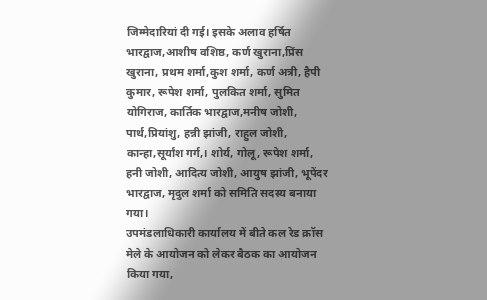जिम्मेदारियां दी गई। इसके अलाव हर्षित भारद्वाज,आशीष वशिष्ठ, कर्ण खुराना,प्रिंस खुराना, प्रथम शर्मा,कुश शर्मा, कर्ण अत्री, हैपी कुमार, रूपेश शर्मा, पुलकित शर्मा, सुमित योगिराज, कार्तिक भारद्वाज,मनीष जोशी, पार्थ,प्रियांशु, हन्नी झांजी, राहुल जोशी, कान्हा,सूर्यांश गर्ग,। शोर्य, गोलू, रूपेश शर्मा, हनी जोशी, आदित्य जोशी, आयुष झांजी, भूपेंदर भारद्वाज, मृदुल शर्मा को समिति सदस्य बनाया गया।
उपमंडलाधिकारी कार्यालय में बीते कल रेड क्रॉस मेले के आयोजन को लेकर बैठक का आयोजन किया गया,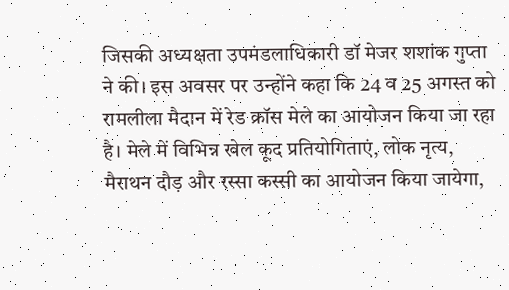जिसकी अध्यक्षता उपमंडलाधिकारी डॉ मेजर शशांक गुप्ता ने की। इस अवसर पर उन्होंने कहा कि 24 व 25 अगस्त को रामलीला मैदान में रेड क्रॉस मेले का आयोजन किया जा रहा है। मेले में विभिन्न खेल कूद प्रतियोगिताएं, लोक नृत्य, मैराथन दौड़ और रस्सा कस्सी का आयोजन किया जायेगा,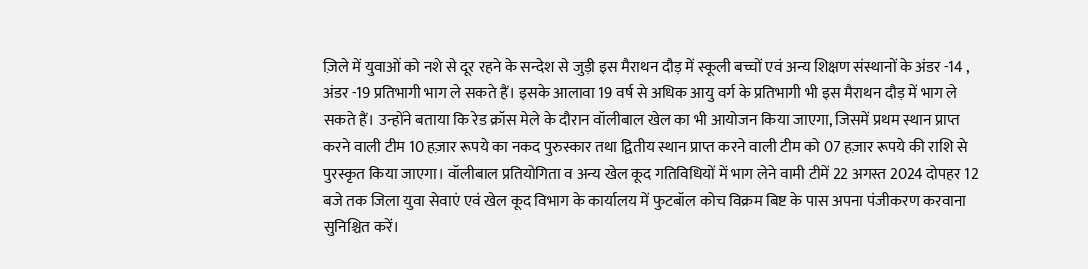ज़िले में युवाओं को नशे से दूर रहने के सन्देश से जुड़ी इस मैराथन दौड़ में स्कूली बच्चों एवं अन्य शिक्षण संस्थानों के अंडर -14 , अंडर -19 प्रतिभागी भाग ले सकते हैं। इसके आलावा 19 वर्ष से अधिक आयु वर्ग के प्रतिभागी भी इस मैराथन दौड़ में भाग ले सकते हैं। उन्होंने बताया कि रेड क्रॉस मेले के दौरान वॉलीबाल खेल का भी आयोजन किया जाएगा, जिसमें प्रथम स्थान प्राप्त करने वाली टीम 10 हज़ार रूपये का नकद पुरुस्कार तथा द्वितीय स्थान प्राप्त करने वाली टीम को 07 हज़ार रूपये की राशि से पुरस्कृत किया जाएगा। वॉलीबाल प्रतियोगिता व अन्य खेल कूद गतिविधियों में भाग लेने वामी टीमें 22 अगस्त 2024 दोपहर 12 बजे तक जिला युवा सेवाएं एवं खेल कूद विभाग के कार्यालय में फुटबॉल कोच विक्रम बिष्ट के पास अपना पंजीकरण करवाना सुनिश्चित करें।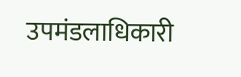उपमंडलाधिकारी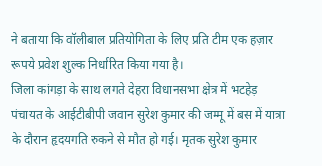ने बताया कि वॉलीबाल प्रतियोगिता के लिए प्रति टीम एक हज़ार रूपये प्रवेश शुल्क निर्धारित किया गया है।
जिला कांगड़ा के साथ लगते देहरा विधानसभा क्षेत्र में भटहेड़ पंचायत के आईटीबीपी जवान सुरेश कुमार की जम्मू में बस में यात्रा के दौरान हृदयगति रुकने से मौत हो गई। मृतक सुरेश कुमार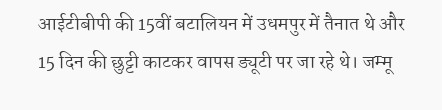आईटीबीपी की 15वीं बटालियन में उधमपुर में तैनात थे और 15 दिन की छुट्टी काटकर वापस ड्यूटी पर जा रहे थे। जम्मू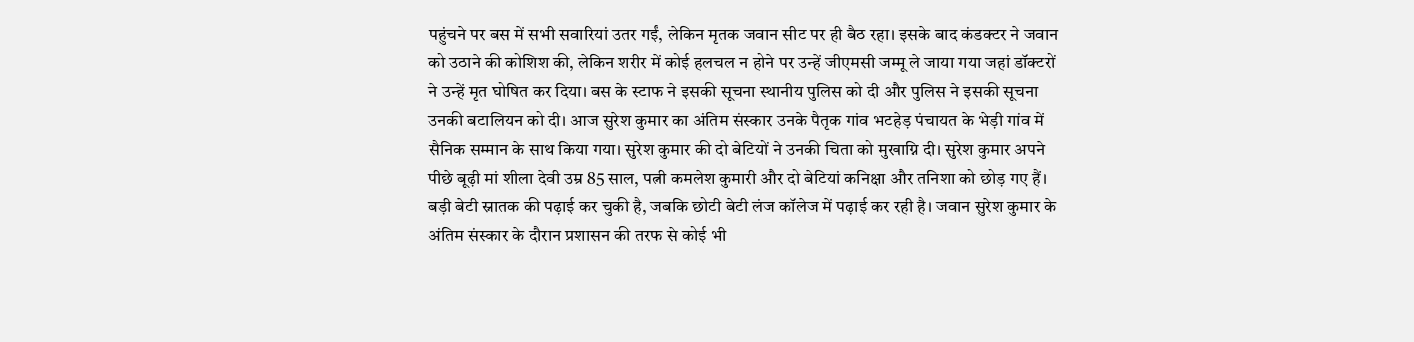पहुंचने पर बस में सभी सवारियां उतर गईं, लेकिन मृतक जवान सीट पर ही बैठ रहा। इसके बाद कंडक्टर ने जवान को उठाने की कोशिश की, लेकिन शरीर में कोई हलचल न होने पर उन्हें जीएमसी जम्मू ले जाया गया जहां डॉक्टरों ने उन्हें मृत घोषित कर दिया। बस के स्टाफ ने इसकी सूचना स्थानीय पुलिस को दी और पुलिस ने इसकी सूचना उनकी बटालियन को दी। आज सुरेश कुमार का अंतिम संस्कार उनके पैतृक गांव भटहेड़ पंचायत के भेड़ी गांव में सैनिक सम्मान के साथ किया गया। सुरेश कुमार की दो बेटियों ने उनकी चिता को मुखाग्नि दी। सुरेश कुमार अपने पीछे बूढ़ी मां शीला देवी उम्र 85 साल, पत्नी कमलेश कुमारी और दो बेटियां कनिक्षा और तनिशा को छोड़ गए हैं। बड़ी बेटी स्नातक की पढ़ाई कर चुकी है, जबकि छोटी बेटी लंज कॉलेज में पढ़ाई कर रही है। जवान सुरेश कुमार के अंतिम संस्कार के दौरान प्रशासन की तरफ से कोई भी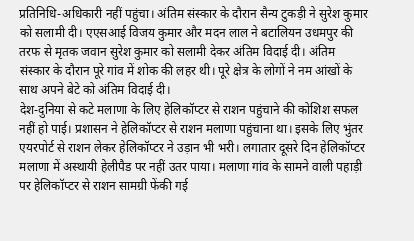प्रतिनिधि-अधिकारी नहीं पहुंचा। अंतिम संस्कार के दौरान सैन्य टुकड़ी ने सुरेश कुमार को सलामी दी। एएसआई विजय कुमार और मदन लाल ने बटालियन उधमपुर की तरफ से मृतक जवान सुरेश कुमार को सलामी देकर अंतिम विदाई दी। अंतिम संस्कार के दौरान पूरे गांव में शोक की लहर थी। पूरे क्षेत्र के लोगों ने नम आंखों के साथ अपने बेटे को अंतिम विदाई दी।
देश-दुनिया से कटे मलाणा के लिए हेलिकॉप्टर से राशन पहुंचाने की कोशिश सफल नहीं हो पाई। प्रशासन ने हेलिकॉप्टर से राशन मलाणा पहुंचाना था। इसके लिए भुंतर एयरपोर्ट से राशन लेकर हेलिकॉप्टर ने उड़ान भी भरी। लगातार दूसरे दिन हेलिकॉप्टर मलाणा में अस्थायी हेलीपैड पर नहीं उतर पाया। मलाणा गांव के सामने वाली पहाड़ी पर हेलिकॉप्टर से राशन सामग्री फेंकी गई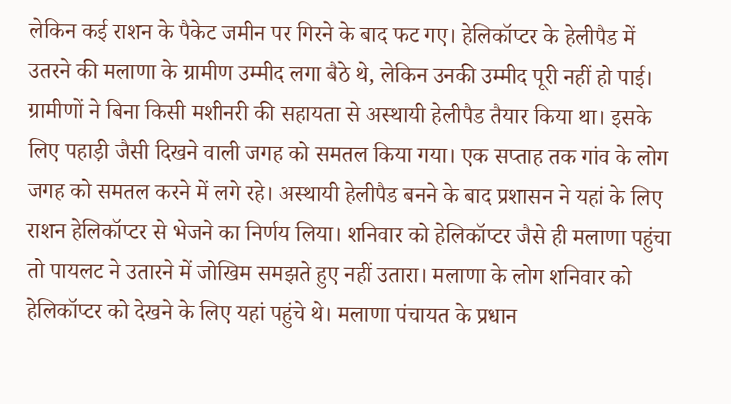लेकिन कई राशन के पैकेट जमीन पर गिरने के बाद फट गए। हेलिकॉप्टर के हेलीपैड में उतरने की मलाणा के ग्रामीण उम्मीद लगा बैठे थे, लेकिन उनकी उम्मीद पूरी नहीं हो पाई। ग्रामीणों ने बिना किसी मशीनरी की सहायता से अस्थायी हेलीपैड तैयार किया था। इसके लिए पहाड़ी जैसी दिखने वाली जगह को समतल किया गया। एक सप्ताह तक गांव के लोग जगह को समतल करने में लगे रहे। अस्थायी हेलीपैड बनने के बाद प्रशासन ने यहां के लिए राशन हेलिकॉप्टर से भेजने का निर्णय लिया। शनिवार को हेलिकॉप्टर जैसे ही मलाणा पहुंचा तो पायलट ने उतारने में जोखिम समझते हुए नहीं उतारा। मलाणा के लोग शनिवार को हेलिकॉप्टर को देखने के लिए यहां पहुंचे थे। मलाणा पंचायत के प्रधान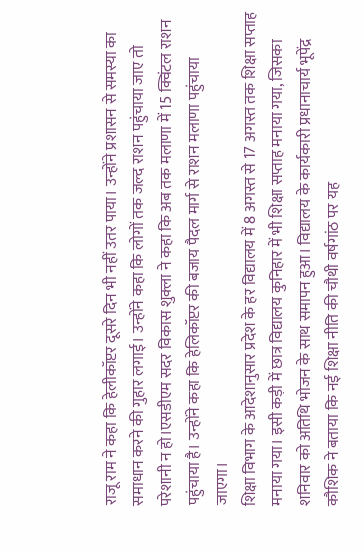राजू राम ने कहा कि हेलीकॉप्टर दूसरे दिन भी नहीं उतर पाया। उन्होंने प्रशासन से समस्या का समाधान करने की गुहार लगाई। उन्होंने कहा कि लोगों तक जल्द राशन पहुंचाया जाए तो परेशानी न हो।एसडीएम सदर विकास शुक्ला ने कहा कि अब तक मलाणा में 15 क्विंटल राशन पहुंचाया है। उन्होंने कहा कि हेलिकॉप्टर की बजाय पैदल मार्ग से राशन मलाणा पहुंचाया जाएगा।
शिक्षा विभाग के आदेशानुसार प्रदेश के हर विद्यालय में 8 अगस्त से 17 अगस्त तक शिक्षा सप्ताह मनाया गया। इसी कड़ी में छात्र विद्यालय कुनिहार में भी शिक्षा सप्ताह मनाया गया, जिसका शनिवार को अतिथि भोजन के साथ समापन हुआ। विद्यालय के कार्यकारी प्रधानाचार्य भूपेंद्र कौशिक ने बताया कि नई शिक्षा नीति की चौथी वर्षगांठ पर यह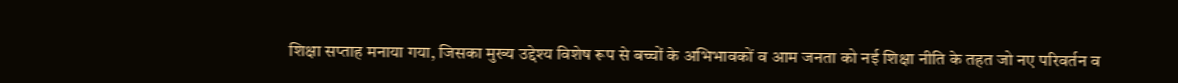शिक्षा सप्ताह मनाया गया, जिसका मुख्य उद्देश्य विशेष रूप से बच्चों के अभिभावकों व आम जनता को नई शिक्षा नीति के तहत जो नए परिवर्तन व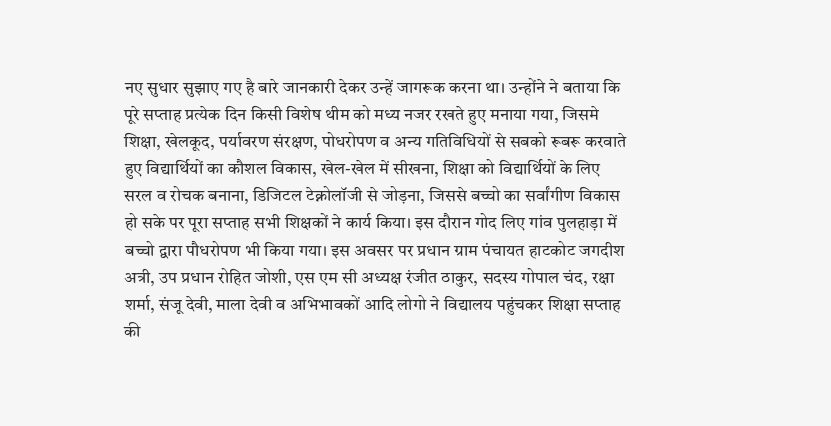नए सुधार सुझाए गए है बारे जानकारी देकर उन्हें जागरूक करना था। उन्होंने ने बताया कि पूरे सप्ताह प्रत्येक दिन किसी विशेष थीम को मध्य नजर रखते हुए मनाया गया, जिसमे शिक्षा, खेलकूद, पर्यावरण संरक्षण, पोधरोपण व अन्य गतिविधियों से सबको रूबरू करवाते हुए विद्यार्थियों का कौशल विकास, खेल-खेल में सीखना, शिक्षा को विद्यार्थियों के लिए सरल व रोचक बनाना, डिजिटल टेक्नोलॉजी से जोड़ना, जिससे बच्चो का सर्वांगीण विकास हो सके पर पूरा सप्ताह सभी शिक्षकों ने कार्य किया। इस दौरान गोद लिए गांव पुलहाड़ा में बच्चो द्वारा पौधरोपण भी किया गया। इस अवसर पर प्रधान ग्राम पंचायत हाटकोट जगदीश अत्री, उप प्रधान रोहित जोशी, एस एम सी अध्यक्ष रंजीत ठाकुर, सदस्य गोपाल चंद, रक्षा शर्मा, संजू देवी, माला देवी व अभिभावकों आदि लोगो ने विद्यालय पहुंचकर शिक्षा सप्ताह की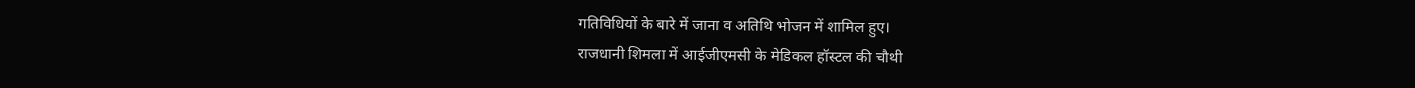गतिविधियों के बारे में जाना व अतिथि भोजन में शामिल हुए।
राजधानी शिमला में आईजीएमसी के मेडिकल हॉस्टल की चौथी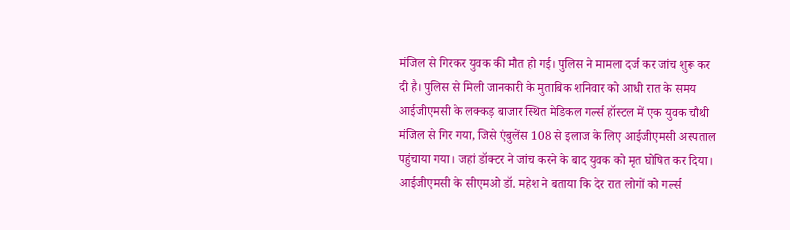मंजिल से गिरकर युवक की मौत हो गई। पुलिस ने मामला दर्ज कर जांच शुरू कर दी है। पुलिस से मिली जानकारी के मुताबिक शनिवार को आधी रात के समय आईजीएमसी के लक्कड़ बाजार स्थित मेडिकल गर्ल्स हॉस्टल में एक युवक चौथी मंजिल से गिर गया, जिसे एंबुलेंस 108 से इलाज के लिए आईजीएमसी अस्पताल पहुंचाया गया। जहां डॉक्टर ने जांच करने के बाद युवक को मृत घोषित कर दिया। आईजीएमसी के सीएमओ डॉ. महेश ने बताया कि देर रात लोगों को गर्ल्स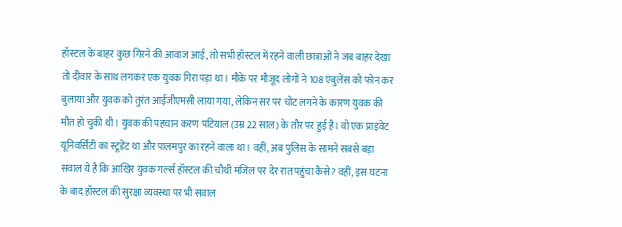हॉस्टल के बाहर कुछ गिरने की आवाज आई, तो सभी हॉस्टल में रहने वाली छात्राओं ने जब बाहर देखा तो दीवार के साथ लगकर एक युवक गिरा पड़ा था। मौके पर मौजूद लोगों ने 108 एंबुलेंस को फोन कर बुलाया और युवक को तुरंत आईजीएमसी लाया गया, लेकिन सर पर चोट लगने के कारण युवक की मौत हो चुकी थी। युवक की पहचान करण पटियाल (उम्र 22 साल) के तौर पर हुई है। वो एक प्राइवेट यूनिवर्सिटी का स्टूडेंट था और पालमपुर का रहने वाला था। वहीं, अब पुलिस के सामने सबसे बड़ा सवाल ये है कि आखिर युवक गर्ल्स हॉस्टल की चौथी मंजिल पर देर रात पहुंचा कैसे? वहीं, इस घटना के बाद हॉस्टल की सुरक्षा व्यवस्था पर भी सवाल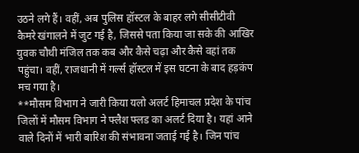उठने लगे हैं। वहीं, अब पुलिस हॉस्टल के बाहर लगे सीसीटीवी कैमरे खंगालने में जुट गई है, जिससे पता किया जा सके की आखिर युवक चौथी मंजिल तक कब और कैसे चढ़ा और कैसे वहां तक पहुंचा। वहीं, राजधानी में गर्ल्स हॉस्टल में इस घटना के बाद हड़कंप मच गया है।
**मौसम विभाग ने जारी किया यलो अलर्ट हिमाचल प्रदेश के पांच जिलों में मौसम विभाग ने फ्लैश फ्लड का अलर्ट दिया है। यहां आने वाले दिनों में भारी बारिश की संभावना जताई गई है। जिन पांच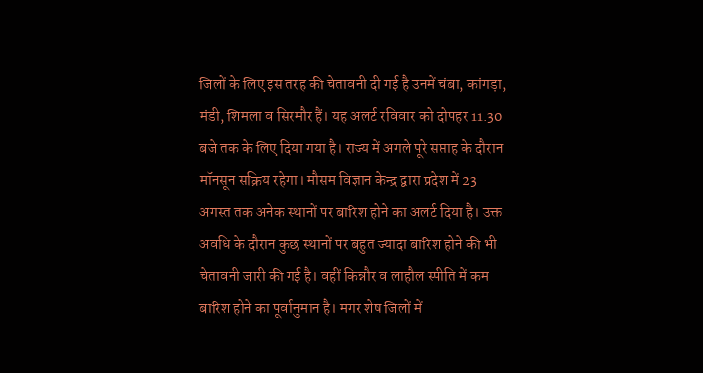जिलों के लिए इस तरह की चेतावनी दी गई है उनमें चंबा, कांगड़ा, मंडी, शिमला व सिरमौर हैं। यह अलर्ट रविवार को दोपहर 11.30 बजे तक के लिए दिया गया है। राज्य में अगले पूरे सप्ताह के दौरान मॉनसून सक्रिय रहेगा। मौसम विज्ञान केन्द्र द्वारा प्रदेश में 23 अगस्त तक अनेक स्थानों पर बारिश होने का अलर्ट दिया है। उक्त अवधि के दौरान कुछ स्थानों पर बहुत ज्यादा बारिश होने की भी चेतावनी जारी की गई है। वहीं किन्नौर व लाहौल स्पीति में कम बारिश होने का पूर्वानुमान है। मगर शेष जिलों में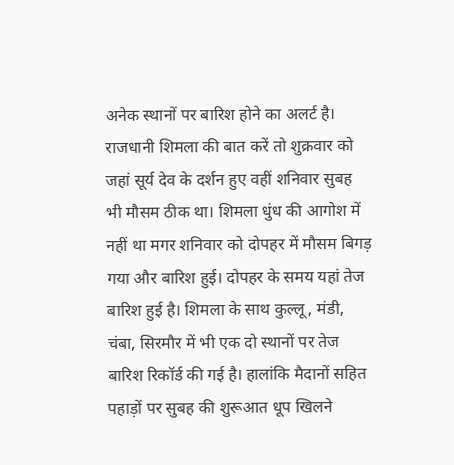अनेक स्थानों पर बारिश होने का अलर्ट है। राजधानी शिमला की बात करें तो शुक्रवार को जहां सूर्य देव के दर्शन हुए वहीं शनिवार सुबह भी मौसम ठीक था। शिमला धुंध की आगोश में नहीं था मगर शनिवार को दोपहर में मौसम बिगड़ गया और बारिश हुई। दोपहर के समय यहां तेज बारिश हुई है। शिमला के साथ कुल्लू, मंडी, चंबा, सिरमौर में भी एक दो स्थानों पर तेज बारिश रिकॉर्ड की गई है। हालांकि मैदानों सहित पहाड़ों पर सुबह की शुरूआत धूप खिलने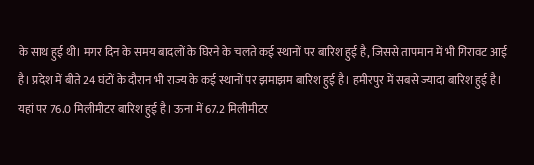के साथ हुई थी। मगर दिन के समय बादलों के घिरने के चलते कई स्थानों पर बारिश हुई है, जिससे तापमान में भी गिरावट आई है। प्रदेश में बीते 24 घंटों के दौरान भी राज्य के कई स्थानों पर झमाझम बारिश हुई है। हमीरपुर में सबसे ज्यादा बारिश हुई है। यहां पर 76.0 मिलीमीटर बारिश हुई है। ऊना में 67.2 मिलीमीटर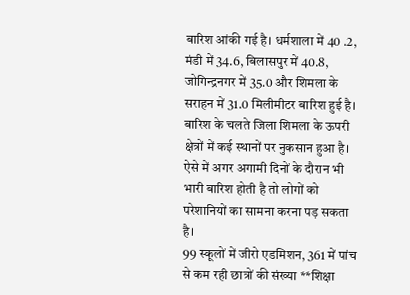बारिश आंकी गई है। धर्मशाला में 40 .2, मंडी में 34.6, बिलासपुर में 40.8, जोगिन्द्रनगर में 35.0 और शिमला के सराहन में 31.0 मिलीमीटर बारिश हुई है। बारिश के चलते जिला शिमला के ऊपरी क्षेत्रों में कई स्थानों पर नुकसान हुआ है। ऐसे में अगर अगामी दिनों के दौरान भी भारी बारिश होती है तो लोगों को परेशानियों का सामना करना पड़ सकता है।
99 स्कूलों में जीरो एडमिशन, 361 में पांच से कम रही छात्रों की संख्या **शिक्षा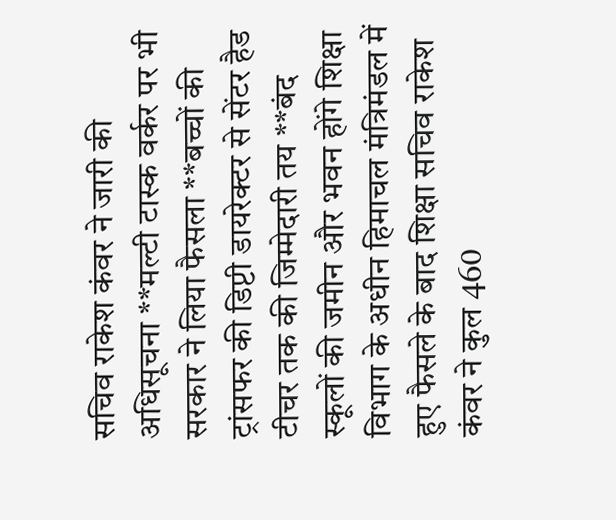सचिव राकेश कंवर ने जारी की अधिसूचना **मल्टी टास्क वर्कर पर भी सरकार ने लिया फैसला **बच्चों की ट्रांसफर की डिप्टी डायरेक्टर से सेंटर हैड टीचर तक की जिम्मेदारी तय **बंद स्कूलों की जमीन और भवन होंगे शिक्षा विभाग के अधीन हिमाचल मंत्रिमंडल में हुए फैसले के बाद शिक्षा सचिव राकेश कंवर ने कुल 460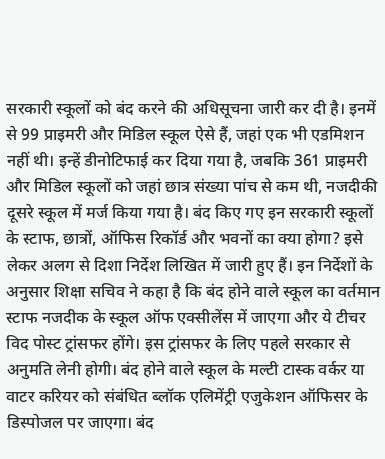सरकारी स्कूलों को बंद करने की अधिसूचना जारी कर दी है। इनमें से 99 प्राइमरी और मिडिल स्कूल ऐसे हैं, जहां एक भी एडमिशन नहीं थी। इन्हें डीनोटिफाई कर दिया गया है, जबकि 361 प्राइमरी और मिडिल स्कूलों को जहां छात्र संख्या पांच से कम थी, नजदीकी दूसरे स्कूल में मर्ज किया गया है। बंद किए गए इन सरकारी स्कूलों के स्टाफ, छात्रों, ऑफिस रिकॉर्ड और भवनों का क्या होगा? इसे लेकर अलग से दिशा निर्देश लिखित में जारी हुए हैं। इन निर्देशों के अनुसार शिक्षा सचिव ने कहा है कि बंद होने वाले स्कूल का वर्तमान स्टाफ नजदीक के स्कूल ऑफ एक्सीलेंस में जाएगा और ये टीचर विद पोस्ट ट्रांसफर होंगे। इस ट्रांसफर के लिए पहले सरकार से अनुमति लेनी होगी। बंद होने वाले स्कूल के मल्टी टास्क वर्कर या वाटर करियर को संबंधित ब्लॉक एलिमेंट्री एजुकेशन ऑफिसर के डिस्पोजल पर जाएगा। बंद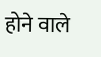होने वाले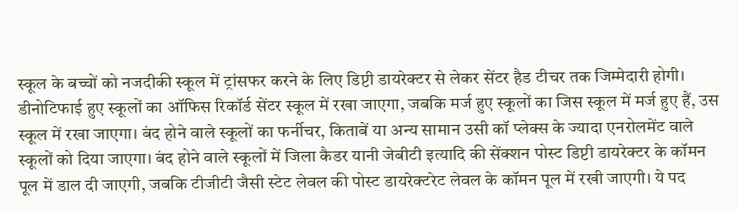स्कूल के बच्चों को नजदीकी स्कूल में ट्रांसफर करने के लिए डिप्टी डायरेक्टर से लेकर सेंटर हैड टीचर तक जिम्मेदारी होगी। डीनोटिफाई हुए स्कूलों का ऑफिस रिकॉर्ड सेंटर स्कूल में रखा जाएगा, जबकि मर्ज हुए स्कूलों का जिस स्कूल में मर्ज हुए हैं, उस स्कूल में रखा जाएगा। बंद होने वाले स्कूलों का फर्नीचर, किताबें या अन्य सामान उसी कॉ प्लेक्स के ज्यादा एनरोलमेंट वाले स्कूलों को दिया जाएगा। बंद होने वाले स्कूलों में जिला कैडर यानी जेबीटी इत्यादि की सेंक्शन पोस्ट डिप्टी डायरेक्टर के कॉमन पूल में डाल दी जाएगी, जबकि टीजीटी जैसी स्टेट लेवल की पोस्ट डायरेक्टरेट लेवल के कॉमन पूल में रखी जाएगी। ये पद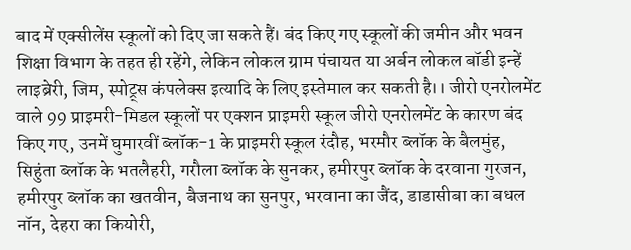बाद में एक्सीलेंस स्कूलों को दिए जा सकते हैं। बंद किए गए स्कूलों की जमीन और भवन शिक्षा विभाग के तहत ही रहेंगे, लेकिन लोकल ग्राम पंचायत या अर्बन लोकल बॉडी इन्हें लाइब्रेरी, जिम, स्पोट्र्स कंपलेक्स इत्यादि के लिए इस्तेमाल कर सकती है।। जीरो एनरोलमेंट वाले 99 प्राइमरी-मिडल स्कूलों पर एक्शन प्राइमरी स्कूल जीरो एनरोलमेंट के कारण बंद किए गए, उनमें घुमारवीं ब्लॉक-1 के प्राइमरी स्कूल रंदौह, भरमौर ब्लॉक के बैलमुंह, सिहुंता ब्लॉक के भतलैहरी, गरौला ब्लॉक के सुनकर, हमीरपुर ब्लॉक के दरवाना गुरजन, हमीरपुर ब्लॉक का खतवीन, बैजनाथ का सुनपुर, भरवाना का जैंद, डाडासीबा का बधल नॉन, देहरा का कियोरी,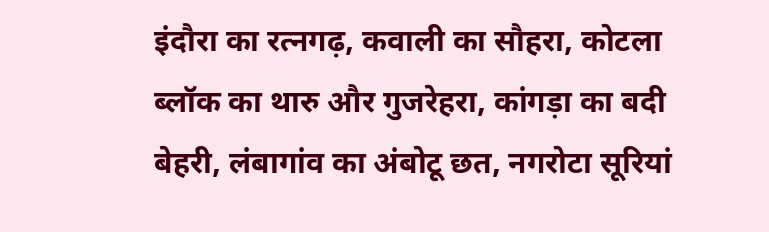इंदौरा का रत्नगढ़, कवाली का सौहरा, कोटला ब्लॉक का थारु और गुजरेहरा, कांगड़ा का बदी बेहरी, लंबागांव का अंबोटू छत, नगरोटा सूरियां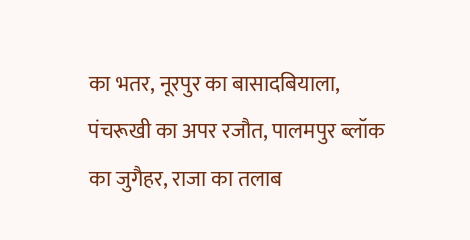का भतर, नूरपुर का बासादबियाला, पंचरूखी का अपर रजौत, पालमपुर ब्लॉक का जुगैहर, राजा का तलाब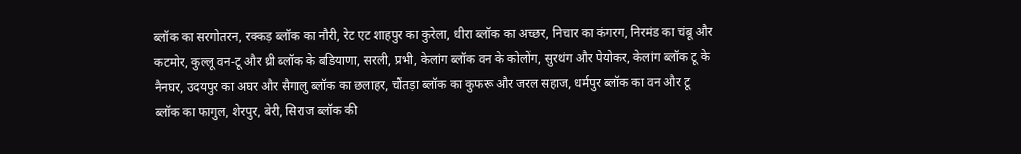ब्लॉक का सरगोतरन, रक्कड़ ब्लॉक का नौरी, रेट एट शाहपुर का कुरेला, धीरा ब्लॉक का अच्छर, निचार का कंगरग, निरमंड का चंबू और कटमोर, कुल्लू वन-टू और थ्री ब्लॉक के बडियाणा, सरली, प्रभी, केलांग ब्लॉक वन के कोलोंग, सुरथंग और पेयोकर, केलांग ब्लॉक टू के नैनघर, उदयपुर का अघर और सैगालु ब्लॉक का छलाहर, चौंतड़ा ब्लॉक का कुफरू और जरल सहाज, धर्मपुर ब्लॉक का वन और टू ब्लॉक का फागुल, शेरपुर, बेरी, सिराज ब्लॉक की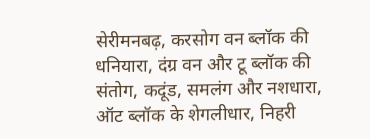सेरीमनबढ़, करसोग वन ब्लॉक की धनियारा, दंग्र वन और टू ब्लॉक की संतोग, कदूंड, समलंग और नशधारा, ऑट ब्लॉक के शेगलीधार, निहरी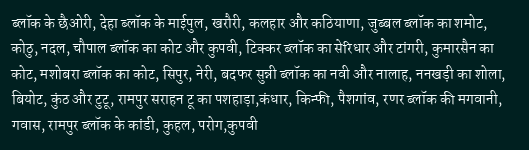ब्लॉक के छैओरी, देहा ब्लॉक के माईपुल, खरौरी, कलहार और कठियाणा, जुब्बल ब्लॉक का शमोट, कोठु, नदल, चौपाल ब्लॉक का कोट और कुपवी, टिक्कर ब्लॉक का सेरिधार और टांगरी, कुमारसैन का कोट, मशोबरा ब्लॉक का कोट, सिपुर, नेरी, बदफर सुन्नी ब्लॉक का नवी और नालाह, ननखड़ी का शोला, बियोट, कुंठ और टुटू, रामपुर सराहन टू का पशहाड़ा,कंधार, किन्फी, पैशगांव, रणर ब्लॉक की मगवानी, गवास, रामपुर ब्लॉक के कांडी, कुहल, परोग,कुपवी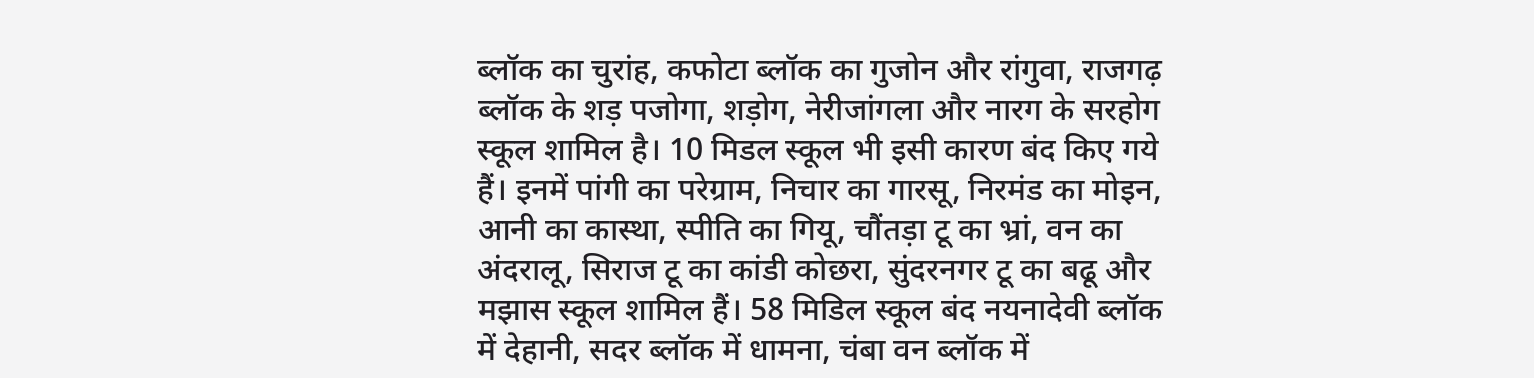ब्लॉक का चुरांह, कफोटा ब्लॉक का गुजोन और रांगुवा, राजगढ़ ब्लॉक के शड़ पजोगा, शड़ोग, नेरीजांगला और नारग के सरहोग स्कूल शामिल है। 10 मिडल स्कूल भी इसी कारण बंद किए गये हैं। इनमें पांगी का परेग्राम, निचार का गारसू, निरमंड का मोइन, आनी का कास्था, स्पीति का गियू, चौंतड़ा टू का भ्रां, वन का अंदरालू, सिराज टू का कांडी कोछरा, सुंदरनगर टू का बढू और मझास स्कूल शामिल हैं। 58 मिडिल स्कूल बंद नयनादेवी ब्लॉक में देहानी, सदर ब्लॉक में धामना, चंबा वन ब्लॉक में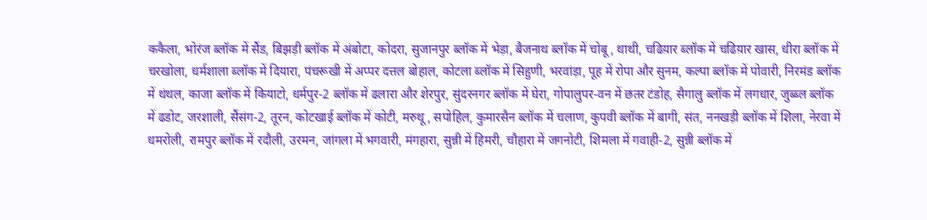ककैला, भोरंज ब्लॉक में सैंड, बिझड़ी ब्लॉक में अंबोटा, कोदरा, सुजानपुर ब्लॉक में भेड़ा, बैजनाथ ब्लॉक में चोबू, थाथी, चढिय़ार ब्लॉक में चढिय़ार खास, धीरा ब्लॉक में चरखोला, धर्मशाला ब्लॉक में दियारा, पंचरूखी में अप्पर दत्तल बोहाल, कोटला ब्लॉक में सिहुणी, भरवांड़ा, पूह में रोपा और सुनम, कल्पा ब्लॉक में पोवारी, निरमंड ब्लॉक में थंथल, काजा ब्लॉक में कियाटो, धर्मपुर-2 ब्लॉक में ढलारा और शेरपुर, सुंदरनगर ब्लॉक में घेरा, गोपालुपर-वन में छतर टंडोह, सैगालु ब्लॉक में लगधार, जुब्ब्ल ब्लॉक में ढडोट, जरशाली, सैंसंग-2, तूरन, कोटखाई ब्लॉक में कोटी, मरुथू, सपोहिल, कुमारसैन ब्लॉक में चलाण, कुपवी ब्लॉक में बागी, संत, ननखड़ी ब्लॉक में शिला, नेरवा में धमरोली, रामपुर ब्लॉक में रदौली, उरमन, जांगला में भगवारी, मंगहारा, सुन्नी में हिमरी, चौहारा में जगनोटी, शिमला में गवाही-2, सुन्नी ब्लॉक में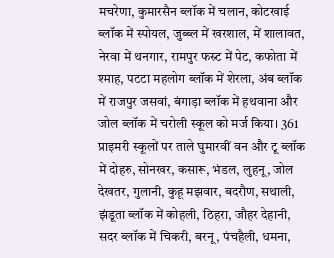मचरेणा, कुमारसैन ब्लॉक में चलान, कोटखाई ब्लॉक में स्पोयल, जुब्ब्ल में खरशाल, में शालावत, नेरवा में थनगार, रामपुर फस्र्ट में पेट, कफोता में श्माह, पटटा महलोग ब्लॉक में शेरला, अंब ब्लॉक में राजपुर जसवां, बंगाड़ा ब्लॉक में हथवाना और जोल ब्लॉक में चरोली स्कूल को मर्ज किया। 361 प्राइमरी स्कूलों पर ताले घुमारवीं वन और टू ब्लॉक में दोहरु, सोनखर, कसारू, भंडल, लुहनू, जोल देखतर, गुलानी, कुहू मझवार, बदरौण, सथाली, झंडूता ब्लॉक में कोहली, ठिहरा, जौहर देहानी, सदर ब्लॉक में चिकरी, बरनू, पंचहैली, धमना,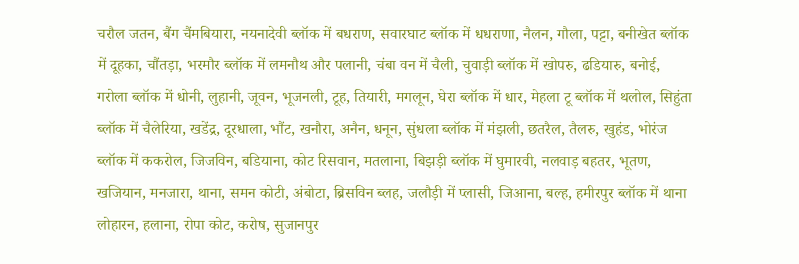चरौल जतन, बैंग चैंमबियारा, नयनादेवी ब्लॉक में बधराण, सवारघाट ब्लॉक में धधराणा, नैलन, गौला, पट्टा, बनीखेत ब्लॉक में दूहका, चौंतड़ा, भरमौर ब्लॉक में लमनौथ और पलानी, चंबा वन में चैली, चुवाड़ी ब्लॉक में खोपरु, ढडियारु, बनोई, गरोला ब्लॉक में धोनी, लुहानी, जूवन, भूजनली, टूह, तियारी, मगलून, घेरा ब्लॉक में धार, मेहला टू ब्लॉक में थलोल, सिहुंता ब्लॉक में चैलेरिया, खडेंद्र, दूरधाला, भौंट, खनौरा, अनैन, धनून, सुंधला ब्लॉक में मंझली, छतरैल, तैलरु, खुहंड, भोरंज ब्लॉक में ककरोल, जिजविन, बडियाना, कोट रिसवान, मतलाना, बिझड़ी ब्लॉक में घुमारवी, नलवाड़ बहतर, भूतण, खजियान, मनजारा, थाना, समन कोटी, अंबोटा, ब्रिसविन ब्लह, जलौड़ी में प्लासी, जिआना, बल्ह, हमीरपुर ब्लॉक में थाना लोहारन, हलाना, रोपा कोट, करोष, सुजानपुर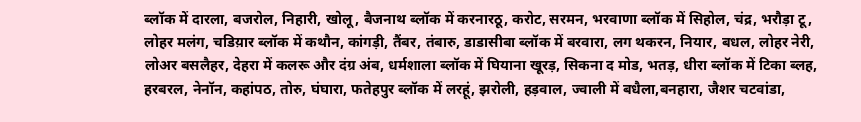ब्लॉक में दारला, बजरोल, निहारी, खोलू, बैजनाथ ब्लॉक में करनारठू, करोट, सरमन, भरवाणा ब्लॉक में सिहोल, चंद्र, भरौड़ा टू, लोहर मलंग, चडिय़ार ब्लॉक में कथौन, कांगड़ी, तैंबर, तंबारु, डाडासीबा ब्लॉक में बरवारा, लग थकरन, नियार, बधल, लोहर नेरी, लोअर बसलैहर, देहरा में कलरू और दंग्र अंब, धर्मशाला ब्लॉक में घियाना खूरड़, सिकना द मोड, भतड़, धीरा ब्लॉक में टिका ब्लह, हरबरल, नेनॉन, कहांपठ, तोरु, घंघारा, फतेहपुर ब्लॉक में लरहूं, झरोली, हड़वाल, ज्वाली में बधैला,बनहारा, जैशर चटवांडा,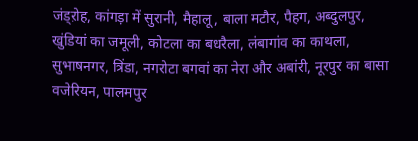जंड्ऱोह, कांगड़ा में सुरानी, मैहालू, बाला मटौर, पैहग, अब्दुलपुर, खुंडियां का जमूली, कोटला का बधरैला, लंबागांव का काथला, सुभाषनगर, त्रिंडा, नगरोटा बगवां का नेरा और अबांरी, नूरपुर का बासा वजेरियन, पालमपुर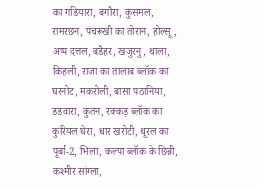का गडियारा, बगौरा, कुसमल, रामरछन, पंचरूखी का तोरान, होल्सू, अप्प दत्तल, बडैहर, खजुरनु, थाला, किहली, राजा का तालाब ब्लॉक का घरनोट, मकरोली, बासा पठानिया, डडवारा, कुतन, रक्कड़ ब्लॉक का कुरियल घेरा, धार खरोटी, थूरल का पूर्बा-2, भिला, कल्पा ब्लॉक के छिन्नी, कश्मीर सांग्ला,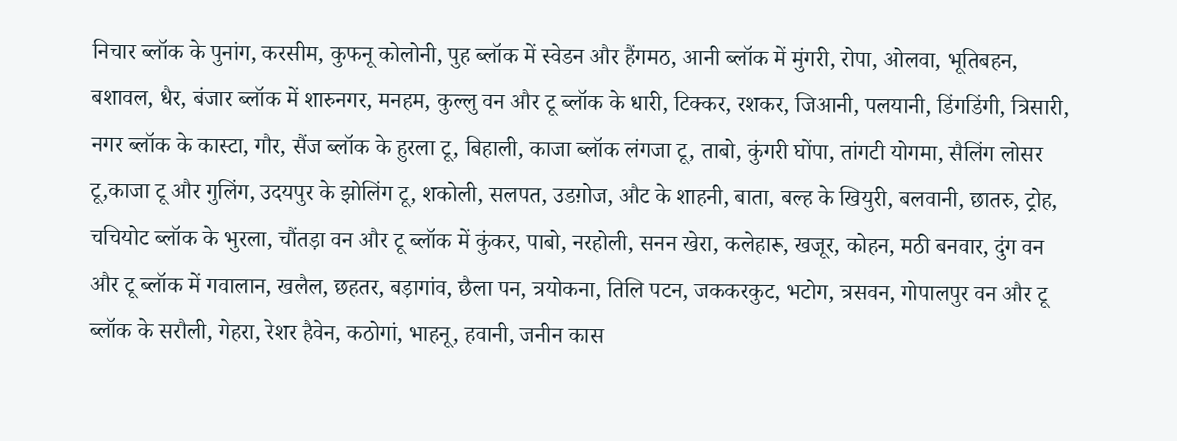निचार ब्लॉक के पुनांग, करसीम, कुफनू कोलोनी, पुह ब्लॉक में स्वेडन और हैंगमठ, आनी ब्लॉक में मुंगरी, रोपा, ओलवा, भूतिबहन, बशावल, धैर, बंजार ब्लॉक में शारुनगर, मनहम, कुल्लु वन और टू ब्लॉक के धारी, टिक्कर, रशकर, जिआनी, पलयानी, डिंगडिंगी, त्रिसारी, नगर ब्लॉक के कास्टा, गौर, सैंज ब्लॉक के हुरला टू, बिहाली, काजा ब्लॉक लंगजा टू, ताबो, कुंगरी घोंपा, तांगटी योगमा, सैलिंग लोसर टू,काजा टू और गुलिंग, उदयपुर के झोलिंग टू, शकोली, सलपत, उडग़ोज, औट के शाहनी, बाता, बल्ह के खियुरी, बलवानी, छातरु, ट्रोह, चचियोट ब्लॉक के भुरला, चौंतड़ा वन और टू ब्लॉक में कुंकर, पाबो, नरहोली, सनन खेरा, कलेहारू, खजूर, कोहन, मठी बनवार, दुंग वन और टू ब्लॉक में गवालान, खलैल, छहतर, बड़ागांव, छैला पन, त्रयोकना, तिलि पटन, जककरकुट, भटोग, त्रसवन, गोपालपुर वन और टू ब्लॉक के सरौली, गेहरा, रेशर हैवेन, कठोगां, भाहनू, हवानी, जनीन कास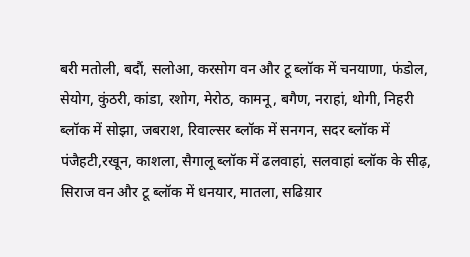बरी मतोली, बदौं, सलोआ, करसोग वन और टू ब्लॉक में चनयाणा, फंडोल, सेयोग, कुंठरी, कांडा, रशोग, मेरोठ, कामनू, बगैण, नराहां, थोगी, निहरी ब्लॉक में सोझा, जबराश, रिवाल्सर ब्लॉक में सनगन, सदर ब्लॉक में पंजैहटी,रखून, काशला, सैगालू ब्लॉक में ढलवाहां, सलवाहां ब्लॉक के सीढ़, सिराज वन और टू ब्लॉक में धनयार, मातला, सढिय़ार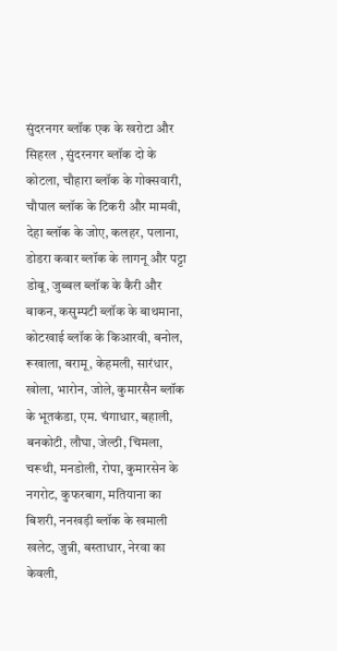सुंदरनगर ब्लॉक एक के खरोटा और सिहरल , सुंदरनगर ब्लॉक दो के कोटला, चौहारा ब्लॉक के गोक्सवारी, चौपाल ब्लॉक के टिकरी और मामवी, देहा ब्लॉक के जोए, कलहर, पलाना, डोडरा कवार ब्लॉक के लागनू और पट्टा डोबू, जुब्बल ब्लॉक के कैरी और बाकन, कसुम्पटी ब्लॉक के बाथमाना, कोटखाई ब्लॉक के किआरवी, बनोल, रूखाला, बरामू, केहमली, सारंधार, खोला, भारोन, जोले, कुमारसैन ब्लॉक के भूतकंडा, एम. चंगाधार, बहाली, बनकोटी, लौघा, जेल्ठी, चिमला, चरूथी, मनडोली, रोपा, कुमारसेन के नगरोट, कुफरबाग, मतियाना का बिशरी, ननखड़ी ब्लॉक के खमाली खलेट, जुन्नी, बस्ताधार, नेरवा का केवली,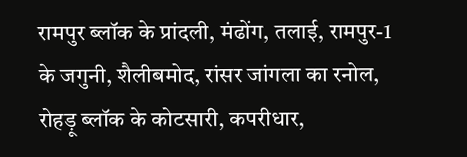रामपुर ब्लॉक के प्रांदली, मंढोंग, तलाई, रामपुर-1 के जगुनी, शैलीबमोद, रांसर जांगला का रनोल, रोहड़ू ब्लॉक के कोटसारी, कपरीधार,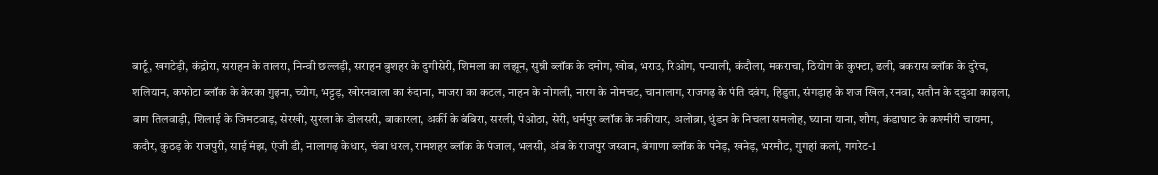बार्टू, खगटेड़ी, कंद्रोरा, सराहन के तालरा, निन्वी छल्लड़ी, सराहन बुशहर के दुगीसेरी, शिमला का लझून, सुन्नी ब्लॉक के दमोग, खोब, भराउ, रिओग, पन्याली, कंदौला, मकराचा, ठियोग के कुफ्टा, ढली, बकरास ब्लॉक के दुरेच, शलियान, कफोटा ब्लॉक के केरका गुइना, च्योग, भट्टड़, खोरनवाला का रुंदाना, माजरा का कटल, नाहन के नोगली, नारग के नोमचट, चानालाग, राजगढ़ के पंति दवंग, हिडुता, संगड़ाह के शज खिल, रनवा, सतौन के ददुआ काइला, बाग तिलवाड़ी, शिलाई के जिमटवाड़, सेरखी, सुरला के डोलसरी, बाकारला, अर्की के बंबिरा, सरली, पेओठा, सेरी, धर्मपुर ब्लॉक के नकीयार, अलोब्रा, धुंडन के निचला समलोह, घ्याना याना, शौग, कंडाघाट के कश्मीरी चायमा, कदौर, कुठड़ के राजपुरी, साई मंझ, एंजी डी, नालागढ़ केधार, चंबा धरल, रामशहर ब्लॉक के पंजाल, भलसी, अंब के राजपुर जस्वान, बंगाणा ब्लॉक के पनेड़, खनेड़, भरमौट, गुगहां कलां, गगरेट-1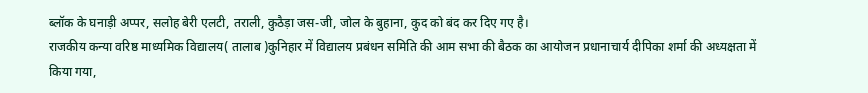ब्लॉक के घनाड़ी अप्पर, सलोह बेरी एलटी, तराली, कुठैड़ा जस-जी, जोल के बुहाना, कुद को बंद कर दिए गए है।
राजकीय कन्या वरिष्ठ माध्यमिक विद्यालय( तालाब )कुनिहार में विद्यालय प्रबंधन समिति की आम सभा की बैठक का आयोजन प्रधानाचार्य दीपिका शर्मा की अध्यक्षता में किया गया,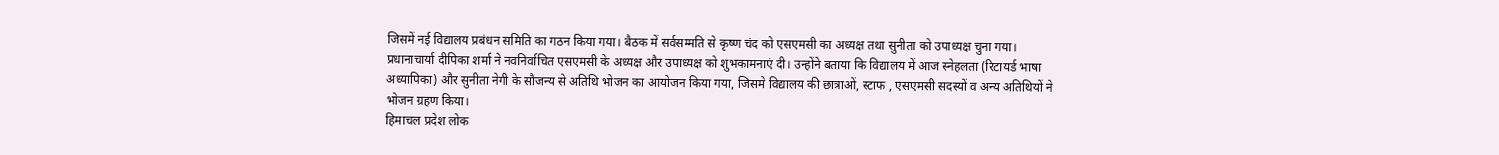जिसमें नई विद्यालय प्रबंधन समिति का गठन किया गया। बैठक में सर्वसम्मति से कृष्ण चंद को एसएमसी का अध्यक्ष तथा सुनीता को उपाध्यक्ष चुना गया। प्रधानाचार्या दीपिका शर्मा ने नवनिर्वाचित एसएमसी के अध्यक्ष और उपाध्यक्ष को शुभकामनाएं दी। उन्होंने बताया कि विद्यालय में आज स्नेहलता (रिटायर्ड भाषा अध्यापिका) और सुनीता नेगी के सौजन्य से अतिथि भोजन का आयोजन किया गया, जिसमे विद्यालय की छात्राओं, स्टाफ , एसएमसी सदस्यों व अन्य अतिथियों ने भोजन ग्रहण किया।
हिमाचल प्रदेश लोक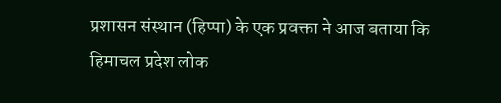प्रशासन संस्थान (हिप्पा) के एक प्रवक्ता ने आज बताया कि हिमाचल प्रदेश लोक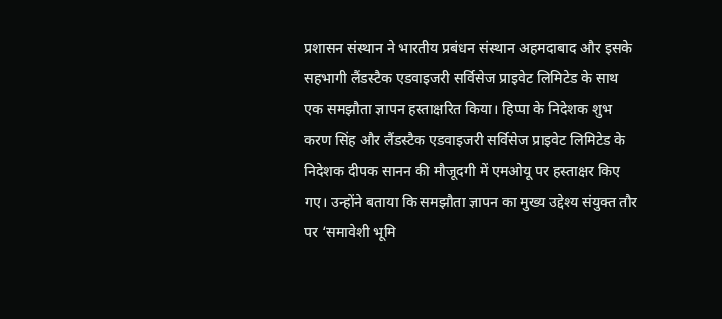प्रशासन संस्थान ने भारतीय प्रबंधन संस्थान अहमदाबाद और इसके सहभागी लैंडस्टैक एडवाइजरी सर्विसेज प्राइवेट लिमिटेड के साथ एक समझौता ज्ञापन हस्ताक्षरित किया। हिप्पा के निदेशक शुभ करण सिंह और लैंडस्टैक एडवाइजरी सर्विसेज प्राइवेट लिमिटेड के निदेशक दीपक सानन की मौजूदगी में एमओयू पर हस्ताक्षर किए गए। उन्होंने बताया कि समझौता ज्ञापन का मुख्य उद्देश्य संयुक्त तौर पर ‘समावेशी भूमि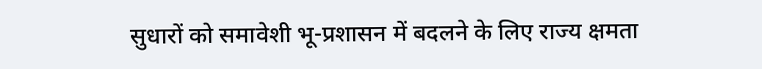सुधारों को समावेशी भू-प्रशासन में बदलने के लिए राज्य क्षमता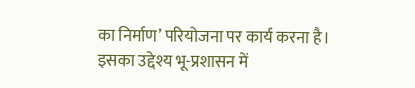का निर्माण’ परियोजना पर कार्य करना है। इसका उद्देश्य भू-प्रशासन में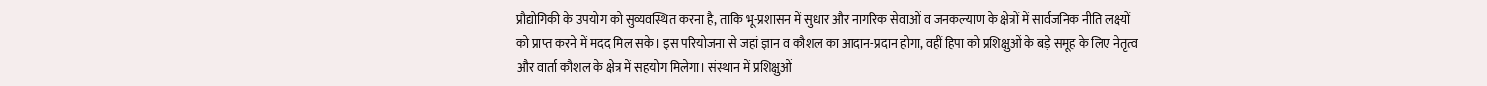प्रौद्योगिकी के उपयोग को सुव्यवस्थित करना है, ताकि भू-प्रशासन में सुधार और नागरिक सेवाओं व जनकल्याण के क्षेत्रों में सार्वजनिक नीति लक्ष्यों को प्राप्त करने में मदद मिल सके। इस परियोजना से जहां ज्ञान व कौशल का आदान-प्रदान होगा, वहीं हिपा को प्रशिक्षुओं के बड़े समूह के लिए नेतृत्व और वार्ता कौशल के क्षेत्र में सहयोग मिलेगा। संस्थान में प्रशिक्षुओं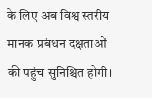के लिए अब विश्व स्तरीय मानक प्रबंधन दक्षताओं की पहुंच सुनिश्चित होगी।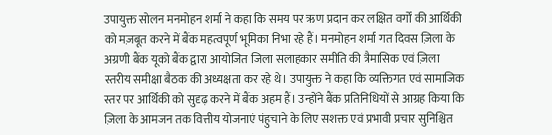उपायुक्त सोलन मनमोहन शर्मा ने कहा कि समय पर ऋण प्रदान कर लक्षित वर्गों की आर्थिकी को मज़बूत करने में बैंक महत्वपूर्ण भूमिका निभा रहे हैं। मनमोहन शर्मा गत दिवस ज़िला के अग्रणी बैंक यूको बैंक द्वारा आयोजित जिला सलाहकार समीति की त्रैमासिक एवं ज़िला स्तरीय समीक्षा बैठक की अध्यक्षता कर रहे थे। उपायुक्त ने कहा कि व्यक्तिगत एवं सामाजिक स्तर पर आर्थिकी को सुदृढ़ करने में बैंक अहम हैं। उन्होंने बैंक प्रतिनिधियों से आग्रह किया कि ज़िला के आमजन तक वित्तीय योजनाएं पंहुचाने के लिए सशक्त एवं प्रभावी प्रचार सुनिश्चित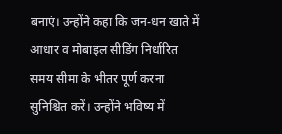बनाएं। उन्होंने कहा कि जन-धन खाते में आधार व मोबाइल सीडिंग निर्धारित समय सीमा के भीतर पूर्ण करना सुनिश्चित करें। उन्होंने भविष्य में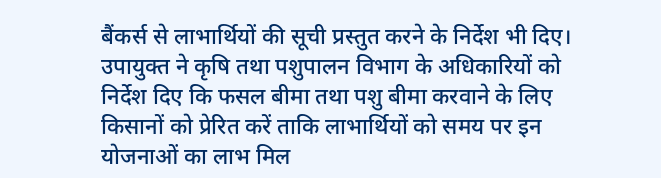बैंकर्स से लाभार्थियों की सूची प्रस्तुत करने के निर्देश भी दिए। उपायुक्त ने कृषि तथा पशुपालन विभाग के अधिकारियों को निर्देश दिए कि फसल बीमा तथा पशु बीमा करवाने के लिए किसानों को प्रेरित करें ताकि लाभार्थियों को समय पर इन योजनाओं का लाभ मिल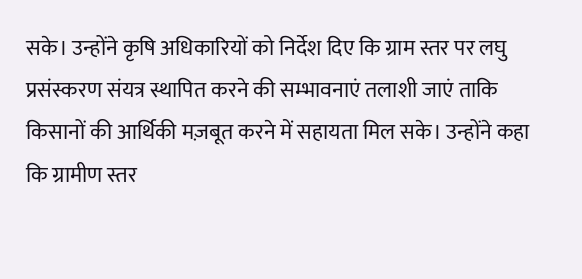सके। उन्होंने कृषि अधिकारियों को निर्देश दिए कि ग्राम स्तर पर लघु प्रसंस्करण संयत्र स्थापित करने की सम्भावनाएं तलाशी जाएं ताकि किसानों की आर्थिकी मज़बूत करने में सहायता मिल सके। उन्होंने कहा कि ग्रामीण स्तर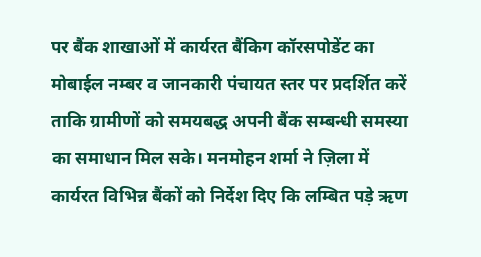पर बैंक शाखाओं में कार्यरत बैंकिग कॉरसपोडेंट का मोबाईल नम्बर व जानकारी पंचायत स्तर पर प्रदर्शित करें ताकि ग्रामीणों को समयबद्ध अपनी बैंक सम्बन्धी समस्या का समाधान मिल सके। मनमोहन शर्मा ने ज़िला में कार्यरत विभिन्न बैंकों को निर्देश दिए कि लम्बित पड़े ऋण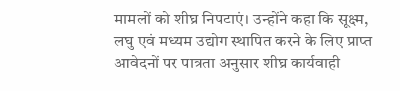मामलों को शीघ्र निपटाएं। उन्होंने कहा कि सूक्ष्म, लघु एवं मध्यम उद्योग स्थापित करने के लिए प्राप्त आवेदनों पर पात्रता अनुसार शीघ्र कार्यवाही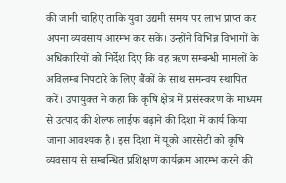की जानी चाहिए ताकि युवा उद्यमी समय पर लाभ प्राप्त कर अपना व्यवसाय आरम्भ कर सकें। उन्होंने विभिन्न विभागों के अधिकारियों को निर्देश दिए कि वह ऋण सम्बन्धी मामलों के अविलम्ब निपटारे के लिए बैंकों के साथ समन्वय स्थापित करें। उपायुक्त ने कहा कि कृषि क्षेत्र में प्रसंस्करण के माध्यम से उत्पाद की शेल्फ लाईफ बढ़ाने की दिशा में कार्य किया जाना आवश्यक है। इस दिशा में यूको आरसेटी को कृषि व्यवसाय से सम्बन्धित प्रशिक्षण कार्यक्रम आरम्भ करने की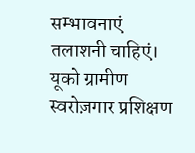सम्भावनाएं तलाशनी चाहिएं। यूको ग्रामीण स्वरोज़गार प्रशिक्षण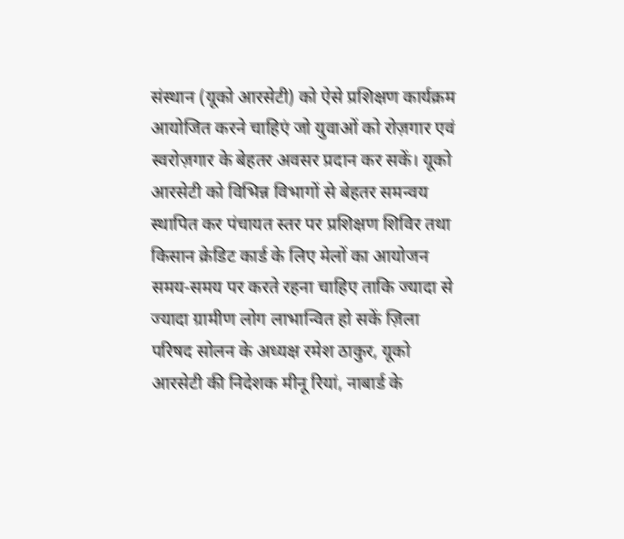संस्थान (यूको आरसेटी) को ऐसे प्रशिक्षण कार्यक्रम आयोजित करने चाहिएं जो युवाओं को रोज़गार एवं स्वरोज़गार के बेहतर अवसर प्रदान कर सकें। यूको आरसेटी को विभिन्न विभागों से बेहतर समन्वय स्थापित कर पंचायत स्तर पर प्रशिक्षण शिविर तथा किसान क्रेडिट कार्ड के लिए मेलों का आयोजन समय-समय पर करते रहना चाहिए ताकि ज्यादा से ज्यादा ग्रामीण लोग लाभान्वित हो सकें ज़िला परिषद सोलन के अध्यक्ष रमेश ठाकुर, यूको आरसेटी की निदेशक मीनू रियां, नाबार्ड के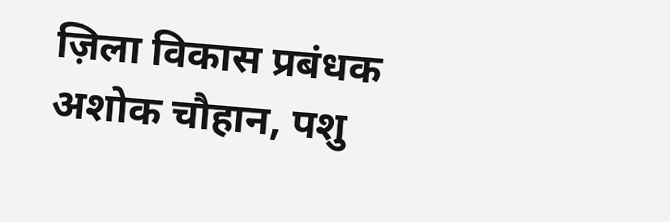ज़िला विकास प्रबंधक अशोक चौहान, पशु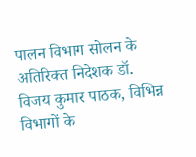पालन विभाग सोलन के अतिरिक्त निदेशक डॉ. विजय कुमार पाठक, विभिन्न विभागों के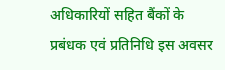अधिकारियों सहित बैंकों के प्रबंधक एवं प्रतिनिधि इस अवसर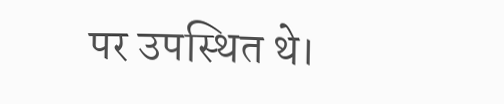पर उपस्थित थे।